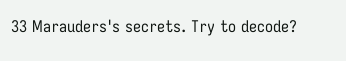33 Marauders's secrets. Try to decode?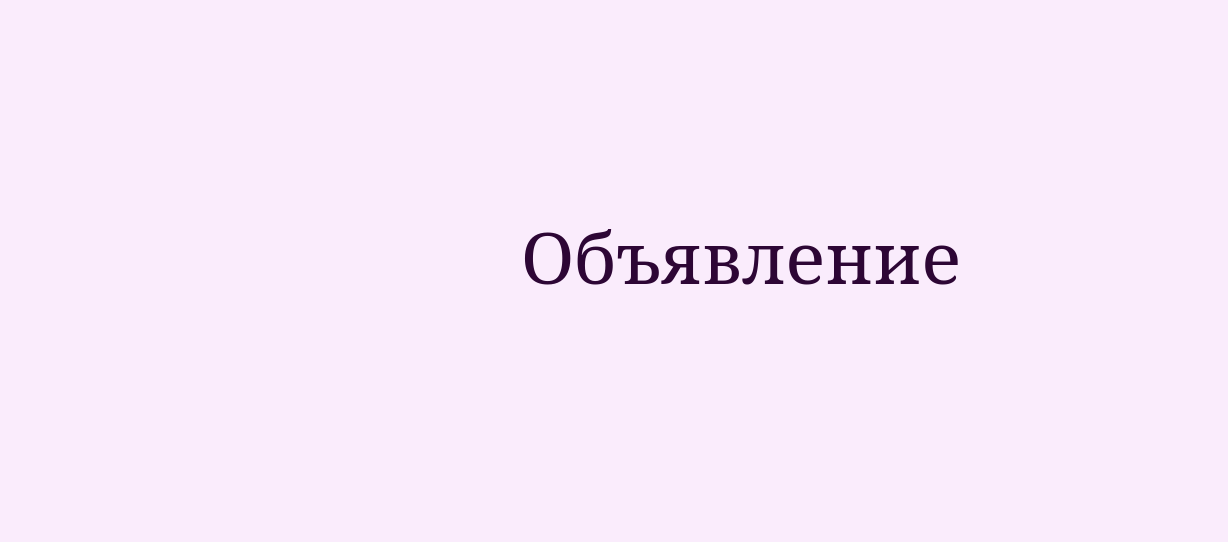Объявление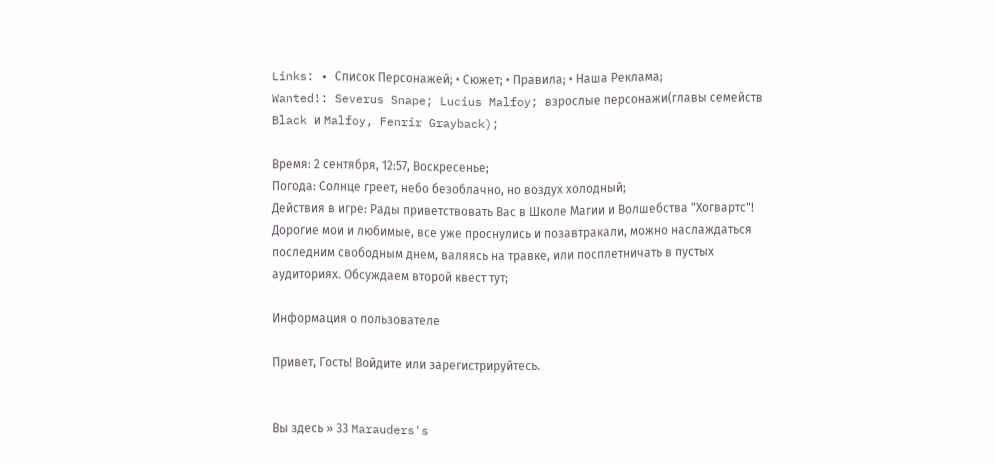Links: • Список Персонажей; • Сюжет; • Правила; • Наша Реклама;
Wanted!: Severus Snape; Lucius Malfoy; взрослые персонажи(главы семейств Black и Malfoy, Fenrir Grayback);

Время: 2 сентября, 12:57, Воскресенье;
Погода: Солнце греет, небо безоблачно, но воздух холодный;
Действия в игре: Рады приветствовать Вас в Школе Магии и Волшебства "Хогвартс"! Дорогие мои и любимые, все уже проснулись и позавтракали, можно наслаждаться последним свободным днем, валяясь на травке, или посплетничать в пустых аудиториях. Обсуждаем второй квест тут;

Информация о пользователе

Привет, Гость! Войдите или зарегистрируйтесь.


Вы здесь » 33 Marauders's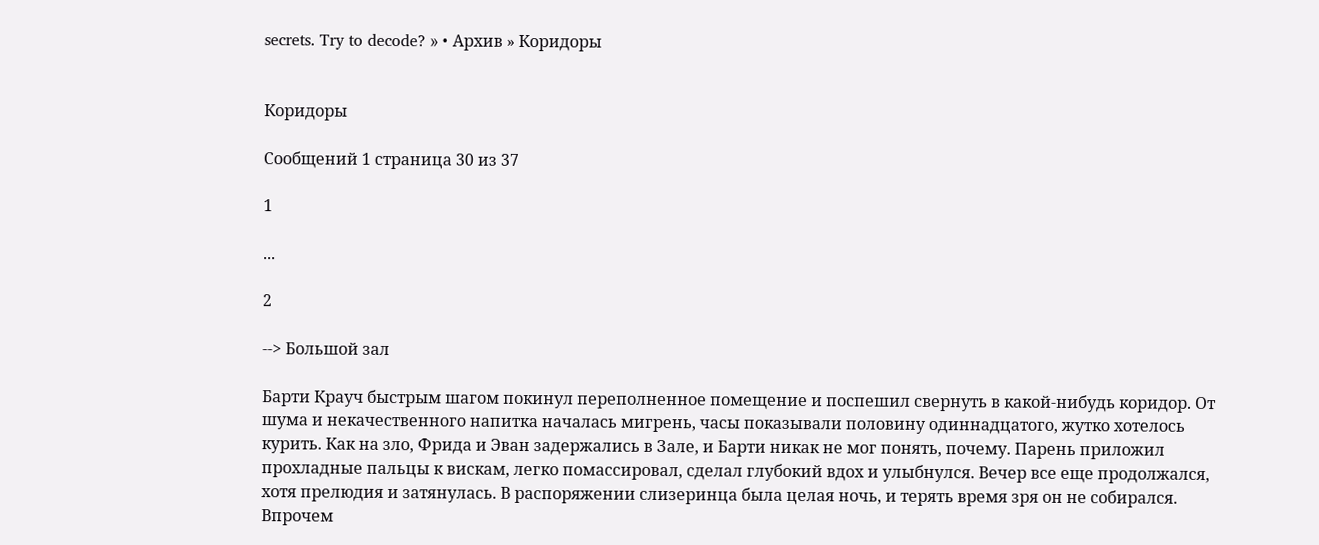secrets. Try to decode? » • Архив » Коридоры


Коридоры

Сообщений 1 страница 30 из 37

1

...

2

--> Большой зал

Барти Крауч быстрым шагом покинул переполненное помещение и поспешил свернуть в какой-нибудь коридор. От шума и некачественного напитка началась мигрень, часы показывали половину одиннадцатого, жутко хотелось курить. Как на зло, Фрида и Эван задержались в Зале, и Барти никак не мог понять, почему. Парень приложил прохладные пальцы к вискам, легко помассировал, сделал глубокий вдох и улыбнулся. Вечер все еще продолжался, хотя прелюдия и затянулась. В распоряжении слизеринца была целая ночь, и терять время зря он не собирался. Впрочем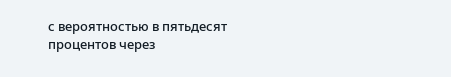с вероятностью в пятьдесят процентов через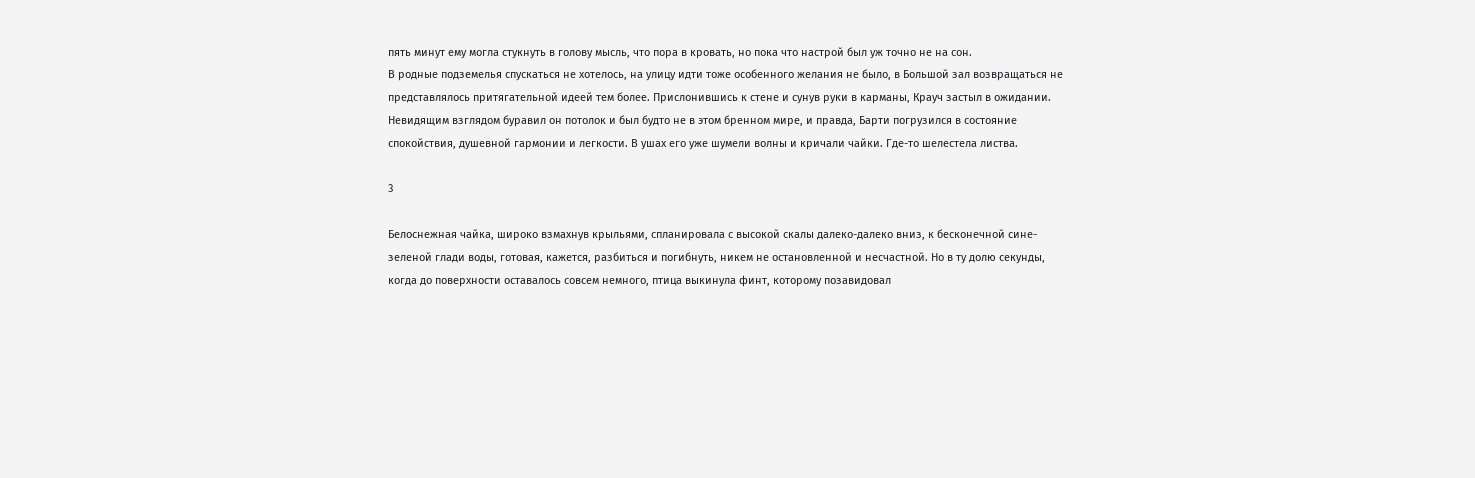пять минут ему могла стукнуть в голову мысль, что пора в кровать, но пока что настрой был уж точно не на сон.
В родные подземелья спускаться не хотелось, на улицу идти тоже особенного желания не было, в Большой зал возвращаться не представлялось притягательной идеей тем более. Прислонившись к стене и сунув руки в карманы, Крауч застыл в ожидании. Невидящим взглядом буравил он потолок и был будто не в этом бренном мире, и правда, Барти погрузился в состояние спокойствия, душевной гармонии и легкости. В ушах его уже шумели волны и кричали чайки. Где-то шелестела листва.

3

Белоснежная чайка, широко взмахнув крыльями, спланировала с высокой скалы далеко-далеко вниз, к бесконечной сине-зеленой глади воды, готовая, кажется, разбиться и погибнуть, никем не остановленной и несчастной. Но в ту долю секунды, когда до поверхности оставалось совсем немного, птица выкинула финт, которому позавидовал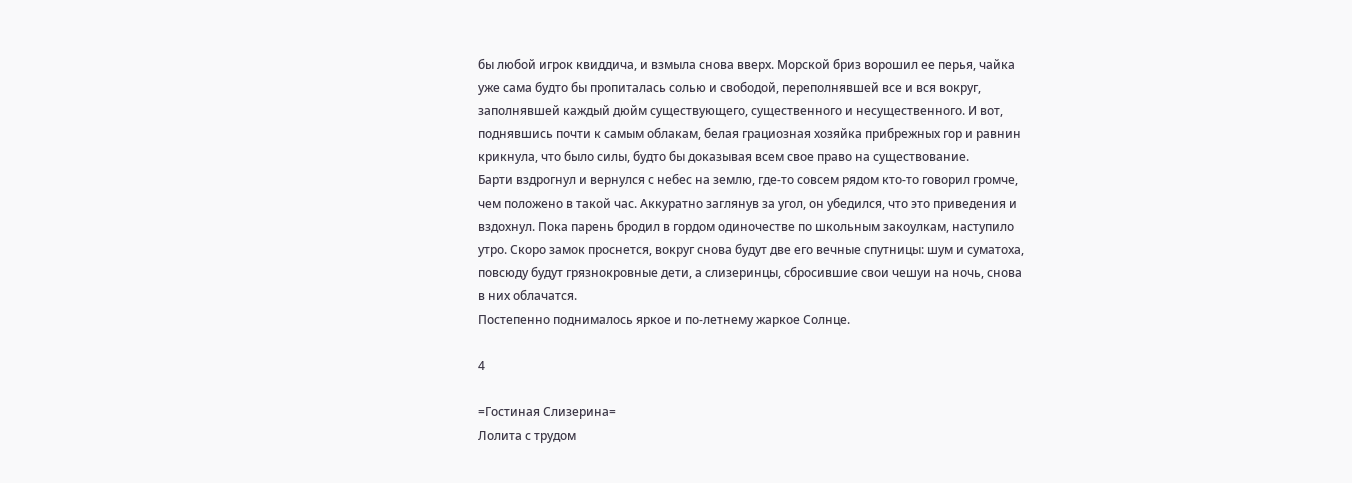бы любой игрок квиддича, и взмыла снова вверх. Морской бриз ворошил ее перья, чайка уже сама будто бы пропиталась солью и свободой, переполнявшей все и вся вокруг, заполнявшей каждый дюйм существующего, существенного и несущественного. И вот, поднявшись почти к самым облакам, белая грациозная хозяйка прибрежных гор и равнин крикнула, что было силы, будто бы доказывая всем свое право на существование.
Барти вздрогнул и вернулся с небес на землю, где-то совсем рядом кто-то говорил громче, чем положено в такой час. Аккуратно заглянув за угол, он убедился, что это приведения и вздохнул. Пока парень бродил в гордом одиночестве по школьным закоулкам, наступило утро. Скоро замок проснется, вокруг снова будут две его вечные спутницы: шум и суматоха, повсюду будут грязнокровные дети, а слизеринцы, сбросившие свои чешуи на ночь, снова в них облачатся.
Постепенно поднималось яркое и по-летнему жаркое Солнце.

4

=Гостиная Слизерина=
Лолита с трудом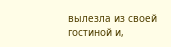вылезла из своей гостиной и,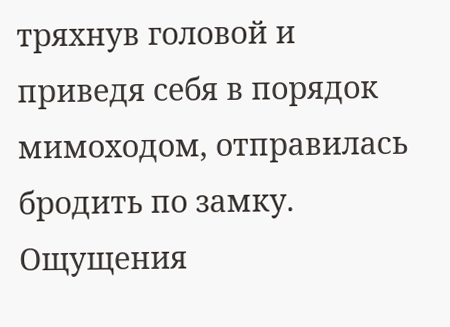тряхнув головой и приведя себя в порядок мимоходом, отправилась бродить по замку. Ощущения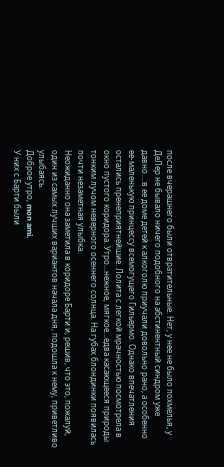после вчерашнего были отвратительные. Нет, у нее не было похмелья, у ДеЛер не бывало ничего подобного на абстинентный синдром уже давно....в ее доме детей к алкоголю приучали довольно рано, а особенно ее-маленькую принцессу всемогущего Гильермо. Однако впечатления остались пренеприятнейшие. Лолита с легкой мрачностью посмотрела в окно пустого коридора. Утро...нежное, мягкое...едва касающееся природы тонким лучом неверного осеннего солнца. На губах блондинки появилась почти незаметная улыбка.
Неожиданно она заметила в коридоре Барти и, решив, что это, пожалуй, один из самых лучших вариантов начала дня, подошла к нему, приветливо улыбаясь.
Доброе утро, mon ami.
У них с Барти были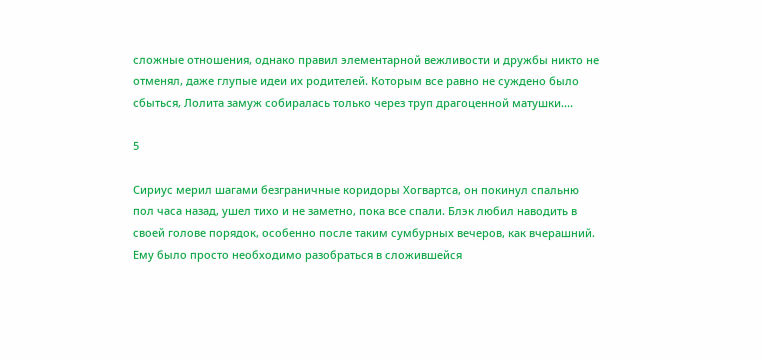сложные отношения, однако правил элементарной вежливости и дружбы никто не отменял, даже глупые идеи их родителей. Которым все равно не суждено было сбыться, Лолита замуж собиралась только через труп драгоценной матушки....

5

Сириус мерил шагами безграничные коридоры Хогвартса, он покинул спальню пол часа назад, ушел тихо и не заметно, пока все спали. Блэк любил наводить в своей голове порядок, особенно после таким сумбурных вечеров, как вчерашний. Ему было просто необходимо разобраться в сложившейся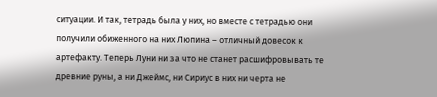ситуации. И так, тетрадь была у них, но вместе с тетрадью они получили обиженного на них Люпина – отличный довесок к артефакту. Теперь Луни ни за что не станет расшифровывать те древние руны, а ни Джеймс, ни Сириус в них ни черта не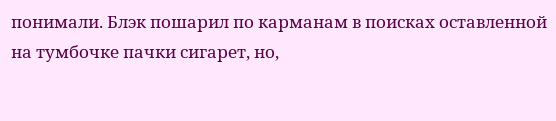понимали. Блэк пошарил по карманам в поисках оставленной на тумбочке пачки сигарет, но,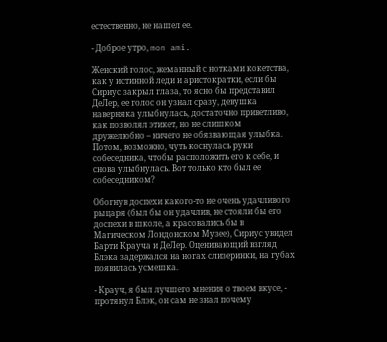естественно, не нашел ее.

- Доброе утро, mon ami.

Женский голос, жеманный с нотками кокетства, как у истинной леди и аристократки, если бы Сириус закрыл глаза, то ясно бы представил ДеЛер, ее голос он узнал сразу, девушка наверняка улыбнулась, достаточно приветливо, как позволял этикет, но не слишком дружелюбно – ничего не обязвающая улыбка. Потом, возможно, чуть коснулась руки собеседника, чтобы расположить его к себе, и снова улыбнулась. Вот только кто был ее собеседником?

Обогнув доспехи какого-то не очень удачливого рыцаря (был бы он удачлив, не стояли бы его доспехи в школе, а красовались бы в Магическом Лондонском Музее), Сириус увидел Барти Крауча и ДеЛер. Оценивающий взгляд Блэка задержался на ногах слизеринки, на губах появилась усмешка.

- Крауч, я был лучшего мнения о твоем вкусе, - протянул Блэк, он сам не знал почему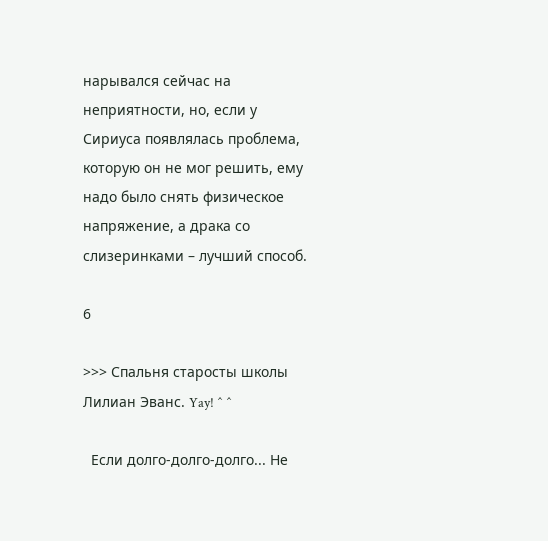нарывался сейчас на неприятности, но, если у Сириуса появлялась проблема, которую он не мог решить, ему надо было снять физическое напряжение, а драка со слизеринками – лучший способ.

6

>>> Спальня старосты школы Лилиан Эванс. Yay! ^ ^

  Если долго-долго-долго... Не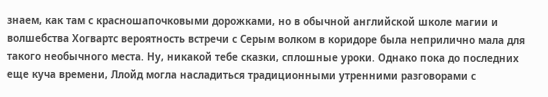знаем, как там с красношапочковыми дорожками, но в обычной английской школе магии и волшебства Хогвартс вероятность встречи с Серым волком в коридоре была неприлично мала для такого необычного места. Ну, никакой тебе сказки, сплошные уроки. Однако пока до последних еще куча времени, Ллойд могла насладиться традиционными утренними разговорами с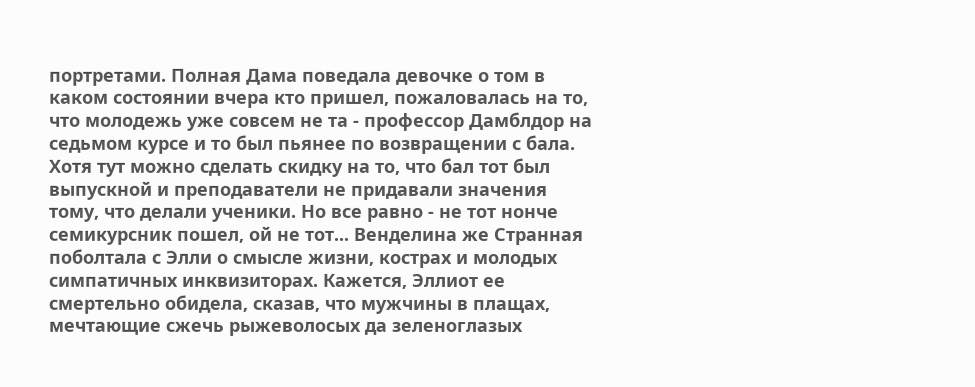портретами. Полная Дама поведала девочке о том в каком состоянии вчера кто пришел, пожаловалась на то, что молодежь уже совсем не та - профессор Дамблдор на седьмом курсе и то был пьянее по возвращении с бала. Хотя тут можно сделать скидку на то, что бал тот был выпускной и преподаватели не придавали значения тому, что делали ученики. Но все равно - не тот нонче семикурсник пошел, ой не тот... Венделина же Странная поболтала с Элли о смысле жизни, кострах и молодых симпатичных инквизиторах. Кажется, Эллиот ее смертельно обидела, сказав, что мужчины в плащах, мечтающие сжечь рыжеволосых да зеленоглазых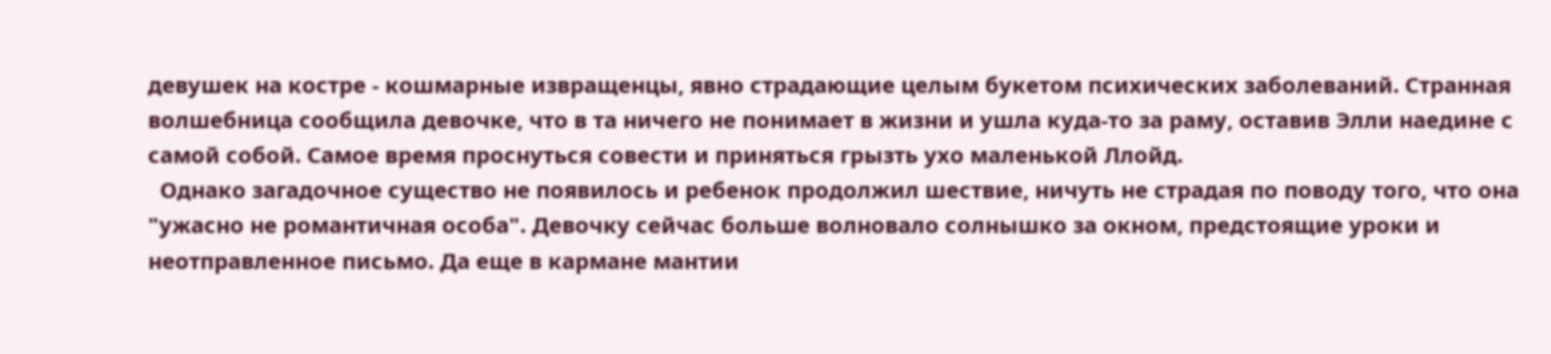девушек на костре - кошмарные извращенцы, явно страдающие целым букетом психических заболеваний. Странная волшебница сообщила девочке, что в та ничего не понимает в жизни и ушла куда-то за раму, оставив Элли наедине с самой собой. Самое время проснуться совести и приняться грызть ухо маленькой Ллойд.
  Однако загадочное существо не появилось и ребенок продолжил шествие, ничуть не страдая по поводу того, что она "ужасно не романтичная особа". Девочку сейчас больше волновало солнышко за окном, предстоящие уроки и неотправленное письмо. Да еще в кармане мантии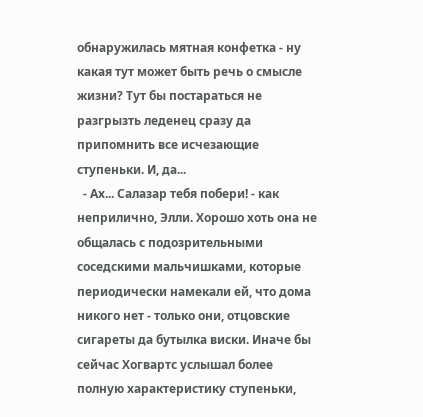обнаружилась мятная конфетка - ну какая тут может быть речь о смысле жизни? Тут бы постараться не разгрызть леденец сразу да припомнить все исчезающие ступеньки. И, да...
  - Ах... Салазар тебя побери! - как неприлично, Элли. Хорошо хоть она не общалась с подозрительными соседскими мальчишками, которые периодически намекали ей, что дома никого нет - только они, отцовские сигареты да бутылка виски. Иначе бы сейчас Хогвартс услышал более полную характеристику ступеньки,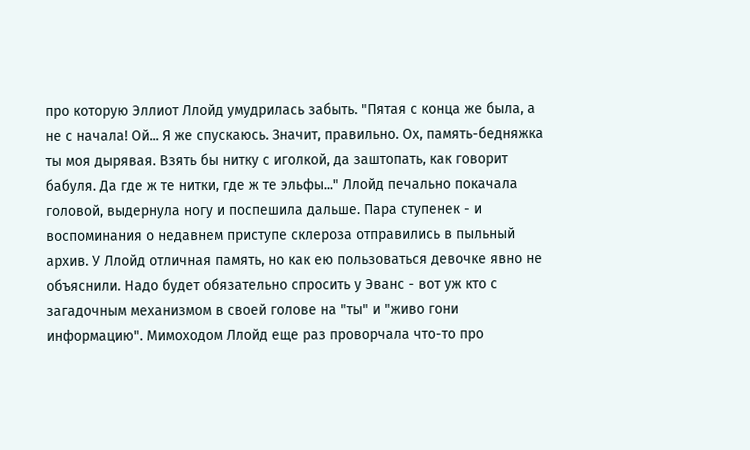про которую Эллиот Ллойд умудрилась забыть. "Пятая с конца же была, а не с начала! Ой... Я же спускаюсь. Значит, правильно. Ох, память-бедняжка ты моя дырявая. Взять бы нитку с иголкой, да заштопать, как говорит бабуля. Да где ж те нитки, где ж те эльфы..." Ллойд печально покачала головой, выдернула ногу и поспешила дальше. Пара ступенек - и воспоминания о недавнем приступе склероза отправились в пыльный архив. У Ллойд отличная память, но как ею пользоваться девочке явно не объяснили. Надо будет обязательно спросить у Эванс - вот уж кто с загадочным механизмом в своей голове на "ты" и "живо гони информацию". Мимоходом Ллойд еще раз проворчала что-то про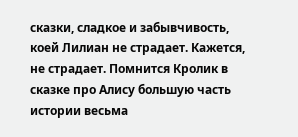сказки, сладкое и забывчивость, коей Лилиан не страдает. Кажется, не страдает. Помнится Кролик в сказке про Алису большую часть истории весьма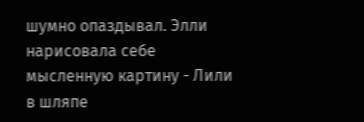шумно опаздывал. Элли нарисовала себе мысленную картину - Лили в шляпе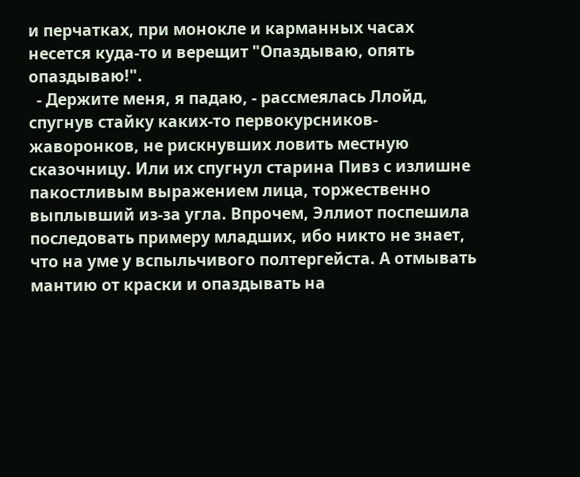и перчатках, при монокле и карманных часах несется куда-то и верещит "Опаздываю, опять опаздываю!".
  - Держите меня, я падаю, - рассмеялась Ллойд, спугнув стайку каких-то первокурсников-жаворонков, не рискнувших ловить местную сказочницу. Или их спугнул старина Пивз с излишне пакостливым выражением лица, торжественно выплывший из-за угла. Впрочем, Эллиот поспешила последовать примеру младших, ибо никто не знает, что на уме у вспыльчивого полтергейста. А отмывать мантию от краски и опаздывать на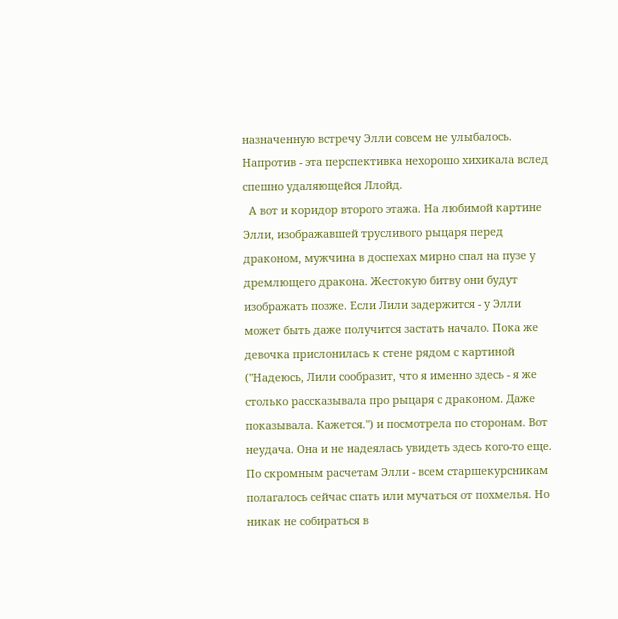назначенную встречу Элли совсем не улыбалось. Напротив - эта перспективка нехорошо хихикала вслед спешно удаляющейся Ллойд.
  А вот и коридор второго этажа. На любимой картине Элли, изображавшей трусливого рыцаря перед драконом, мужчина в доспехах мирно спал на пузе у дремлющего дракона. Жестокую битву они будут изображать позже. Если Лили задержится - у Элли может быть даже получится застать начало. Пока же девочка прислонилась к стене рядом с картиной ("Надеюсь, Лили сообразит, что я именно здесь - я же столько рассказывала про рыцаря с драконом. Даже показывала. Кажется.") и посмотрела по сторонам. Вот неудача. Она и не надеялась увидеть здесь кого-то еще. По скромным расчетам Элли - всем старшекурсникам полагалось сейчас спать или мучаться от похмелья. Но никак не собираться в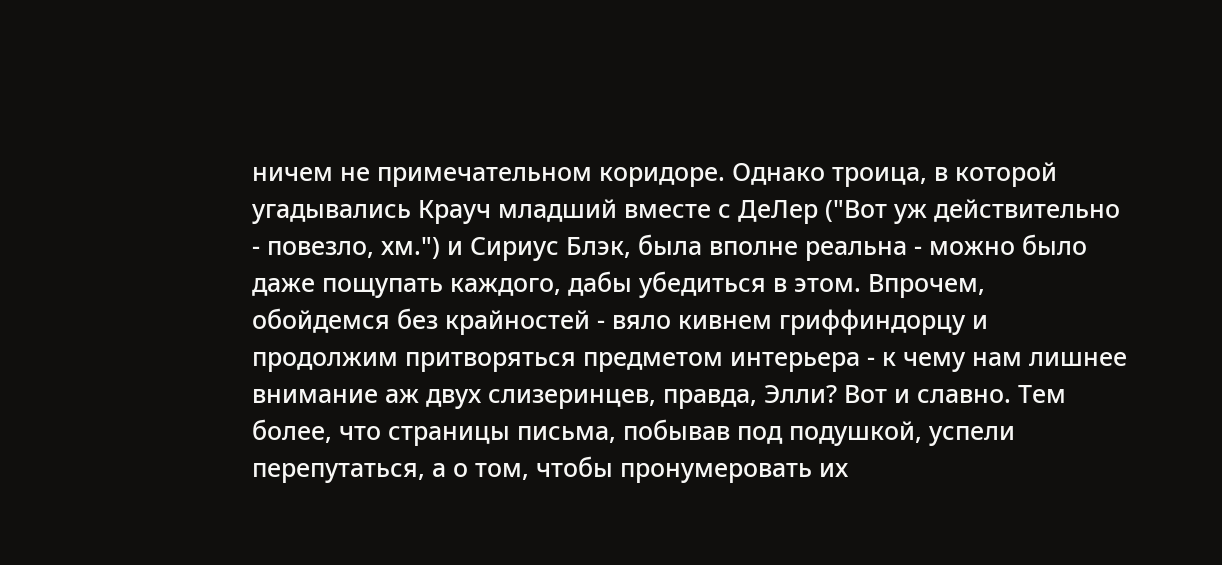ничем не примечательном коридоре. Однако троица, в которой угадывались Крауч младший вместе с ДеЛер ("Вот уж действительно - повезло, хм.") и Сириус Блэк, была вполне реальна - можно было даже пощупать каждого, дабы убедиться в этом. Впрочем, обойдемся без крайностей - вяло кивнем гриффиндорцу и продолжим притворяться предметом интерьера - к чему нам лишнее внимание аж двух слизеринцев, правда, Элли? Вот и славно. Тем более, что страницы письма, побывав под подушкой, успели перепутаться, а о том, чтобы пронумеровать их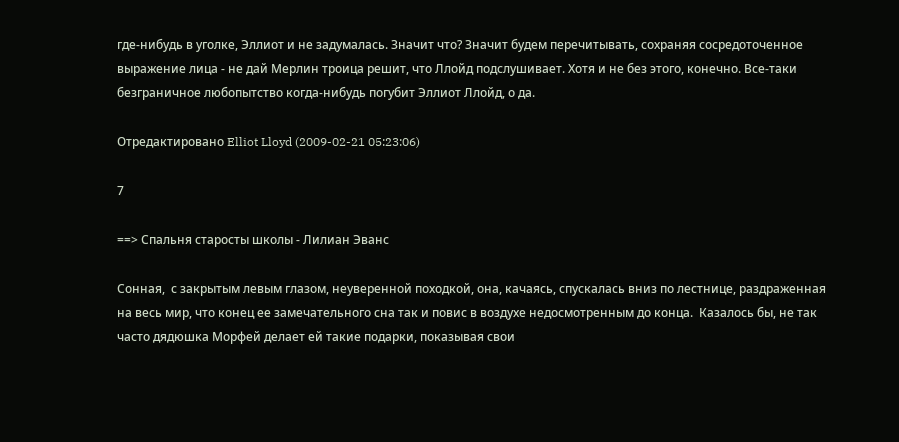где-нибудь в уголке, Эллиот и не задумалась. Значит что? Значит будем перечитывать, сохраняя сосредоточенное выражение лица - не дай Мерлин троица решит, что Ллойд подслушивает. Хотя и не без этого, конечно. Все-таки безграничное любопытство когда-нибудь погубит Эллиот Ллойд, о да.

Отредактировано Elliot Lloyd (2009-02-21 05:23:06)

7

==> Спальня старосты школы - Лилиан Эванс

Сонная,  с закрытым левым глазом, неуверенной походкой, она, качаясь, спускалась вниз по лестнице, раздраженная на весь мир, что конец ее замечательного сна так и повис в воздухе недосмотренным до конца.  Казалось бы, не так часто дядюшка Морфей делает ей такие подарки, показывая свои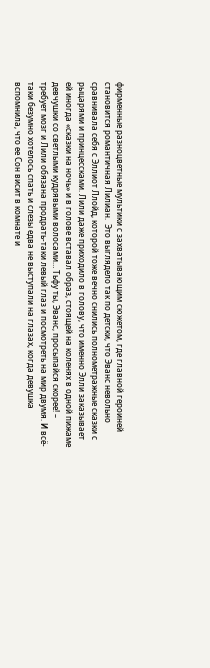фирменные разноцветные мультики с захватывающим сюжетом, где главной героиней становится романтичная Лилиан.  Это выглядело так по детски, что Эванс невольно сравнивала себя с Эллиот Ллойд, которой тоже вечно снились полнометражные сказки с рыцарями и принцессками. Лили даже приходило в голову, что именно Элли заказывает ей иногда «сказки на ночь» и в голове вставал образ, стоящей на коленях в одной пижаме девчушки со светлыми кудрявыми волосами… Тьфу ты, Эванс, просыпайся скорее! – требует мозг и Лили обязана продрать-таки левый глаз и посмотреть на мир двумя. И всё-таки безумно хотелось спать и слезы едва не выступали на глазах, когда девушка вспомнила, что ее Сон висит в комнате и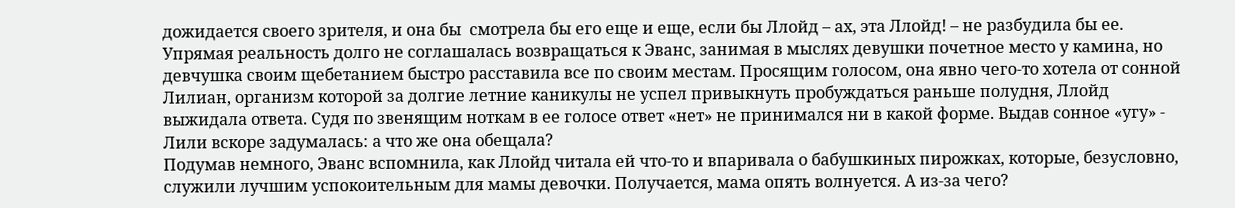дожидается своего зрителя, и она бы  смотрела бы его еще и еще, если бы Ллойд – ах, эта Ллойд! – не разбудила бы ее.  Упрямая реальность долго не соглашалась возвращаться к Эванс, занимая в мыслях девушки почетное место у камина, но девчушка своим щебетанием быстро расставила все по своим местам. Просящим голосом, она явно чего-то хотела от сонной Лилиан, организм которой за долгие летние каникулы не успел привыкнуть пробуждаться раньше полудня, Ллойд выжидала ответа. Судя по звенящим ноткам в ее голосе ответ «нет» не принимался ни в какой форме. Выдав сонное «угу» - Лили вскоре задумалась: а что же она обещала?
Подумав немного, Эванс вспомнила, как Ллойд читала ей что-то и впаривала о бабушкиных пирожках, которые, безусловно, служили лучшим успокоительным для мамы девочки. Получается, мама опять волнуется. А из-за чего?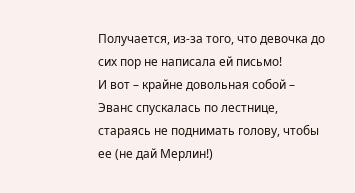Получается, из-за того, что девочка до сих пор не написала ей письмо!
И вот – крайне довольная собой – Эванс спускалась по лестнице, стараясь не поднимать голову, чтобы ее (не дай Мерлин!)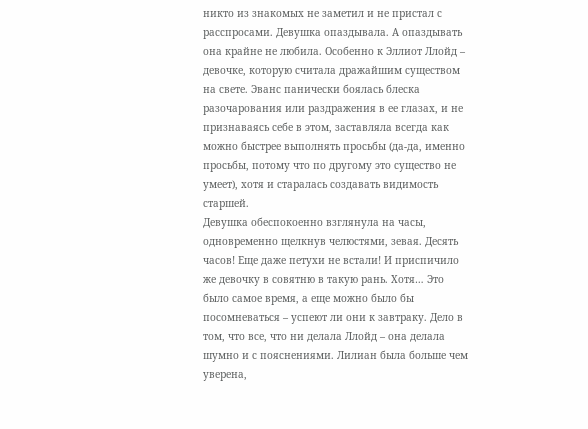никто из знакомых не заметил и не пристал с расспросами. Девушка опаздывала. А опаздывать она крайне не любила. Особенно к Эллиот Ллойд – девочке, которую считала дражайшим существом на свете. Эванс панически боялась блеска разочарования или раздражения в ее глазах, и не признаваясь себе в этом, заставляла всегда как можно быстрее выполнять просьбы (да-да, именно просьбы, потому что по другому это существо не умеет), хотя и старалась создавать видимость старшей.
Девушка обеспокоенно взглянула на часы, одновременно щелкнув челюстями, зевая. Десять часов! Еще даже петухи не встали! И приспичило же девочку в совятню в такую рань. Хотя… Это было самое время, а еще можно было бы посомневаться – успеют ли они к завтраку. Дело в том, что все, что ни делала Ллойд – она делала шумно и с пояснениями. Лилиан была больше чем уверена,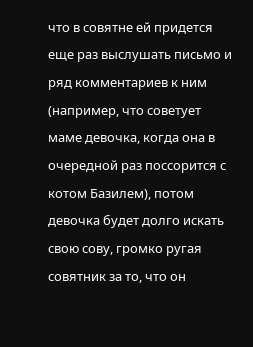что в совятне ей придется еще раз выслушать письмо и ряд комментариев к ним (например, что советует маме девочка, когда она в очередной раз поссорится с котом Базилем), потом девочка будет долго искать свою сову, громко ругая совятник за то, что он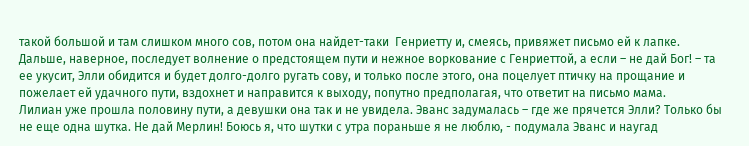такой большой и там слишком много сов, потом она найдет-таки  Генриетту и, смеясь, привяжет письмо ей к лапке. Дальше, наверное, последует волнение о предстоящем пути и нежное воркование с Генриеттой, а если – не дай Бог! – та ее укусит, Элли обидится и будет долго-долго ругать сову, и только после этого, она поцелует птичку на прощание и пожелает ей удачного пути, вздохнет и направится к выходу, попутно предполагая, что ответит на письмо мама.
Лилиан уже прошла половину пути, а девушки она так и не увидела. Эванс задумалась – где же прячется Элли? Только бы не еще одна шутка. Не дай Мерлин! Боюсь я, что шутки с утра пораньше я не люблю, - подумала Эванс и наугад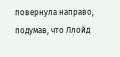повернула направо, подумав, что Ллойд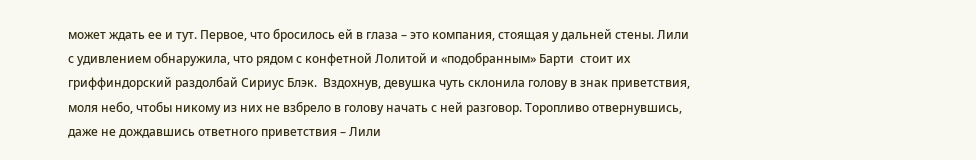может ждать ее и тут. Первое, что бросилось ей в глаза – это компания, стоящая у дальней стены. Лили с удивлением обнаружила, что рядом с конфетной Лолитой и «подобранным» Барти  стоит их гриффиндорский раздолбай Сириус Блэк.  Вздохнув, девушка чуть склонила голову в знак приветствия, моля небо, чтобы никому из них не взбрело в голову начать с ней разговор. Торопливо отвернувшись, даже не дождавшись ответного приветствия – Лили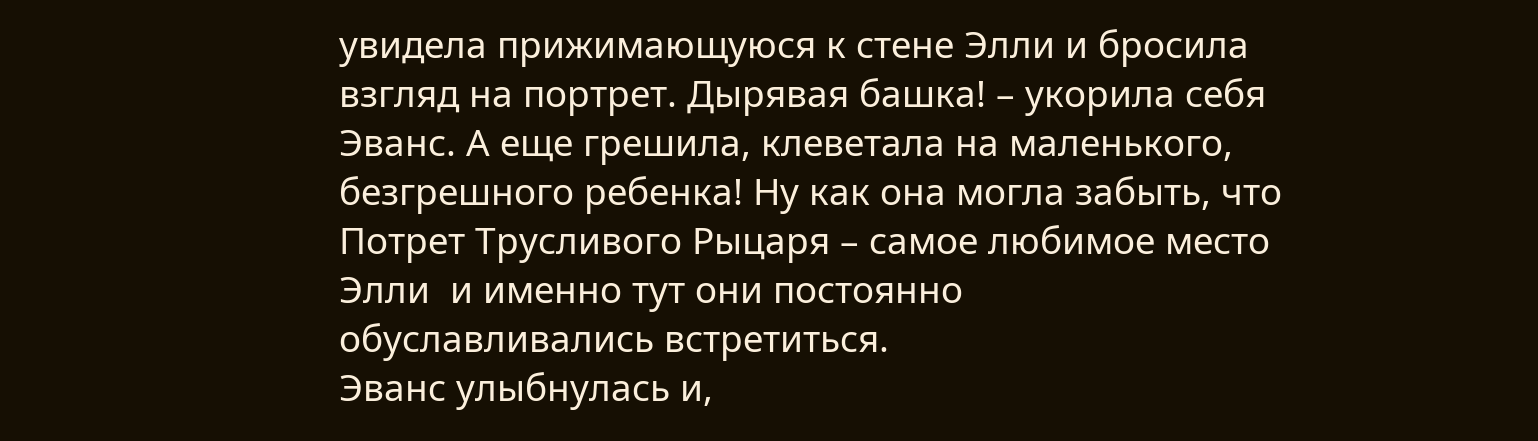увидела прижимающуюся к стене Элли и бросила взгляд на портрет. Дырявая башка! – укорила себя Эванс. А еще грешила, клеветала на маленького, безгрешного ребенка! Ну как она могла забыть, что Потрет Трусливого Рыцаря – самое любимое место Элли  и именно тут они постоянно обуславливались встретиться.
Эванс улыбнулась и,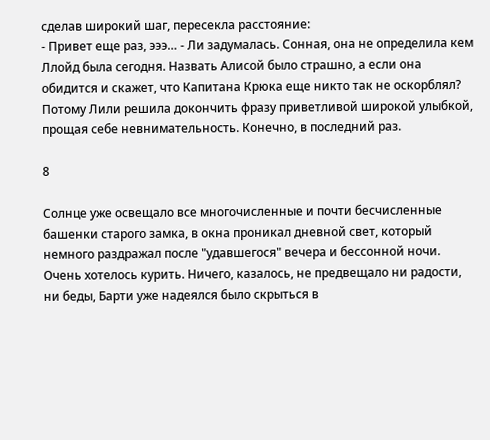сделав широкий шаг, пересекла расстояние:
- Привет еще раз, эээ… - Ли задумалась. Сонная, она не определила кем  Ллойд была сегодня. Назвать Алисой было страшно, а если она обидится и скажет, что Капитана Крюка еще никто так не оскорблял? Потому Лили решила докончить фразу приветливой широкой улыбкой, прощая себе невнимательность. Конечно, в последний раз.

8

Солнце уже освещало все многочисленные и почти бесчисленные башенки старого замка, в окна проникал дневной свет, который немного раздражал после "удавшегося" вечера и бессонной ночи. Очень хотелось курить. Ничего, казалось, не предвещало ни радости, ни беды, Барти уже надеялся было скрыться в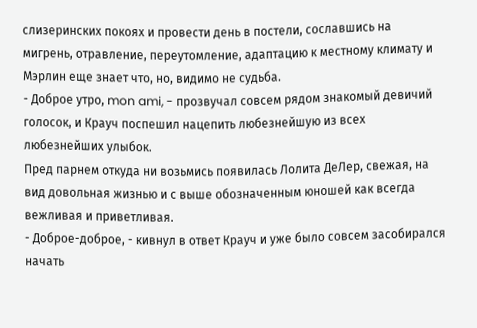слизеринских покоях и провести день в постели, сославшись на мигрень, отравление, переутомление, адаптацию к местному климату и Мэрлин еще знает что, но, видимо не судьба.
- Доброе утро, mon ami, - прозвучал совсем рядом знакомый девичий голосок, и Крауч поспешил нацепить любезнейшую из всех любезнейших улыбок.
Пред парнем откуда ни возьмись появилась Лолита ДеЛер, свежая, на вид довольная жизнью и с выше обозначенным юношей как всегда вежливая и приветливая.
- Доброе-доброе, - кивнул в ответ Крауч и уже было совсем засобирался начать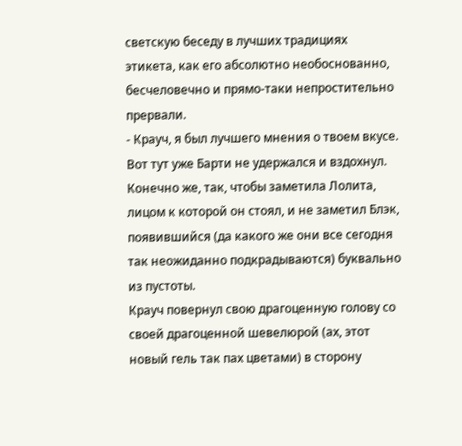светскую беседу в лучших традициях этикета, как его абсолютно необоснованно, бесчеловечно и прямо-таки непростительно прервали.
- Крауч, я был лучшего мнения о твоем вкусе.
Вот тут уже Барти не удержался и вздохнул. Конечно же, так, чтобы заметила Лолита, лицом к которой он стоял, и не заметил Блэк, появившийся (да какого же они все сегодня так неожиданно подкрадываются) буквально из пустоты.
Крауч повернул свою драгоценную голову со своей драгоценной шевелюрой (ах, этот новый гель так пах цветами) в сторону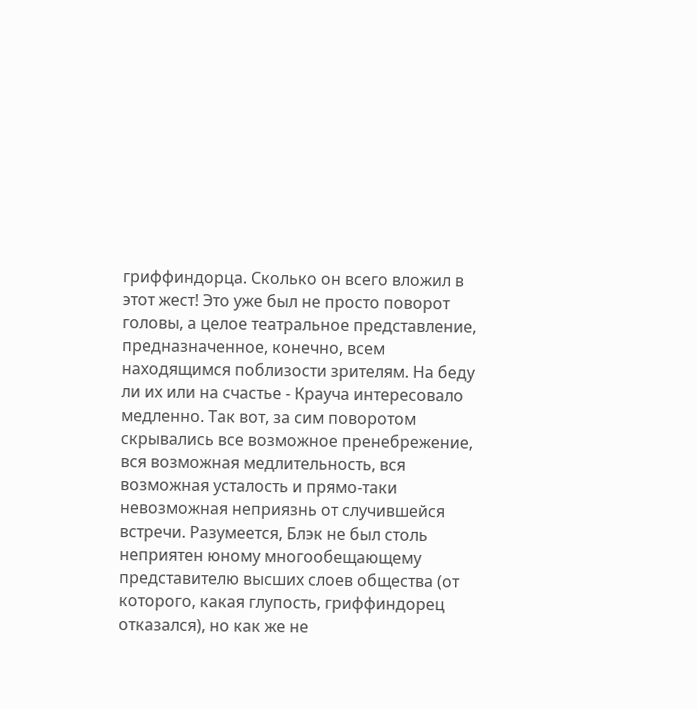гриффиндорца. Сколько он всего вложил в этот жест! Это уже был не просто поворот головы, а целое театральное представление, предназначенное, конечно, всем находящимся поблизости зрителям. На беду ли их или на счастье - Крауча интересовало медленно. Так вот, за сим поворотом скрывались все возможное пренебрежение, вся возможная медлительность, вся возможная усталость и прямо-таки невозможная неприязнь от случившейся встречи. Разумеется, Блэк не был столь неприятен юному многообещающему представителю высших слоев общества (от которого, какая глупость, гриффиндорец отказался), но как же не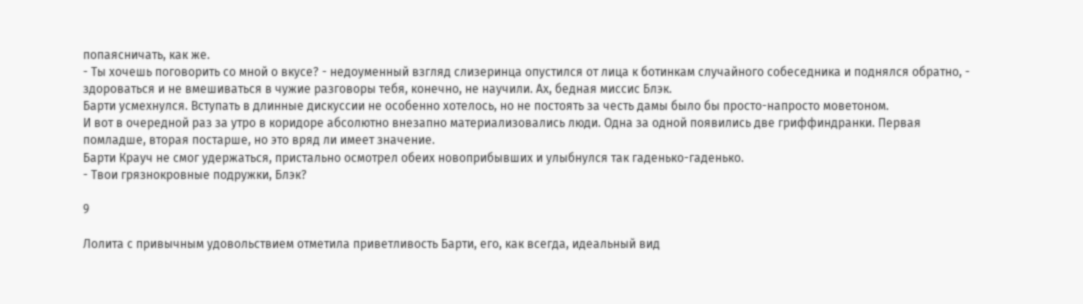попаясничать, как же.
- Ты хочешь поговорить со мной о вкусе? - недоуменный взгляд слизеринца опустился от лица к ботинкам случайного собеседника и поднялся обратно, - здороваться и не вмешиваться в чужие разговоры тебя, конечно, не научили. Ах, бедная миссис Блэк.
Барти усмехнулся. Вступать в длинные дискуссии не особенно хотелось, но не постоять за честь дамы было бы просто-напросто моветоном.
И вот в очередной раз за утро в коридоре абсолютно внезапно материализовались люди. Одна за одной появились две гриффиндранки. Первая помладше, вторая постарше, но это вряд ли имеет значение.
Барти Крауч не смог удержаться, пристально осмотрел обеих новоприбывших и улыбнулся так гаденько-гаденько.
- Твои грязнокровные подружки, Блэк?

9

Лолита с привычным удовольствием отметила приветливость Барти, его, как всегда, идеальный вид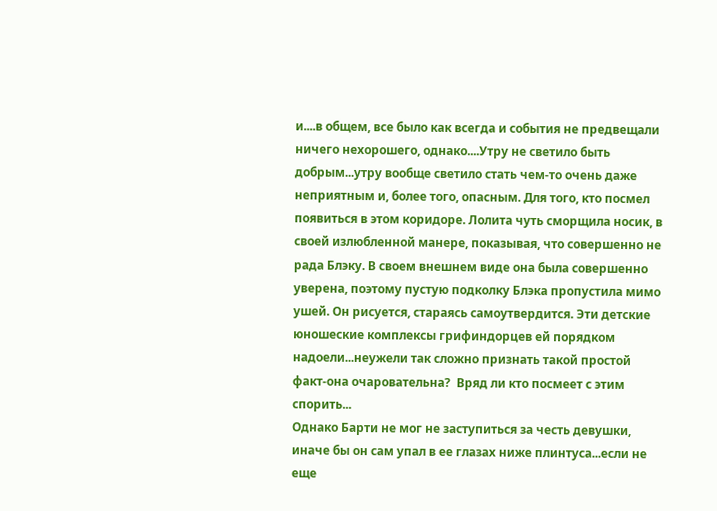и....в общем, все было как всегда и события не предвещали ничего нехорошего, однако....Утру не светило быть добрым...утру вообще светило стать чем-то очень даже неприятным и, более того, опасным. Для того, кто посмел появиться в этом коридоре. Лолита чуть сморщила носик, в своей излюбленной манере, показывая, что совершенно не рада Блэку. В своем внешнем виде она была совершенно уверена, поэтому пустую подколку Блэка пропустила мимо ушей. Он рисуется, стараясь самоутвердится. Эти детские юношеские комплексы грифиндорцев ей порядком надоели...неужели так сложно признать такой простой факт-она очаровательна?  Вряд ли кто посмеет с этим спорить...
Однако Барти не мог не заступиться за честь девушки, иначе бы он сам упал в ее глазах ниже плинтуса...если не еще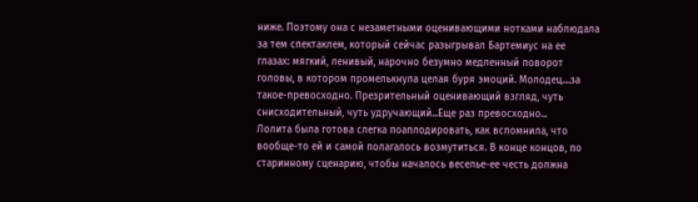ниже. Поэтому она с незаметными оценивающими нотками наблюдала за тем спектаклем, который сейчас разыгрывал Бартемиус на ее глазах: мягкий, ленивый, нарочно безумно медленный поворот головы, в котором промелькнула целая буря эмоций. Молодец....за такое-превосходно. Презрительный оценивающий взгляд, чуть снисходительный, чуть удручающий...Еще раз превосходно...
Лолита была готова слегка поаплодировать, как вспомнила, что вообще-то ей и самой полагалось возмутиться. В конце концов, по старинному сценарию, чтобы началось веселье-ее честь должна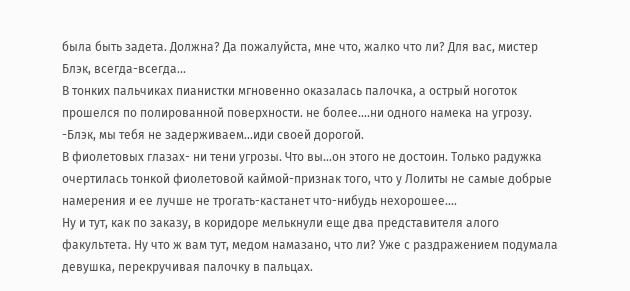была быть задета. Должна? Да пожалуйста, мне что, жалко что ли? Для вас, мистер Блэк, всегда-всегда...
В тонких пальчиках пианистки мгновенно оказалась палочка, а острый ноготок прошелся по полированной поверхности. не более....ни одного намека на угрозу.
-Блэк, мы тебя не задерживаем...иди своей дорогой.
В фиолетовых глазах- ни тени угрозы. Что вы...он этого не достоин. Только радужка очертилась тонкой фиолетовой каймой-признак того, что у Лолиты не самые добрые намерения и ее лучше не трогать-кастанет что-нибудь нехорошее....
Ну и тут, как по заказу, в коридоре мелькнули еще два представителя алого факультета. Ну что ж вам тут, медом намазано, что ли? Уже с раздражением подумала девушка, перекручивая палочку в пальцах.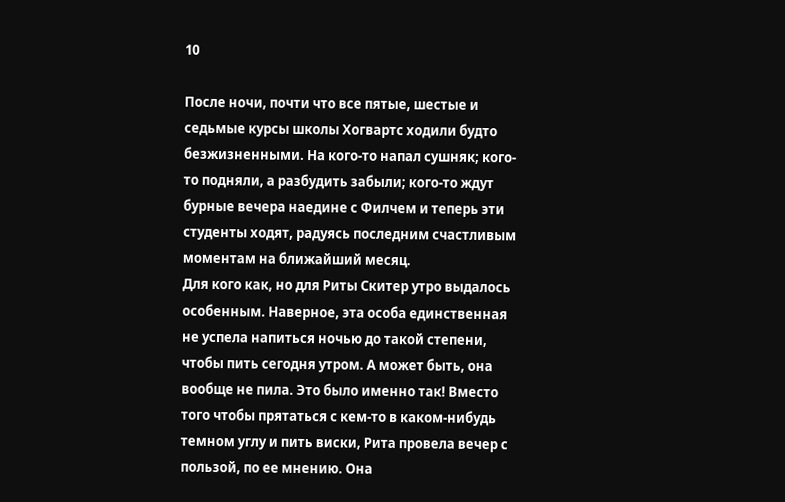10

После ночи, почти что все пятые, шестые и седьмые курсы школы Хогвартс ходили будто безжизненными. На кого-то напал сушняк; кого-то подняли, а разбудить забыли; кого-то ждут бурные вечера наедине с Филчем и теперь эти студенты ходят, радуясь последним счастливым моментам на ближайший месяц.
Для кого как, но для Риты Скитер утро выдалось особенным. Наверное, эта особа единственная не успела напиться ночью до такой степени, чтобы пить сегодня утром. А может быть, она вообще не пила. Это было именно так! Вместо того чтобы прятаться с кем-то в каком-нибудь темном углу и пить виски, Рита провела вечер с пользой, по ее мнению. Она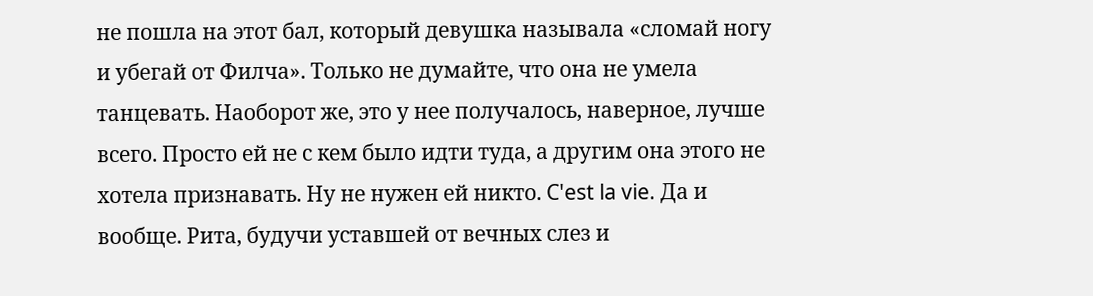не пошла на этот бал, который девушка называла «сломай ногу и убегай от Филча». Только не думайте, что она не умела танцевать. Наоборот же, это у нее получалось, наверное, лучше всего. Просто ей не с кем было идти туда, а другим она этого не хотела признавать. Ну не нужен ей никто. C'est la vie. Да и вообще. Рита, будучи уставшей от вечных слез и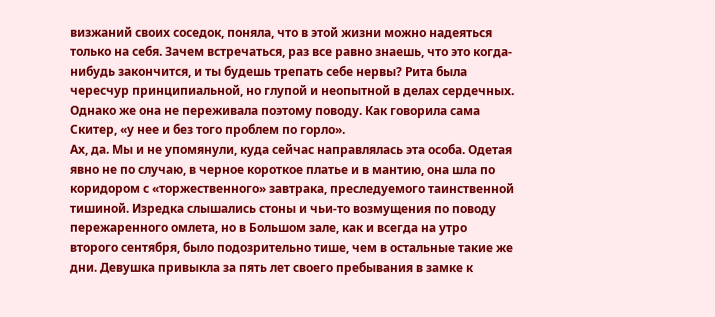визжаний своих соседок, поняла, что в этой жизни можно надеяться только на себя. Зачем встречаться, раз все равно знаешь, что это когда-нибудь закончится, и ты будешь трепать себе нервы? Рита была чересчур принципиальной, но глупой и неопытной в делах сердечных. Однако же она не переживала поэтому поводу. Как говорила сама Скитер, «у нее и без того проблем по горло».
Ах, да. Мы и не упомянули, куда сейчас направлялась эта особа. Одетая явно не по случаю, в черное короткое платье и в мантию, она шла по коридором с «торжественного» завтрака, преследуемого таинственной тишиной. Изредка слышались стоны и чьи-то возмущения по поводу пережаренного омлета, но в Большом зале, как и всегда на утро второго сентября, было подозрительно тише, чем в остальные такие же дни. Девушка привыкла за пять лет своего пребывания в замке к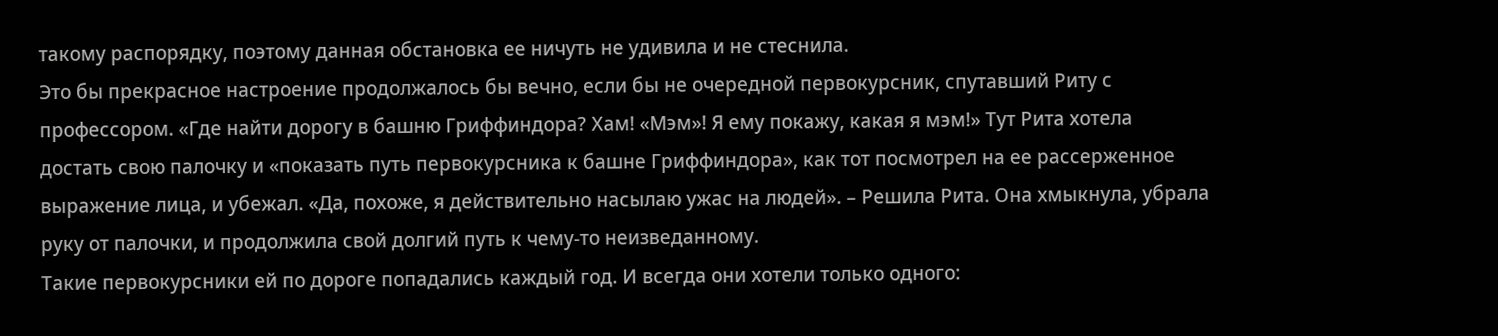такому распорядку, поэтому данная обстановка ее ничуть не удивила и не стеснила.
Это бы прекрасное настроение продолжалось бы вечно, если бы не очередной первокурсник, спутавший Риту с профессором. «Где найти дорогу в башню Гриффиндора? Хам! «Мэм»! Я ему покажу, какая я мэм!» Тут Рита хотела достать свою палочку и «показать путь первокурсника к башне Гриффиндора», как тот посмотрел на ее рассерженное выражение лица, и убежал. «Да, похоже, я действительно насылаю ужас на людей». – Решила Рита. Она хмыкнула, убрала руку от палочки, и продолжила свой долгий путь к чему-то неизведанному.
Такие первокурсники ей по дороге попадались каждый год. И всегда они хотели только одного: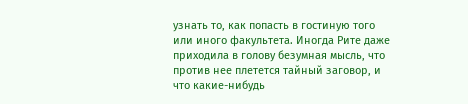узнать то, как попасть в гостиную того или иного факультета. Иногда Рите даже приходила в голову безумная мысль, что против нее плетется тайный заговор, и что какие-нибудь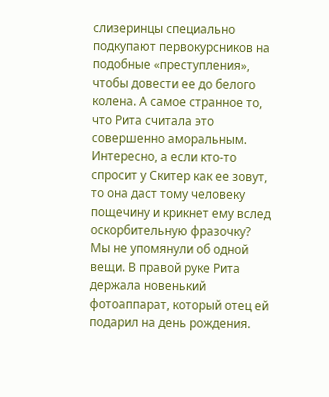слизеринцы специально подкупают первокурсников на подобные «преступления», чтобы довести ее до белого колена. А самое странное то, что Рита считала это совершенно аморальным. Интересно, а если кто-то спросит у Скитер как ее зовут, то она даст тому человеку пощечину и крикнет ему вслед оскорбительную фразочку?
Мы не упомянули об одной вещи. В правой руке Рита держала новенький фотоаппарат, который отец ей подарил на день рождения.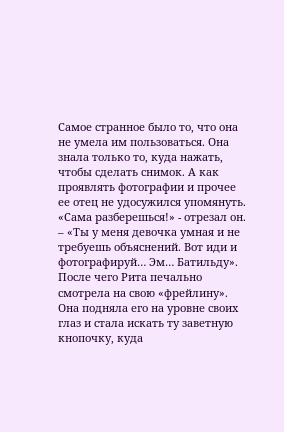Самое странное было то, что она не умела им пользоваться. Она знала только то, куда нажать, чтобы сделать снимок. А как проявлять фотографии и прочее ее отец не удосужился упомянуть. «Сама разберешься!» - отрезал он. – «Ты у меня девочка умная и не требуешь объяснений. Вот иди и фотографируй… Эм… Батильду». После чего Рита печально смотрела на свою «фрейлину».
Она подняла его на уровне своих глаз и стала искать ту заветную кнопочку, куда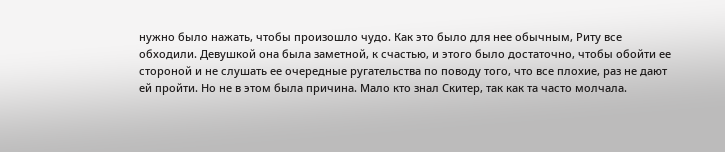нужно было нажать, чтобы произошло чудо. Как это было для нее обычным, Риту все обходили. Девушкой она была заметной, к счастью, и этого было достаточно, чтобы обойти ее стороной и не слушать ее очередные ругательства по поводу того, что все плохие, раз не дают ей пройти. Но не в этом была причина. Мало кто знал Скитер, так как та часто молчала.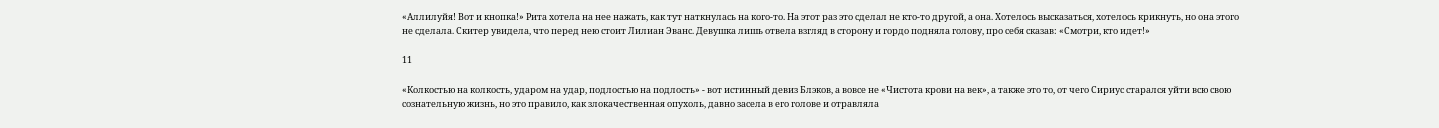«Аллилуйя! Вот и кнопка!» Рита хотела на нее нажать, как тут наткнулась на кого-то. На этот раз это сделал не кто-то другой, а она. Хотелось высказаться, хотелось крикнуть, но она этого не сделала. Скитер увидела, что перед нею стоит Лилиан Эванс. Девушка лишь отвела взгляд в сторону и гордо подняла голову, про себя сказав: «Смотри, кто идет!»

11

«Колкостью на колкость, ударом на удар, подлостью на подлость» - вот истинный девиз Блэков, а вовсе не «Чистота крови на век», а также это то, от чего Сириус старался уйти всю свою сознательную жизнь, но это правило, как злокачественная опухоль, давно засела в его голове и отравляла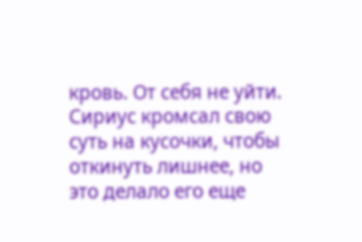кровь. От себя не уйти. Сириус кромсал свою суть на кусочки, чтобы откинуть лишнее, но это делало его еще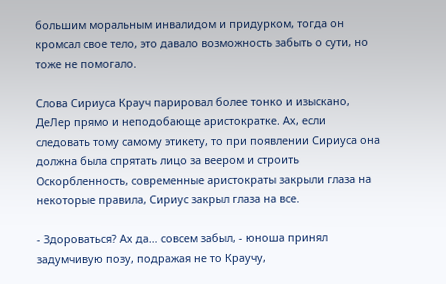большим моральным инвалидом и придурком, тогда он кромсал свое тело, это давало возможность забыть о сути, но тоже не помогало.

Слова Сириуса Крауч парировал более тонко и изыскано, ДеЛер прямо и неподобающе аристократке. Ах, если следовать тому самому этикету, то при появлении Сириуса она должна была спрятать лицо за веером и строить Оскорбленность, современные аристократы закрыли глаза на некоторые правила, Сириус закрыл глаза на все.

- Здороваться? Ах да… совсем забыл, - юноша принял задумчивую позу, подражая не то Краучу,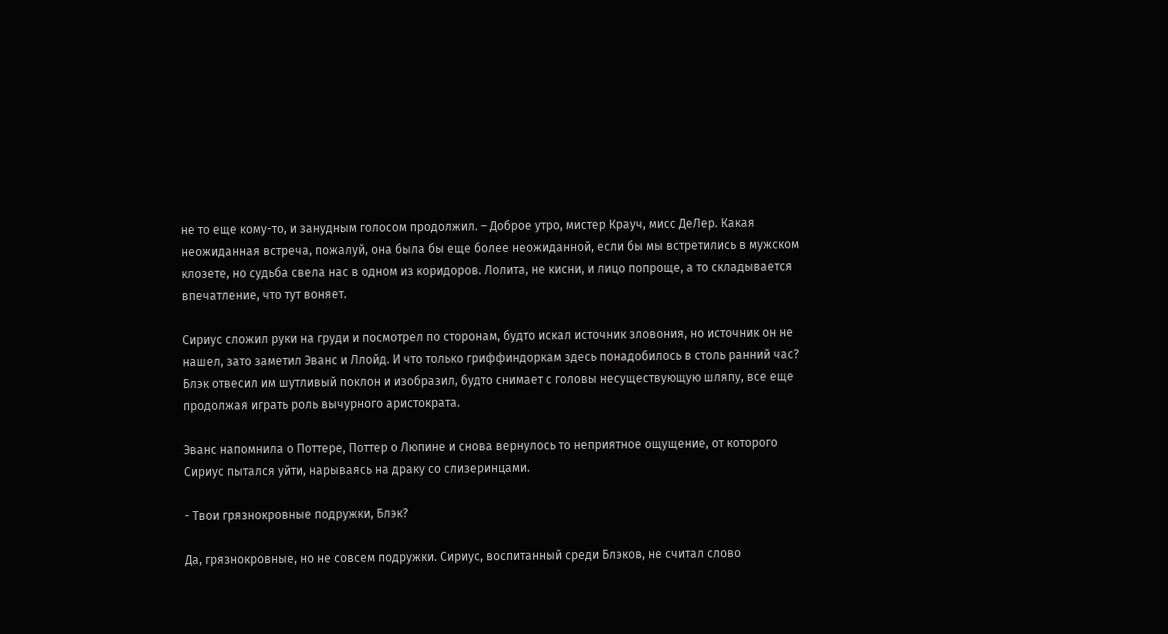не то еще кому-то, и занудным голосом продолжил. – Доброе утро, мистер Крауч, мисс ДеЛер. Какая неожиданная встреча, пожалуй, она была бы еще более неожиданной, если бы мы встретились в мужском клозете, но судьба свела нас в одном из коридоров. Лолита, не кисни, и лицо попроще, а то складывается впечатление, что тут воняет.

Сириус сложил руки на груди и посмотрел по сторонам, будто искал источник зловония, но источник он не нашел, зато заметил Эванс и Ллойд. И что только гриффиндоркам здесь понадобилось в столь ранний час? Блэк отвесил им шутливый поклон и изобразил, будто снимает с головы несуществующую шляпу, все еще продолжая играть роль вычурного аристократа.

Эванс напомнила о Поттере, Поттер о Люпине и снова вернулось то неприятное ощущение, от которого Сириус пытался уйти, нарываясь на драку со слизеринцами.

- Твои грязнокровные подружки, Блэк?

Да, грязнокровные, но не совсем подружки. Сириус, воспитанный среди Блэков, не считал слово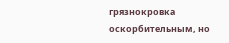грязнокровка оскорбительным, но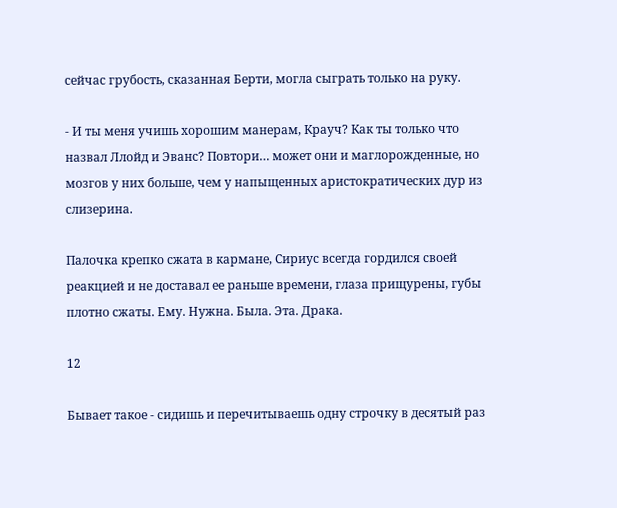сейчас грубость, сказанная Берти, могла сыграть только на руку.

- И ты меня учишь хорошим манерам, Крауч? Как ты только что назвал Ллойд и Эванс? Повтори… может они и маглорожденные, но мозгов у них больше, чем у напыщенных аристократических дур из слизерина.

Палочка крепко сжата в кармане, Сириус всегда гордился своей реакцией и не доставал ее раньше времени, глаза прищурены, губы плотно сжаты. Ему. Нужна. Была. Эта. Драка.

12

Бывает такое - сидишь и перечитываешь одну строчку в десятый раз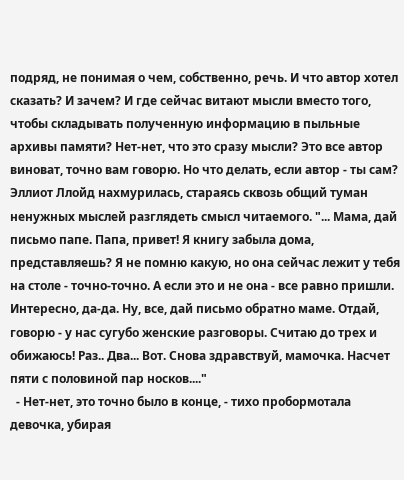подряд, не понимая о чем, собственно, речь. И что автор хотел сказать? И зачем? И где сейчас витают мысли вместо того, чтобы складывать полученную информацию в пыльные архивы памяти? Нет-нет, что это сразу мысли? Это все автор виноват, точно вам говорю. Но что делать, если автор - ты сам? Эллиот Ллойд нахмурилась, стараясь сквозь общий туман ненужных мыслей разглядеть смысл читаемого. "... Мама, дай письмо папе. Папа, привет! Я книгу забыла дома, представляешь? Я не помню какую, но она сейчас лежит у тебя на столе - точно-точно. А если это и не она - все равно пришли. Интересно, да-да. Ну, все, дай письмо обратно маме. Отдай, говорю - у нас сугубо женские разговоры. Считаю до трех и обижаюсь! Раз.. Два... Вот. Снова здравствуй, мамочка. Насчет пяти с половиной пар носков...."
  - Нет-нет, это точно было в конце, - тихо пробормотала девочка, убирая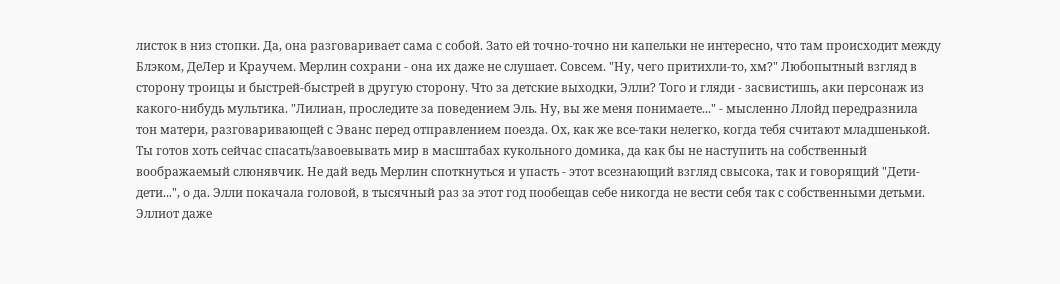листок в низ стопки. Да, она разговаривает сама с собой. Зато ей точно-точно ни капельки не интересно, что там происходит между Блэком, ДеЛер и Краучем. Мерлин сохрани - она их даже не слушает. Совсем. "Ну, чего притихли-то, хм?" Любопытный взгляд в сторону троицы и быстрей-быстрей в другую сторону. Что за детские выходки, Элли? Того и гляди - засвистишь, аки персонаж из какого-нибудь мультика. "Лилиан, проследите за поведением Эль. Ну, вы же меня понимаете..." - мысленно Ллойд передразнила тон матери, разговаривающей с Эванс перед отправлением поезда. Ох, как же все-таки нелегко, когда тебя считают младшенькой. Ты готов хоть сейчас спасать/завоевывать мир в масштабах кукольного домика, да как бы не наступить на собственный воображаемый слюнявчик. Не дай ведь Мерлин споткнуться и упасть - этот всезнающий взгляд свысока, так и говорящий "Дети-дети...", о да. Элли покачала головой, в тысячный раз за этот год пообещав себе никогда не вести себя так с собственными детьми. Эллиот даже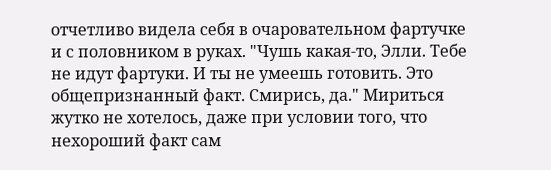отчетливо видела себя в очаровательном фартучке и с половником в руках. "Чушь какая-то, Элли. Тебе не идут фартуки. И ты не умеешь готовить. Это общепризнанный факт. Смирись, да." Мириться жутко не хотелось, даже при условии того, что нехороший факт сам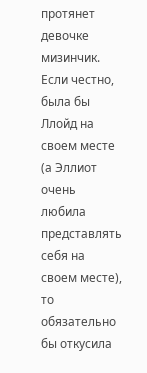протянет девочке мизинчик. Если честно, была бы Ллойд на своем месте (а Эллиот очень любила представлять себя на своем месте), то обязательно бы откусила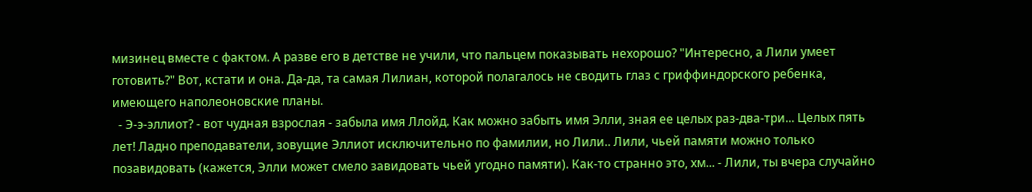мизинец вместе с фактом. А разве его в детстве не учили, что пальцем показывать нехорошо? "Интересно, а Лили умеет готовить?" Вот, кстати и она. Да-да, та самая Лилиан, которой полагалось не сводить глаз с гриффиндорского ребенка, имеющего наполеоновские планы.
  - Э-э-эллиот? - вот чудная взрослая - забыла имя Ллойд. Как можно забыть имя Элли, зная ее целых раз-два-три... Целых пять лет! Ладно преподаватели, зовущие Эллиот исключительно по фамилии, но Лили.. Лили, чьей памяти можно только позавидовать (кажется, Элли может смело завидовать чьей угодно памяти). Как-то странно это, хм... - Лили, ты вчера случайно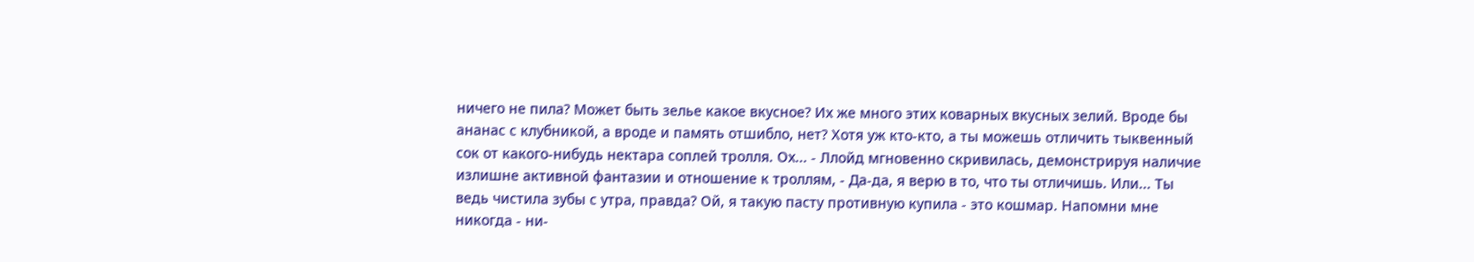ничего не пила? Может быть зелье какое вкусное? Их же много этих коварных вкусных зелий. Вроде бы ананас с клубникой, а вроде и память отшибло, нет? Хотя уж кто-кто, а ты можешь отличить тыквенный сок от какого-нибудь нектара соплей тролля. Ох... - Ллойд мгновенно скривилась, демонстрируя наличие излишне активной фантазии и отношение к троллям, - Да-да, я верю в то, что ты отличишь. Или... Ты ведь чистила зубы с утра, правда? Ой, я такую пасту противную купила - это кошмар. Напомни мне никогда - ни-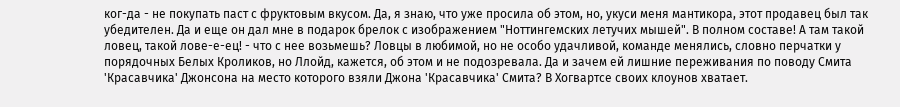ког-да - не покупать паст с фруктовым вкусом. Да, я знаю, что уже просила об этом, но, укуси меня мантикора, этот продавец был так убедителен. Да и еще он дал мне в подарок брелок с изображением "Ноттингемских летучих мышей". В полном составе! А там такой ловец, такой лове-е-ец! - что с нее возьмешь? Ловцы в любимой, но не особо удачливой, команде менялись, словно перчатки у порядочных Белых Кроликов, но Ллойд, кажется, об этом и не подозревала. Да и зачем ей лишние переживания по поводу Смита 'Красавчика' Джонсона на место которого взяли Джона 'Красавчика' Смита? В Хогвартсе своих клоунов хватает.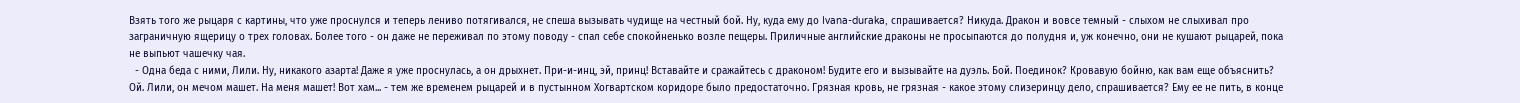Взять того же рыцаря с картины, что уже проснулся и теперь лениво потягивался, не спеша вызывать чудище на честный бой. Ну, куда ему до Ivana-duraka, спрашивается? Никуда. Дракон и вовсе темный - слыхом не слыхивал про заграничную ящерицу о трех головах. Более того - он даже не переживал по этому поводу - спал себе спокойненько возле пещеры. Приличные английские драконы не просыпаются до полудня и, уж конечно, они не кушают рыцарей, пока не выпьют чашечку чая.
  - Одна беда с ними, Лили. Ну, никакого азарта! Даже я уже проснулась, а он дрыхнет. При-и-инц, эй, принц! Вставайте и сражайтесь с драконом! Будите его и вызывайте на дуэль. Бой. Поединок? Кровавую бойню, как вам еще объяснить? Ой. Лили, он мечом машет. На меня машет! Вот хам... - тем же временем рыцарей и в пустынном Хогвартском коридоре было предостаточно. Грязная кровь, не грязная - какое этому слизеринцу дело, спрашивается? Ему ее не пить, в конце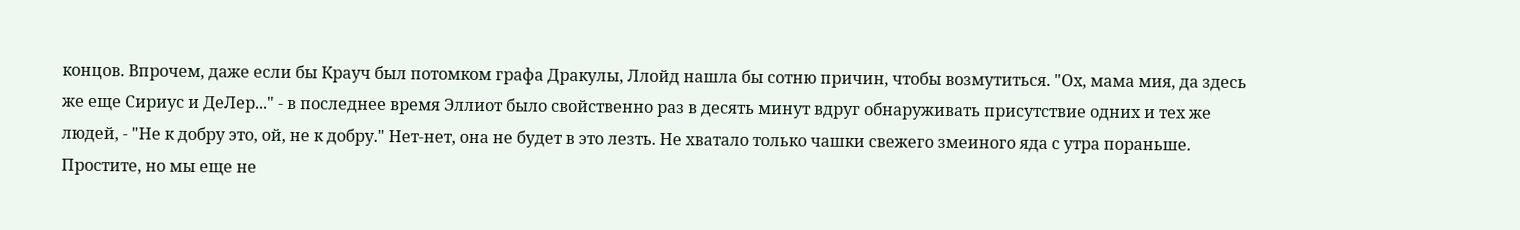концов. Впрочем, даже если бы Крауч был потомком графа Дракулы, Ллойд нашла бы сотню причин, чтобы возмутиться. "Ох, мама мия, да здесь же еще Сириус и ДеЛер..." - в последнее время Эллиот было свойственно раз в десять минут вдруг обнаруживать присутствие одних и тех же людей, - "Не к добру это, ой, не к добру." Нет-нет, она не будет в это лезть. Не хватало только чашки свежего змеиного яда с утра пораньше. Простите, но мы еще не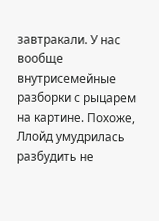завтракали. У нас вообще внутрисемейные разборки с рыцарем на картине. Похоже, Ллойд умудрилась разбудить не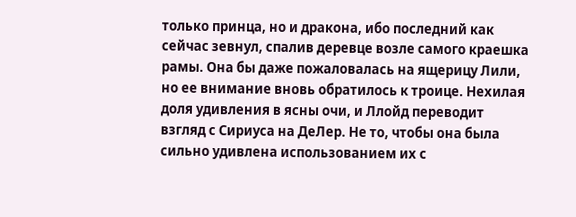только принца, но и дракона, ибо последний как сейчас зевнул, спалив деревце возле самого краешка рамы. Она бы даже пожаловалась на ящерицу Лили, но ее внимание вновь обратилось к троице. Нехилая доля удивления в ясны очи, и Ллойд переводит взгляд с Сириуса на ДеЛер. Не то, чтобы она была сильно удивлена использованием их с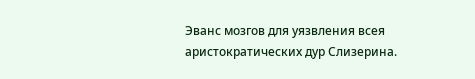Эванс мозгов для уязвления всея аристократических дур Слизерина.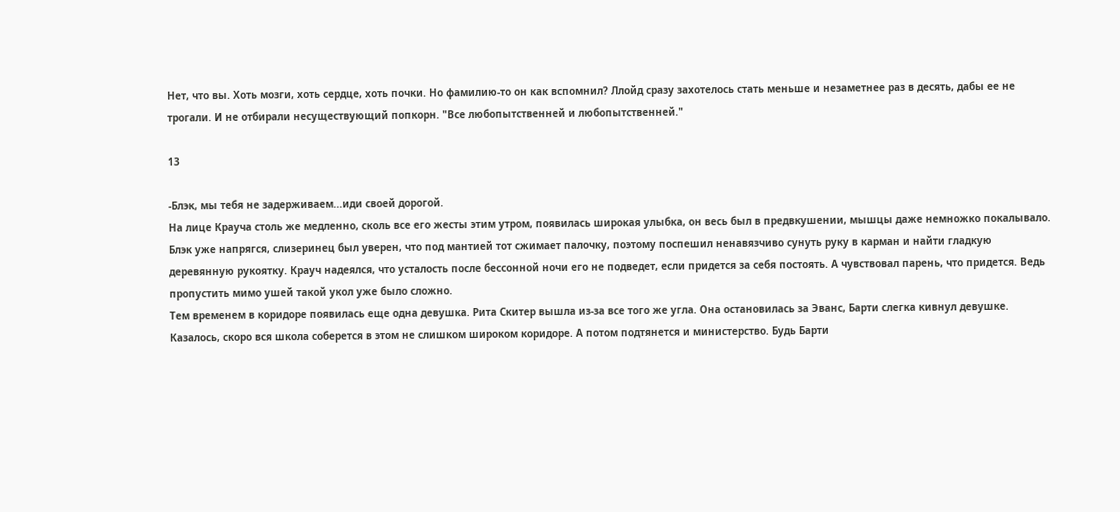Нет, что вы. Хоть мозги, хоть сердце, хоть почки. Но фамилию-то он как вспомнил? Ллойд сразу захотелось стать меньше и незаметнее раз в десять, дабы ее не трогали. И не отбирали несуществующий попкорн. "Все любопытственней и любопытственней."

13

-Блэк, мы тебя не задерживаем...иди своей дорогой.
На лице Крауча столь же медленно, сколь все его жесты этим утром, появилась широкая улыбка, он весь был в предвкушении, мышцы даже немножко покалывало. Блэк уже напрягся, слизеринец был уверен, что под мантией тот сжимает палочку, поэтому поспешил ненавязчиво сунуть руку в карман и найти гладкую деревянную рукоятку. Крауч надеялся, что усталость после бессонной ночи его не подведет, если придется за себя постоять. А чувствовал парень, что придется. Ведь пропустить мимо ушей такой укол уже было сложно.
Тем временем в коридоре появилась еще одна девушка. Рита Скитер вышла из-за все того же угла. Она остановилась за Эванс, Барти слегка кивнул девушке.
Казалось, скоро вся школа соберется в этом не слишком широком коридоре. А потом подтянется и министерство. Будь Барти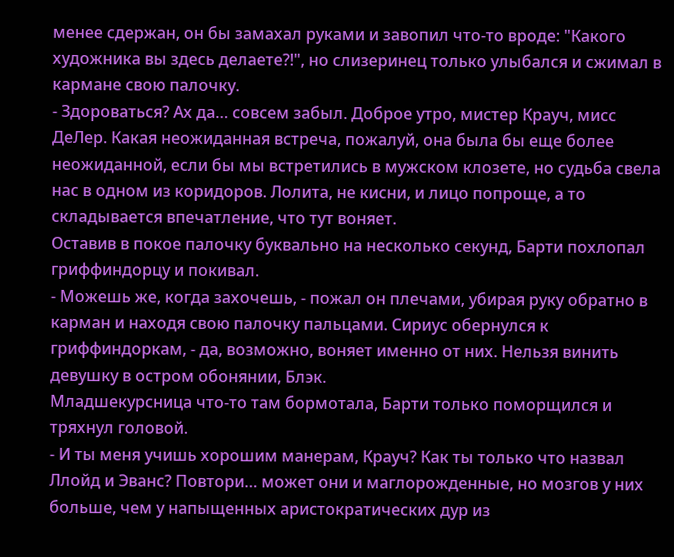менее сдержан, он бы замахал руками и завопил что-то вроде: "Какого художника вы здесь делаете?!", но слизеринец только улыбался и сжимал в кармане свою палочку.
- Здороваться? Ах да… совсем забыл. Доброе утро, мистер Крауч, мисс ДеЛер. Какая неожиданная встреча, пожалуй, она была бы еще более неожиданной, если бы мы встретились в мужском клозете, но судьба свела нас в одном из коридоров. Лолита, не кисни, и лицо попроще, а то складывается впечатление, что тут воняет.
Оставив в покое палочку буквально на несколько секунд, Барти похлопал гриффиндорцу и покивал.
- Можешь же, когда захочешь, - пожал он плечами, убирая руку обратно в карман и находя свою палочку пальцами. Сириус обернулся к гриффиндоркам, - да, возможно, воняет именно от них. Нельзя винить девушку в остром обонянии, Блэк.
Младшекурсница что-то там бормотала, Барти только поморщился и тряхнул головой.
- И ты меня учишь хорошим манерам, Крауч? Как ты только что назвал Ллойд и Эванс? Повтори… может они и маглорожденные, но мозгов у них больше, чем у напыщенных аристократических дур из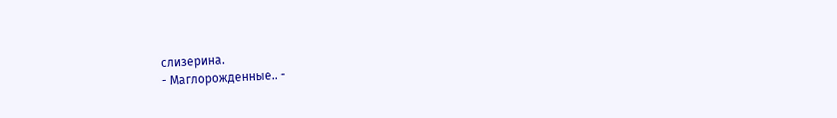слизерина.
- Маглорожденные.. -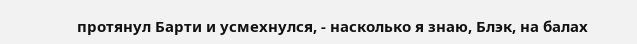протянул Барти и усмехнулся, - насколько я знаю, Блэк, на балах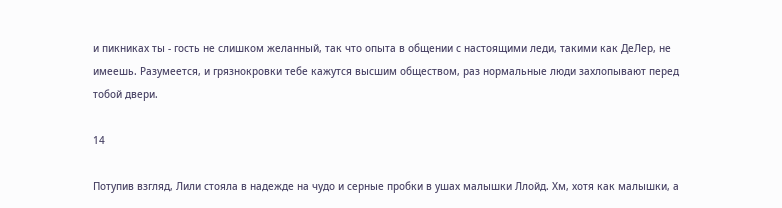и пикниках ты - гость не слишком желанный, так что опыта в общении с настоящими леди, такими как ДеЛер, не имеешь. Разумеется, и грязнокровки тебе кажутся высшим обществом, раз нормальные люди захлопывают перед тобой двери.

14

Потупив взгляд, Лили стояла в надежде на чудо и серные пробки в ушах малышки Ллойд. Хм, хотя как малышки, а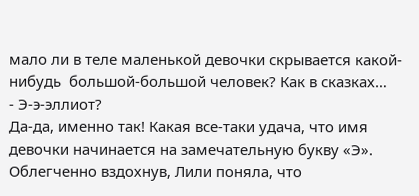мало ли в теле маленькой девочки скрывается какой-нибудь  большой-большой человек? Как в сказках…
- Э-э-эллиот?
Да-да, именно так! Какая все-таки удача, что имя девочки начинается на замечательную букву «Э».  Облегченно вздохнув, Лили поняла, что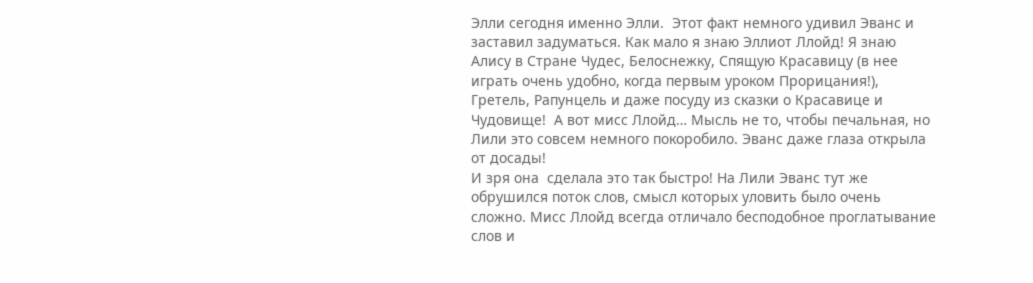Элли сегодня именно Элли.  Этот факт немного удивил Эванс и заставил задуматься. Как мало я знаю Эллиот Ллойд! Я знаю Алису в Стране Чудес, Белоснежку, Спящую Красавицу (в нее играть очень удобно, когда первым уроком Прорицания!), Гретель, Рапунцель и даже посуду из сказки о Красавице и Чудовище!  А вот мисс Ллойд… Мысль не то, чтобы печальная, но Лили это совсем немного покоробило. Эванс даже глаза открыла от досады!
И зря она  сделала это так быстро! На Лили Эванс тут же обрушился поток слов, смысл которых уловить было очень сложно. Мисс Ллойд всегда отличало бесподобное проглатывание слов и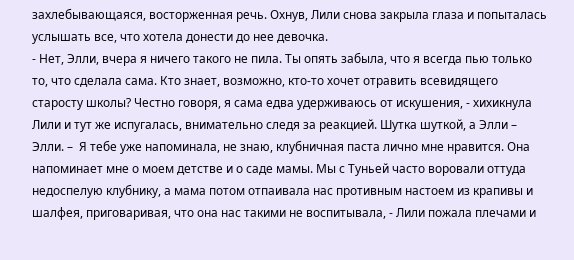захлебывающаяся, восторженная речь. Охнув, Лили снова закрыла глаза и попыталась услышать все, что хотела донести до нее девочка.
- Нет, Элли, вчера я ничего такого не пила. Ты опять забыла, что я всегда пью только то, что сделала сама. Кто знает, возможно, кто-то хочет отравить всевидящего старосту школы? Честно говоря, я сама едва удерживаюсь от искушения, - хихикнула Лили и тут же испугалась, внимательно следя за реакцией. Шутка шуткой, а Элли – Элли. –  Я тебе уже напоминала, не знаю, клубничная паста лично мне нравится. Она напоминает мне о моем детстве и о саде мамы. Мы с Туньей часто воровали оттуда недоспелую клубнику, а мама потом отпаивала нас противным настоем из крапивы и шалфея, приговаривая, что она нас такими не воспитывала, - Лили пожала плечами и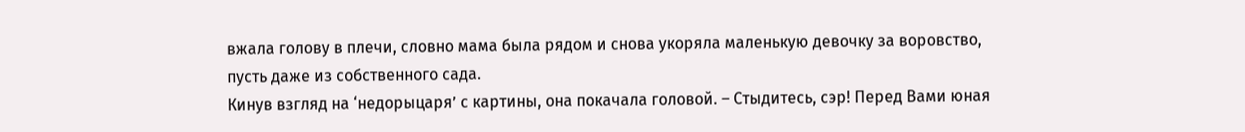вжала голову в плечи, словно мама была рядом и снова укоряла маленькую девочку за воровство, пусть даже из собственного сада.
Кинув взгляд на ‘недорыцаря’ с картины, она покачала головой. – Стыдитесь, сэр! Перед Вами юная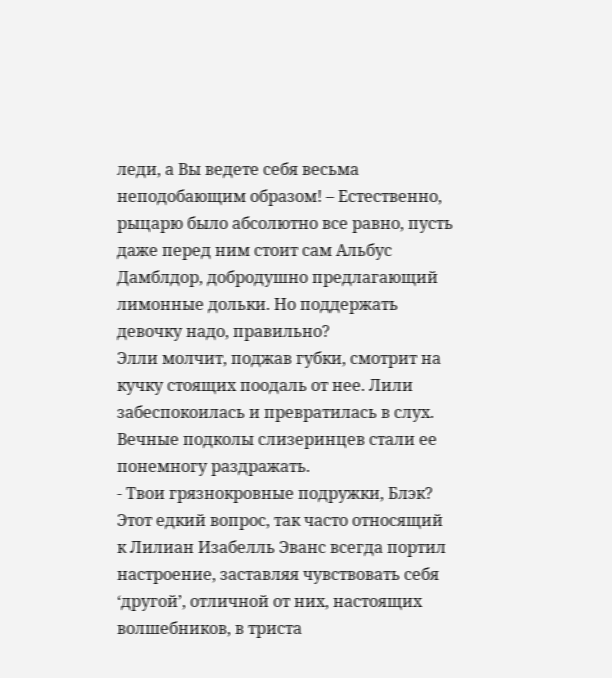леди, а Вы ведете себя весьма неподобающим образом! – Естественно, рыцарю было абсолютно все равно, пусть даже перед ним стоит сам Альбус Дамблдор, добродушно предлагающий лимонные дольки. Но поддержать девочку надо, правильно?
Элли молчит, поджав губки, смотрит на кучку стоящих поодаль от нее. Лили забеспокоилась и превратилась в слух. Вечные подколы слизеринцев стали ее понемногу раздражать.
- Твои грязнокровные подружки, Блэк?
Этот едкий вопрос, так часто относящий к Лилиан Изабелль Эванс всегда портил настроение, заставляя чувствовать себя ‘другой’, отличной от них, настоящих волшебников, в триста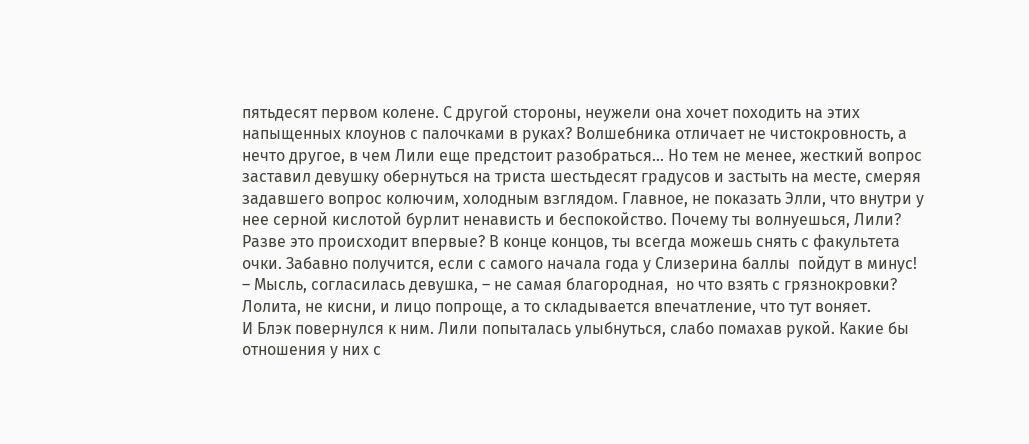пятьдесят первом колене. С другой стороны, неужели она хочет походить на этих напыщенных клоунов с палочками в руках? Волшебника отличает не чистокровность, а нечто другое, в чем Лили еще предстоит разобраться… Но тем не менее, жесткий вопрос заставил девушку обернуться на триста шестьдесят градусов и застыть на месте, смеряя задавшего вопрос колючим, холодным взглядом. Главное, не показать Элли, что внутри у нее серной кислотой бурлит ненависть и беспокойство. Почему ты волнуешься, Лили? Разве это происходит впервые? В конце концов, ты всегда можешь снять с факультета очки. Забавно получится, если с самого начала года у Слизерина баллы  пойдут в минус! – Мысль, согласилась девушка, – не самая благородная,  но что взять с грязнокровки?
Лолита, не кисни, и лицо попроще, а то складывается впечатление, что тут воняет.
И Блэк повернулся к ним. Лили попыталась улыбнуться, слабо помахав рукой. Какие бы отношения у них с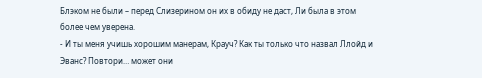Блэком не были – перед Слизерином он их в обиду не даст, Ли была в этом более чем уверена.
- И ты меня учишь хорошим манерам, Крауч? Как ты только что назвал Ллойд и Эванс? Повтори… может они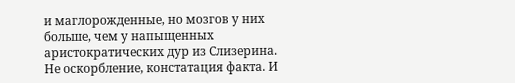и маглорожденные, но мозгов у них больше, чем у напыщенных аристократических дур из Слизерина.
Не оскорбление, констатация факта. И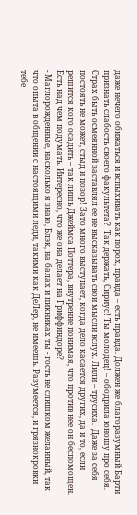даже нечего обижаться и вспыхивать как порох, правда – есть правда. Должен же благоразумный Барти признать слабость своего факультета?  Так держать, Сириус! Ты молодец! – ободрила юношу про себя. Страх быть осмеянной заставлял ее не высказывать свои мысли вслух. Лили – трусиха.  Даже за себя постоять не может, стыд и позор! Зато много выступает, когда дело касается других, да и то, если решится кого осадить – так лишь Джеймса Поттера, внутренне понимая, что против нее он беспомощен. Есть над чем подумать. Интересно, что же она делает на Гриффиндоре?
- Маглорожденные, насколько я знаю, Блэк, на балах и пикниках ты - гость не слишком желанный, так что опыта в общении с настоящими леди, такими как ДеЛер, не имеешь. Разумеется, и грязнокровки тебе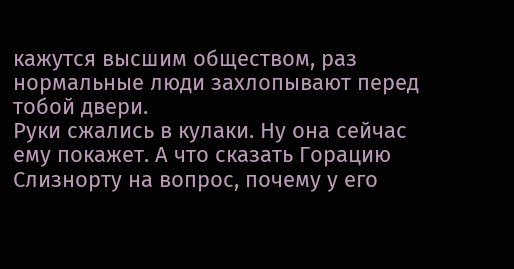кажутся высшим обществом, раз нормальные люди захлопывают перед тобой двери.
Руки сжались в кулаки. Ну она сейчас ему покажет. А что сказать Горацию Слизнорту на вопрос, почему у его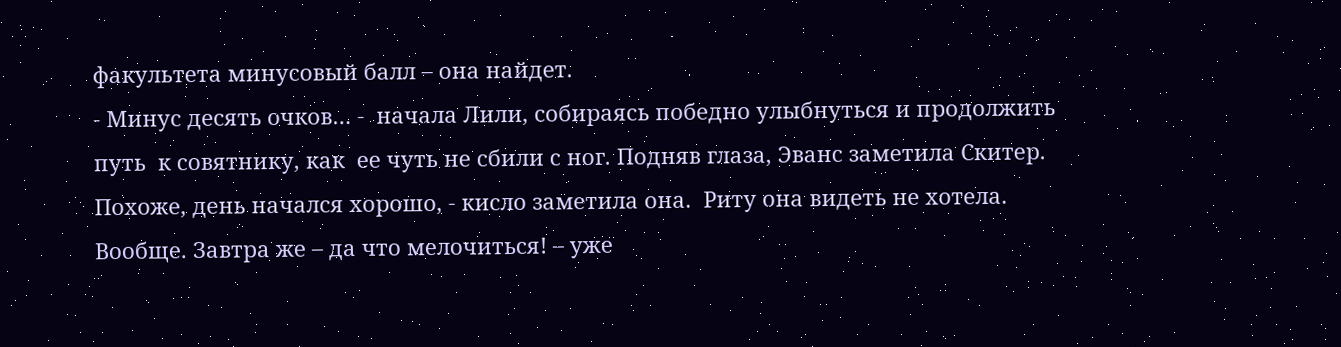факультета минусовый балл – она найдет.
- Минус десять очков… -  начала Лили, собираясь победно улыбнуться и продолжить путь  к совятнику, как  ее чуть не сбили с ног. Подняв глаза, Эванс заметила Скитер. Похоже, день начался хорошо, - кисло заметила она.  Риту она видеть не хотела. Вообще. Завтра же – да что мелочиться! – уже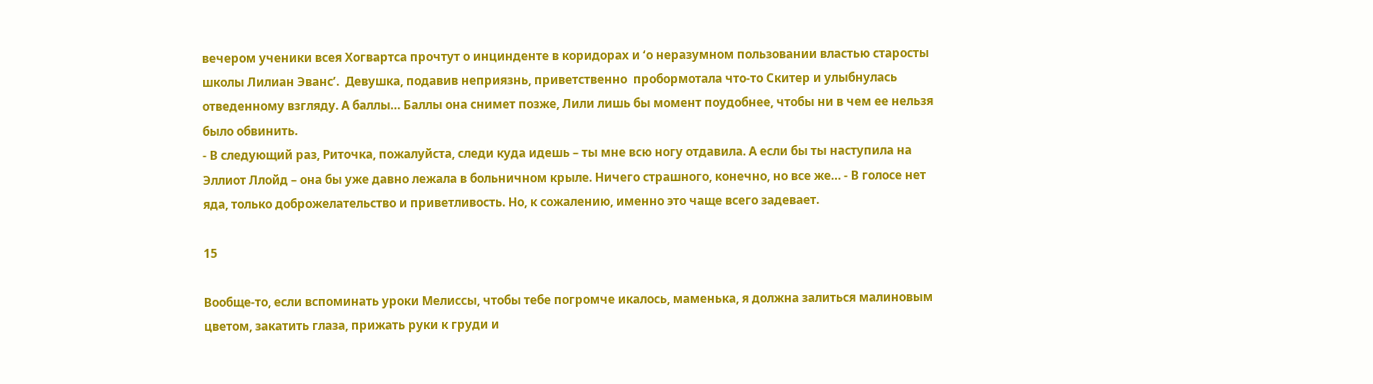вечером ученики всея Хогвартса прочтут о инцинденте в коридорах и ‘о неразумном пользовании властью старосты школы Лилиан Эванс’.  Девушка, подавив неприязнь, приветственно  пробормотала что-то Скитер и улыбнулась отведенному взгляду. А баллы… Баллы она снимет позже, Лили лишь бы момент поудобнее, чтобы ни в чем ее нельзя было обвинить.
- В следующий раз, Риточка, пожалуйста, следи куда идешь – ты мне всю ногу отдавила. А если бы ты наступила на Эллиот Ллойд – она бы уже давно лежала в больничном крыле. Ничего страшного, конечно, но все же… - В голосе нет яда, только доброжелательство и приветливость. Но, к сожалению, именно это чаще всего задевает.

15

Вообще-то, если вспоминать уроки Мелиссы, чтобы тебе погромче икалось, маменька, я должна залиться малиновым цветом, закатить глаза, прижать руки к груди и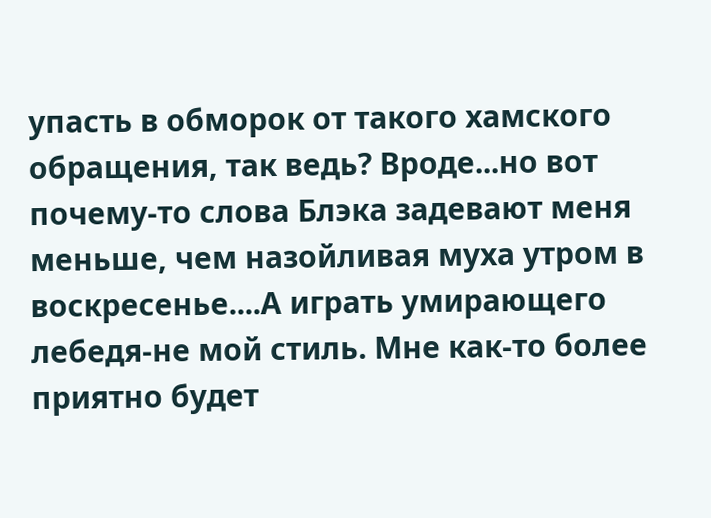упасть в обморок от такого хамского обращения, так ведь? Вроде...но вот почему-то слова Блэка задевают меня меньше, чем назойливая муха утром в воскресенье....А играть умирающего лебедя-не мой стиль. Мне как-то более приятно будет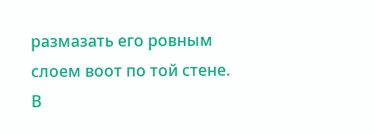размазать его ровным слоем воот по той стене. В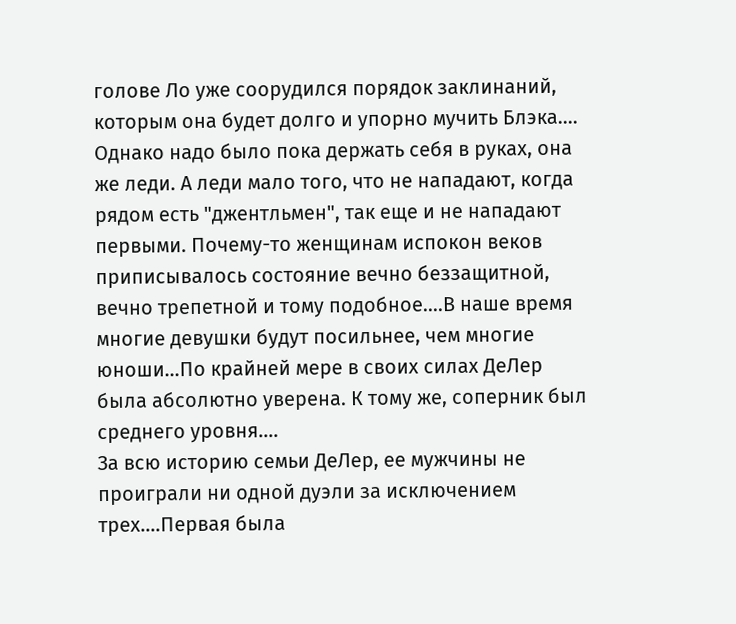голове Ло уже соорудился порядок заклинаний, которым она будет долго и упорно мучить Блэка....
Однако надо было пока держать себя в руках, она же леди. А леди мало того, что не нападают, когда рядом есть "джентльмен", так еще и не нападают первыми. Почему-то женщинам испокон веков приписывалось состояние вечно беззащитной, вечно трепетной и тому подобное....В наше время многие девушки будут посильнее, чем многие юноши...По крайней мере в своих силах ДеЛер была абсолютно уверена. К тому же, соперник был среднего уровня....
За всю историю семьи ДеЛер, ее мужчины не проиграли ни одной дуэли за исключением трех....Первая была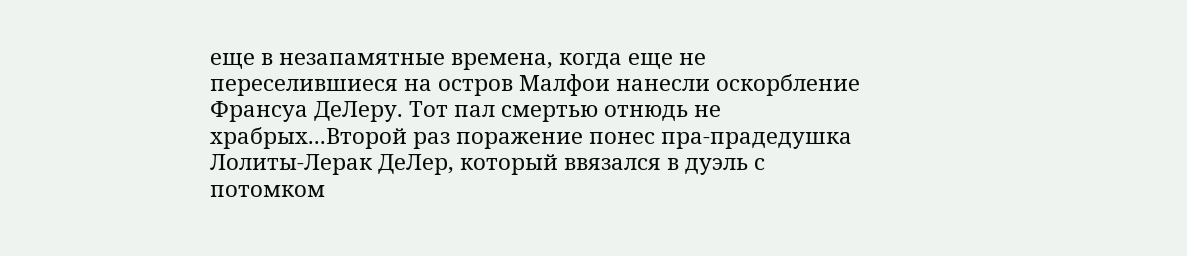еще в незапамятные времена, когда еще не переселившиеся на остров Малфои нанесли оскорбление Франсуа ДеЛеру. Тот пал смертью отнюдь не храбрых...Второй раз поражение понес пра-прадедушка Лолиты-Лерак ДеЛер, который ввязался в дуэль с потомком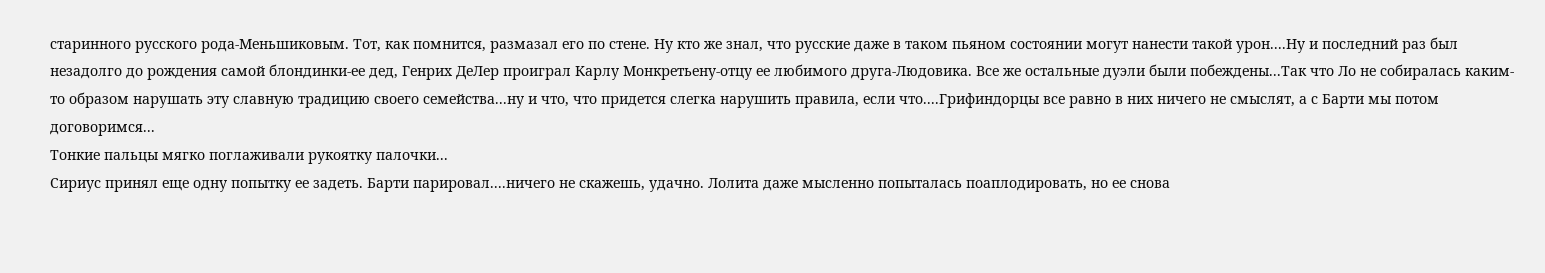старинного русского рода-Меньшиковым. Тот, как помнится, размазал его по стене. Ну кто же знал, что русские даже в таком пьяном состоянии могут нанести такой урон....Ну и последний раз был незадолго до рождения самой блондинки-ее дед, Генрих ДеЛер проиграл Карлу Монкретьену-отцу ее любимого друга-Людовика. Все же остальные дуэли были побеждены...Так что Ло не собиралась каким-то образом нарушать эту славную традицию своего семейства...ну и что, что придется слегка нарушить правила, если что....Грифиндорцы все равно в них ничего не смыслят, а с Барти мы потом договоримся...
Тонкие пальцы мягко поглаживали рукоятку палочки...
Сириус принял еще одну попытку ее задеть. Барти парировал....ничего не скажешь, удачно. Лолита даже мысленно попыталась поаплодировать, но ее снова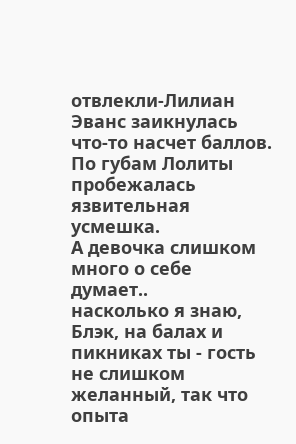отвлекли-Лилиан Эванс заикнулась что-то насчет баллов. По губам Лолиты пробежалась язвительная усмешка.
А девочка слишком много о себе думает..
насколько я знаю, Блэк, на балах и пикниках ты - гость не слишком желанный, так что опыта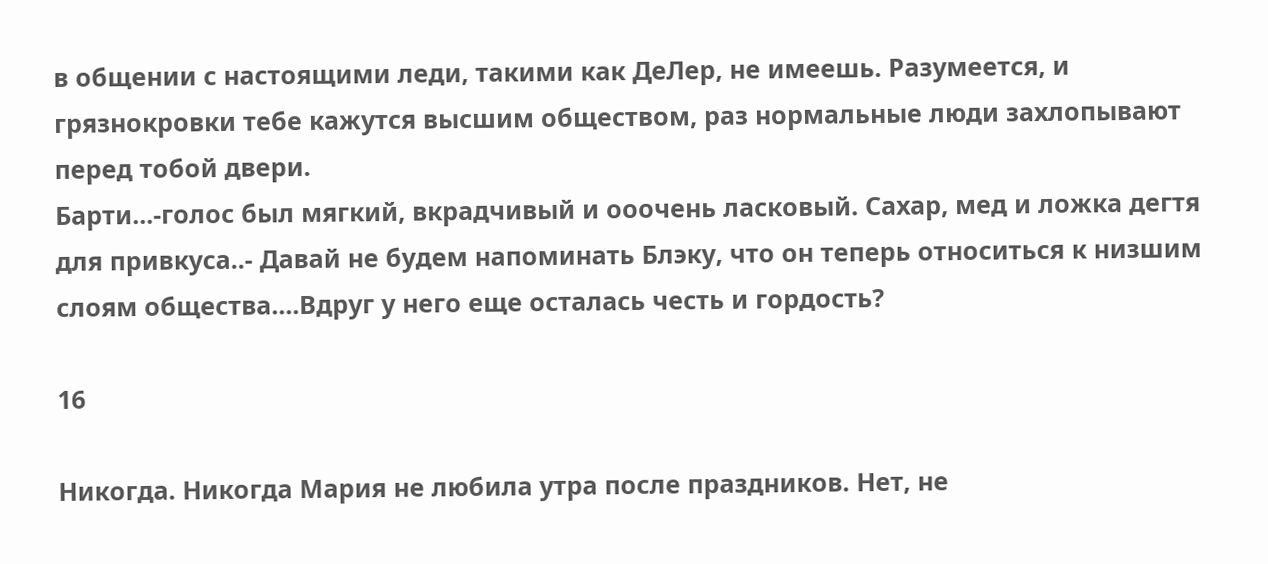в общении с настоящими леди, такими как ДеЛер, не имеешь. Разумеется, и грязнокровки тебе кажутся высшим обществом, раз нормальные люди захлопывают перед тобой двери.
Барти...-голос был мягкий, вкрадчивый и ооочень ласковый. Сахар, мед и ложка дегтя для привкуса..- Давай не будем напоминать Блэку, что он теперь относиться к низшим слоям общества....Вдруг у него еще осталась честь и гордость?

16

Никогда. Никогда Мария не любила утра после праздников. Нет, не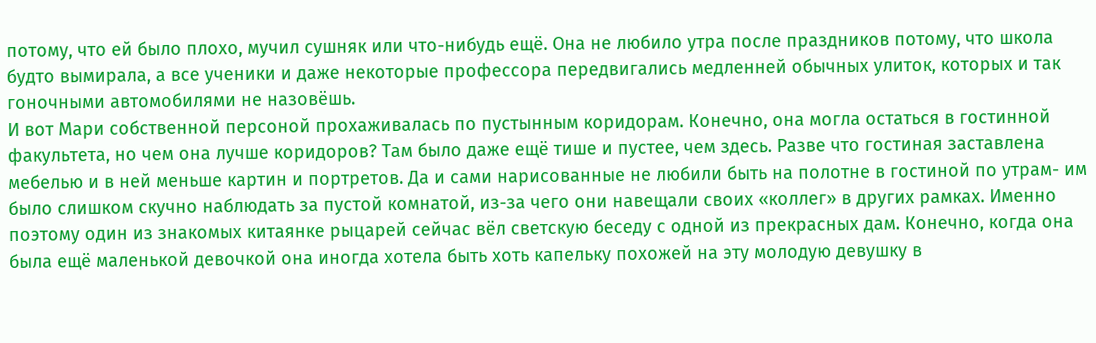потому, что ей было плохо, мучил сушняк или что-нибудь ещё. Она не любило утра после праздников потому, что школа будто вымирала, а все ученики и даже некоторые профессора передвигались медленней обычных улиток, которых и так гоночными автомобилями не назовёшь.
И вот Мари собственной персоной прохаживалась по пустынным коридорам. Конечно, она могла остаться в гостинной факультета, но чем она лучше коридоров? Там было даже ещё тише и пустее, чем здесь. Разве что гостиная заставлена мебелью и в ней меньше картин и портретов. Да и сами нарисованные не любили быть на полотне в гостиной по утрам- им было слишком скучно наблюдать за пустой комнатой, из-за чего они навещали своих «коллег» в других рамках. Именно поэтому один из знакомых китаянке рыцарей сейчас вёл светскую беседу с одной из прекрасных дам. Конечно, когда она была ещё маленькой девочкой она иногда хотела быть хоть капельку похожей на эту молодую девушку в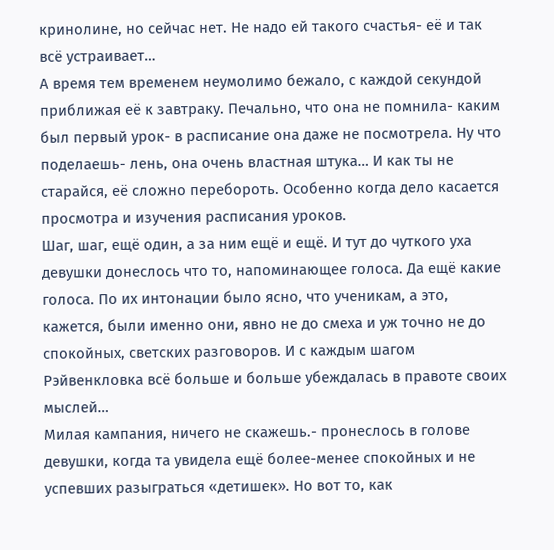кринолине, но сейчас нет. Не надо ей такого счастья- её и так всё устраивает…
А время тем временем неумолимо бежало, с каждой секундой приближая её к завтраку. Печально, что она не помнила- каким был первый урок- в расписание она даже не посмотрела. Ну что поделаешь- лень, она очень властная штука… И как ты не старайся, её сложно перебороть. Особенно когда дело касается просмотра и изучения расписания уроков.
Шаг, шаг, ещё один, а за ним ещё и ещё. И тут до чуткого уха девушки донеслось что то, напоминающее голоса. Да ещё какие голоса. По их интонации было ясно, что ученикам, а это, кажется, были именно они, явно не до смеха и уж точно не до спокойных, светских разговоров. И с каждым шагом Рэйвенкловка всё больше и больше убеждалась в правоте своих мыслей…
Милая кампания, ничего не скажешь.- пронеслось в голове девушки, когда та увидела ещё более-менее спокойных и не успевших разыграться «детишек». Но вот то, как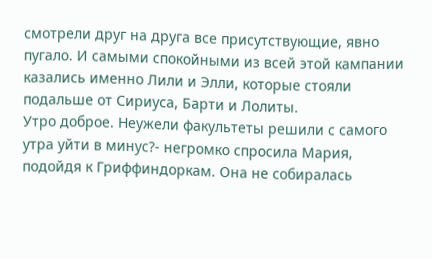смотрели друг на друга все присутствующие, явно пугало. И самыми спокойными из всей этой кампании казались именно Лили и Элли, которые стояли подальше от Сириуса, Барти и Лолиты.
Утро доброе. Неужели факультеты решили с самого утра уйти в минус?- негромко спросила Мария, подойдя к Гриффиндоркам. Она не собиралась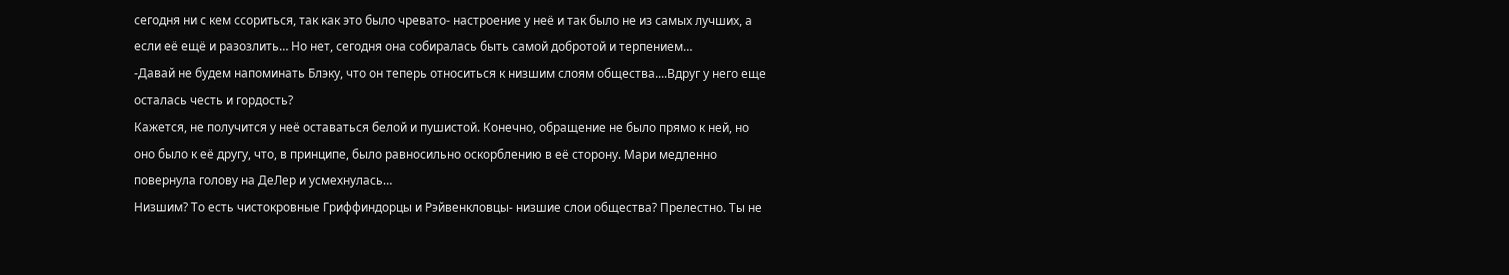сегодня ни с кем ссориться, так как это было чревато- настроение у неё и так было не из самых лучших, а если её ещё и разозлить… Но нет, сегодня она собиралась быть самой добротой и терпением…
-Давай не будем напоминать Блэку, что он теперь относиться к низшим слоям общества....Вдруг у него еще осталась честь и гордость?
Кажется, не получится у неё оставаться белой и пушистой. Конечно, обращение не было прямо к ней, но оно было к её другу, что, в принципе, было равносильно оскорблению в её сторону. Мари медленно повернула голову на ДеЛер и усмехнулась…
Низшим? То есть чистокровные Гриффиндорцы и Рэйвенкловцы- низшие слои общества? Прелестно. Ты не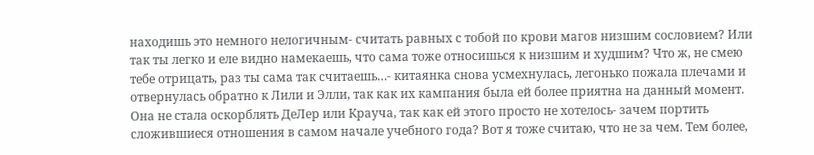находишь это немного нелогичным- считать равных с тобой по крови магов низшим сословием? Или так ты легко и еле видно намекаешь, что сама тоже относишься к низшим и худшим? Что ж, не смею тебе отрицать, раз ты сама так считаешь…- китаянка снова усмехнулась, легонько пожала плечами и отвернулась обратно к Лили и Элли, так как их кампания была ей более приятна на данный момент. Она не стала оскорблять ДеЛер или Крауча, так как ей этого просто не хотелось- зачем портить сложившиеся отношения в самом начале учебного года? Вот я тоже считаю, что не за чем. Тем более,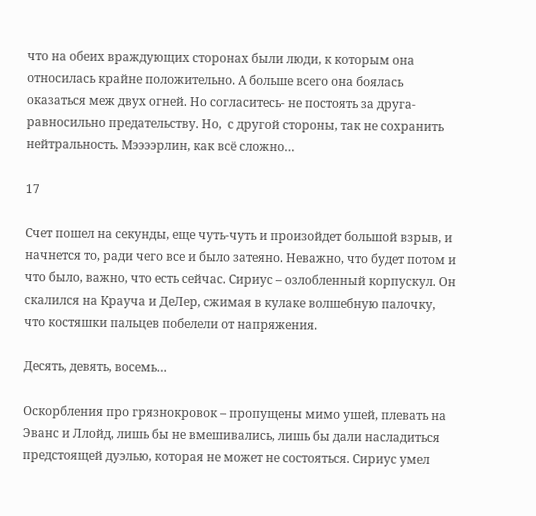что на обеих враждующих сторонах были люди, к которым она относилась крайне положительно. А больше всего она боялась оказаться меж двух огней. Но согласитесь- не постоять за друга- равносильно предательству. Но,  с другой стороны, так не сохранить нейтральность. Мээээрлин, как всё сложно…

17

Счет пошел на секунды, еще чуть-чуть и произойдет большой взрыв, и начнется то, ради чего все и было затеяно. Неважно, что будет потом и что было, важно, что есть сейчас. Сириус – озлобленный корпускул. Он скалился на Крауча и ДеЛер, сжимая в кулаке волшебную палочку, что костяшки пальцев побелели от напряжения.

Десять, девять, восемь…

Оскорбления про грязнокровок – пропущены мимо ушей, плевать на Эванс и Ллойд, лишь бы не вмешивались, лишь бы дали насладиться предстоящей дуэлью, которая не может не состояться. Сириус умел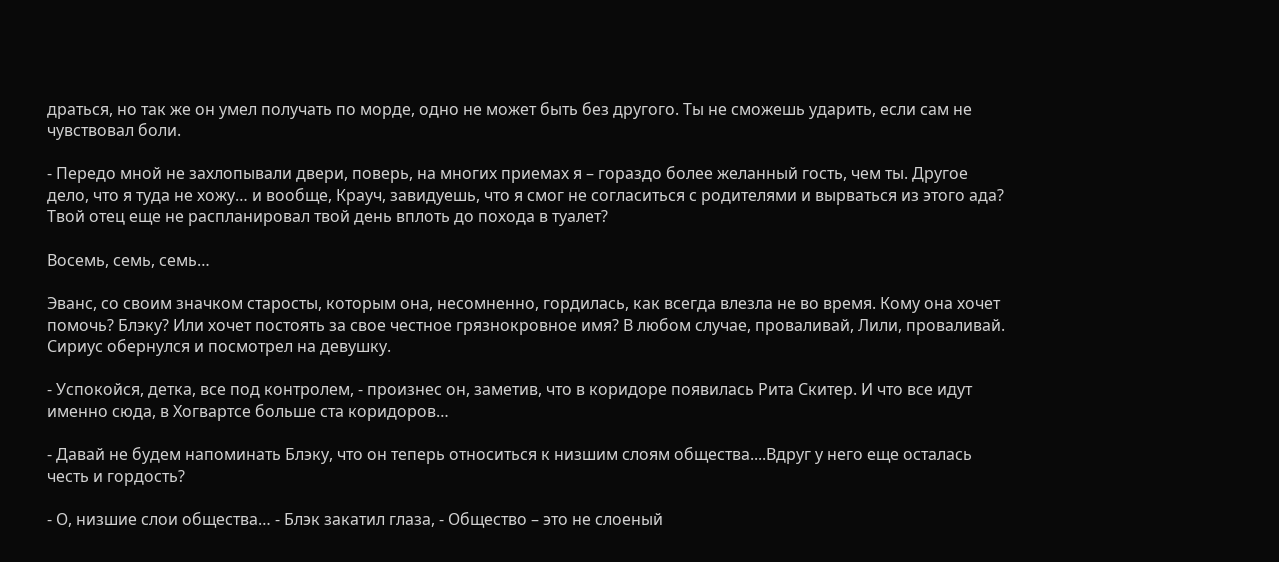драться, но так же он умел получать по морде, одно не может быть без другого. Ты не сможешь ударить, если сам не чувствовал боли.

- Передо мной не захлопывали двери, поверь, на многих приемах я – гораздо более желанный гость, чем ты. Другое дело, что я туда не хожу… и вообще, Крауч, завидуешь, что я смог не согласиться с родителями и вырваться из этого ада? Твой отец еще не распланировал твой день вплоть до похода в туалет?

Восемь, семь, семь…

Эванс, со своим значком старосты, которым она, несомненно, гордилась, как всегда влезла не во время. Кому она хочет помочь? Блэку? Или хочет постоять за свое честное грязнокровное имя? В любом случае, проваливай, Лили, проваливай. Сириус обернулся и посмотрел на девушку.

- Успокойся, детка, все под контролем, - произнес он, заметив, что в коридоре появилась Рита Скитер. И что все идут именно сюда, в Хогвартсе больше ста коридоров…

- Давай не будем напоминать Блэку, что он теперь относиться к низшим слоям общества....Вдруг у него еще осталась честь и гордость?

- О, низшие слои общества… - Блэк закатил глаза, - Общество – это не слоеный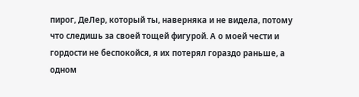пирог, ДеЛер, который ты, наверняка и не видела, потому что следишь за своей тощей фигурой. А о моей чести и гордости не беспокойся, я их потерял гораздо раньше, а одном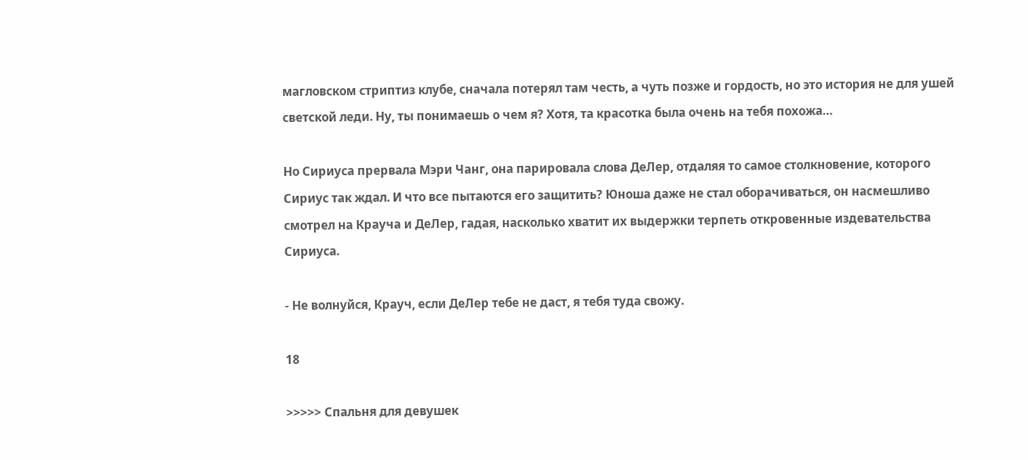магловском стриптиз клубе, сначала потерял там честь, а чуть позже и гордость, но это история не для ушей светской леди. Ну, ты понимаешь о чем я? Хотя, та красотка была очень на тебя похожа…

Но Сириуса прервала Мэри Чанг, она парировала слова ДеЛер, отдаляя то самое столкновение, которого Сириус так ждал. И что все пытаются его защитить? Юноша даже не стал оборачиваться, он насмешливо смотрел на Крауча и ДеЛер, гадая, насколько хватит их выдержки терпеть откровенные издевательства Сириуса.

- Не волнуйся, Крауч, если ДеЛер тебе не даст, я тебя туда свожу.

18

>>>>> Спальня для девушек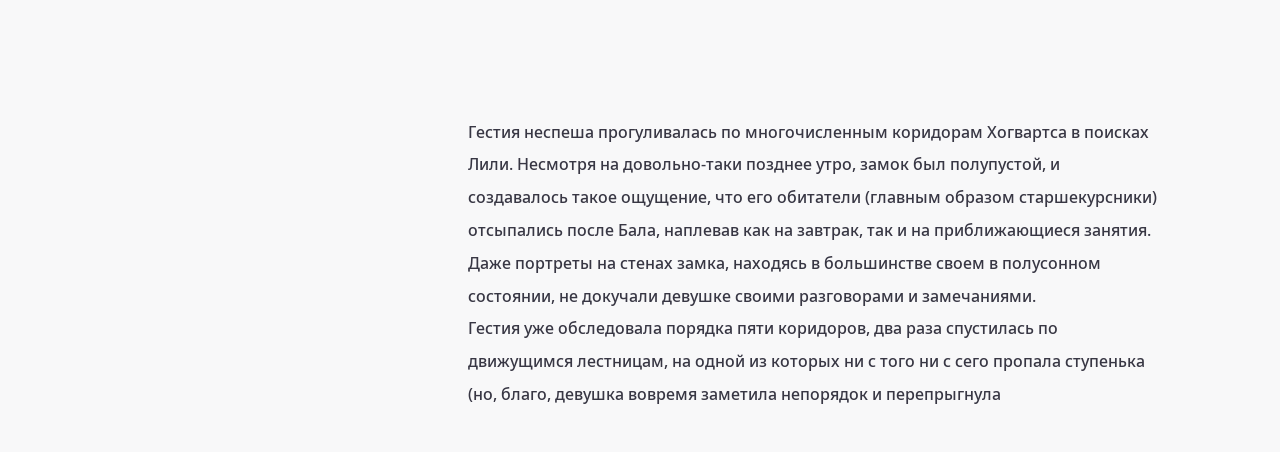Гестия неспеша прогуливалась по многочисленным коридорам Хогвартса в поисках Лили. Несмотря на довольно-таки позднее утро, замок был полупустой, и создавалось такое ощущение, что его обитатели (главным образом старшекурсники) отсыпались после Бала, наплевав как на завтрак, так и на приближающиеся занятия. Даже портреты на стенах замка, находясь в большинстве своем в полусонном состоянии, не докучали девушке своими разговорами и замечаниями.
Гестия уже обследовала порядка пяти коридоров, два раза спустилась по движущимся лестницам, на одной из которых ни с того ни с сего пропала ступенька (но, благо, девушка вовремя заметила непорядок и перепрыгнула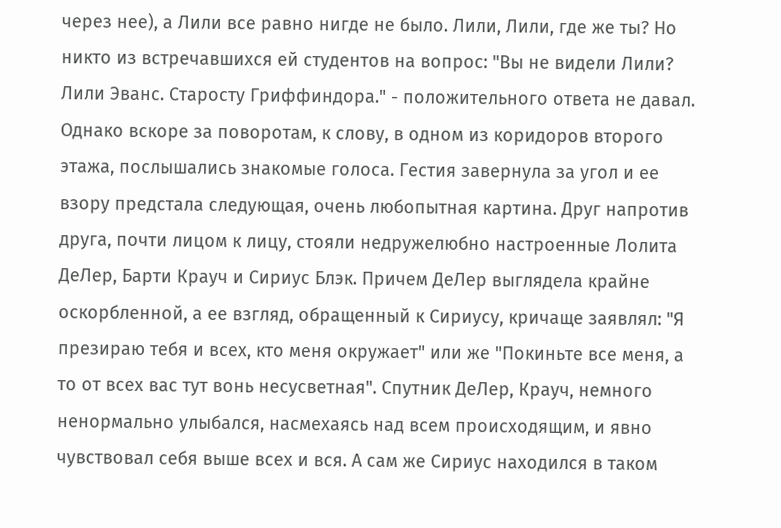через нее), а Лили все равно нигде не было. Лили, Лили, где же ты? Но никто из встречавшихся ей студентов на вопрос: "Вы не видели Лили? Лили Эванс. Старосту Гриффиндора." - положительного ответа не давал.
Однако вскоре за поворотам, к слову, в одном из коридоров второго этажа, послышались знакомые голоса. Гестия завернула за угол и ее взору предстала следующая, очень любопытная картина. Друг напротив друга, почти лицом к лицу, стояли недружелюбно настроенные Лолита ДеЛер, Барти Крауч и Сириус Блэк. Причем ДеЛер выглядела крайне оскорбленной, а ее взгляд, обращенный к Сириусу, кричаще заявлял: "Я презираю тебя и всех, кто меня окружает" или же "Покиньте все меня, а то от всех вас тут вонь несусветная". Спутник ДеЛер, Крауч, немного ненормально улыбался, насмехаясь над всем происходящим, и явно чувствовал себя выше всех и вся. А сам же Сириус находился в таком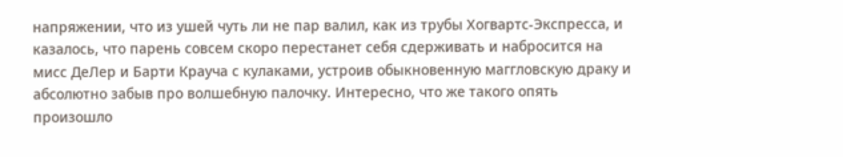напряжении, что из ушей чуть ли не пар валил, как из трубы Хогвартс-Экспресса, и казалось, что парень совсем скоро перестанет себя сдерживать и набросится на мисс ДеЛер и Барти Крауча с кулаками, устроив обыкновенную маггловскую драку и абсолютно забыв про волшебную палочку. Интересно, что же такого опять произошло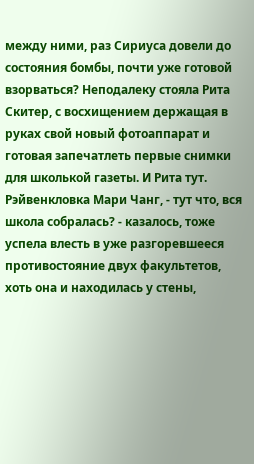между ними, раз Сириуса довели до состояния бомбы, почти уже готовой взорваться? Неподалеку стояла Рита Скитер, с восхищением держащая в руках свой новый фотоаппарат и готовая запечатлеть первые снимки для школькой газеты. И Рита тут. Рэйвенкловка Мари Чанг, - тут что, вся школа собралась? - казалось, тоже успела влесть в уже разгоревшееся противостояние двух факультетов, хоть она и находилась у стены,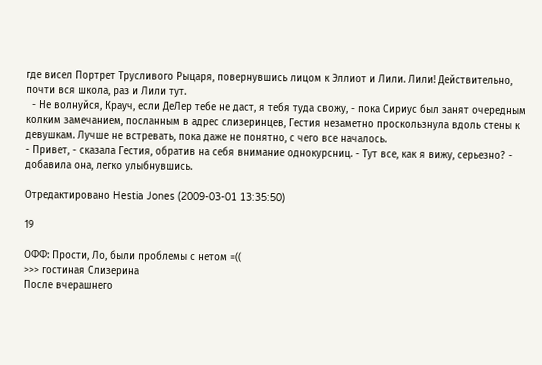где висел Портрет Трусливого Рыцаря, повернувшись лицом к Эллиот и Лили. Лили! Действительно, почти вся школа, раз и Лили тут.
  - Не волнуйся, Крауч, если ДеЛер тебе не даст, я тебя туда свожу, - пока Сириус был занят очередным колким замечанием, посланным в адрес слизеринцев, Гестия незаметно проскользнула вдоль стены к девушкам. Лучше не встревать, пока даже не понятно, с чего все началось.
- Привет, - сказала Гестия, обратив на себя внимание однокурсниц. - Тут все, как я вижу, серьезно? - добавила она, легко улыбнувшись.

Отредактировано Hestia Jones (2009-03-01 13:35:50)

19

ОФФ: Прости, Ло, были проблемы с нетом =((
>>> гостиная Слизерина
После вчерашнего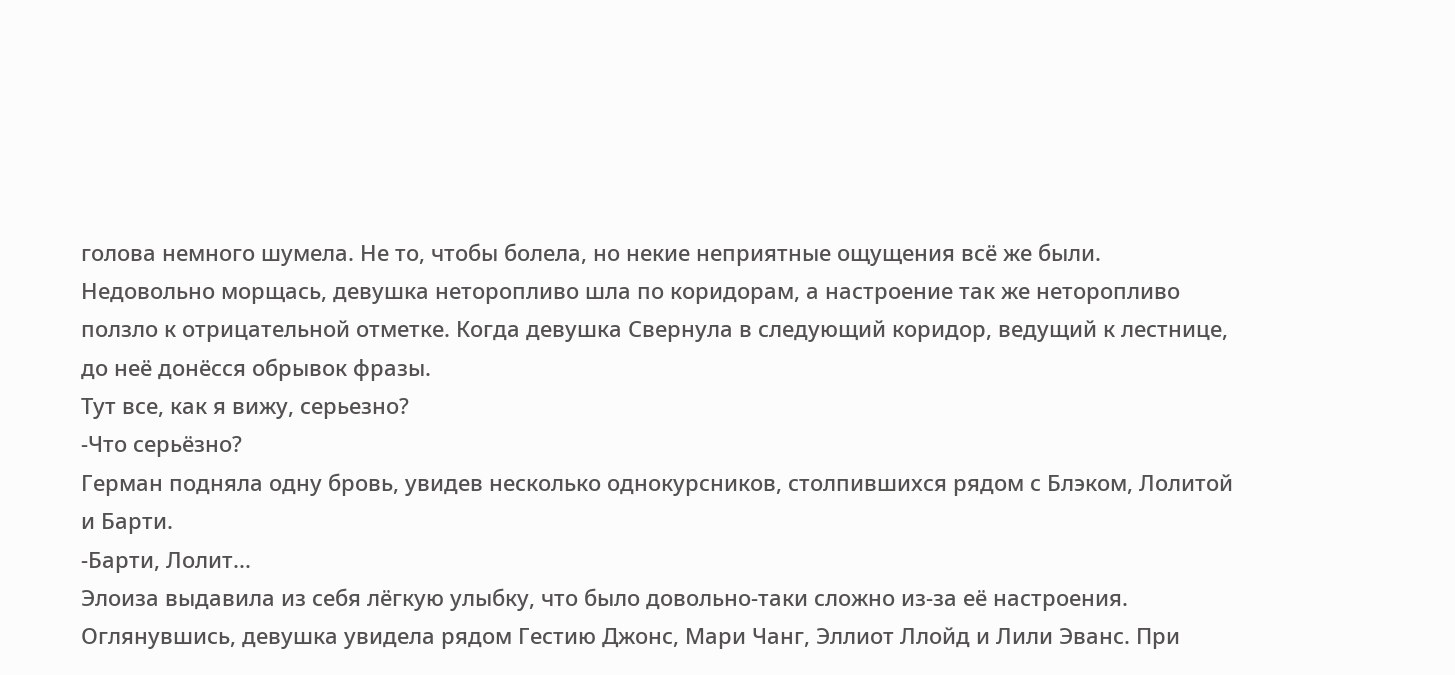голова немного шумела. Не то, чтобы болела, но некие неприятные ощущения всё же были. Недовольно морщась, девушка неторопливо шла по коридорам, а настроение так же неторопливо ползло к отрицательной отметке. Когда девушка Свернула в следующий коридор, ведущий к лестнице, до неё донёсся обрывок фразы.
Тут все, как я вижу, серьезно?
-Что серьёзно?
Герман подняла одну бровь, увидев несколько однокурсников, столпившихся рядом с Блэком, Лолитой и Барти.
-Барти, Лолит...
Элоиза выдавила из себя лёгкую улыбку, что было довольно-таки сложно из-за её настроения. Оглянувшись, девушка увидела рядом Гестию Джонс, Мари Чанг, Эллиот Ллойд и Лили Эванс. При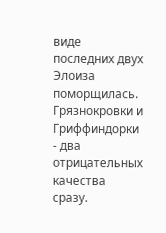виде последних двух Элоиза поморщилась. Грязнокровки и Гриффиндорки - два отрицательных качества сразу.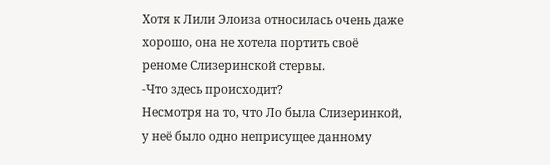Хотя к Лили Элоиза относилась очень даже хорошо, она не хотела портить своё реноме Слизеринской стервы.
-Что здесь происходит?
Несмотря на то, что Ло была Слизеринкой, у неё было одно неприсущее данному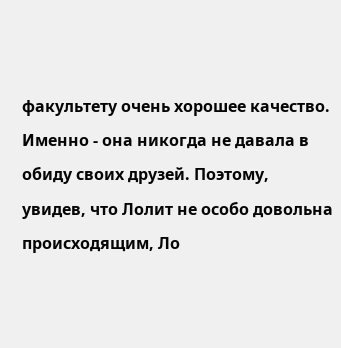факультету очень хорошее качество. Именно - она никогда не давала в обиду своих друзей. Поэтому, увидев, что Лолит не особо довольна происходящим, Ло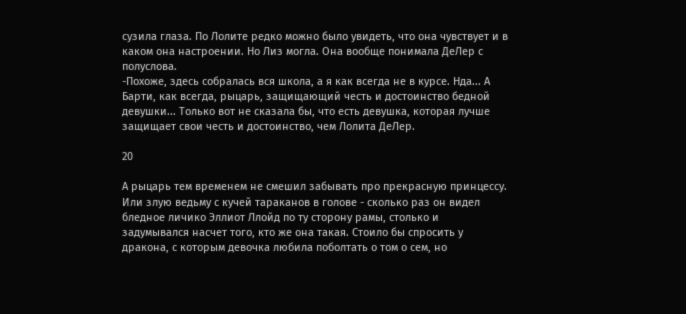сузила глаза. По Лолите редко можно было увидеть, что она чувствует и в каком она настроении. Но Лиз могла. Она вообще понимала ДеЛер с полуслова.
-Похоже, здесь собралась вся школа, а я как всегда не в курсе. Нда... А Барти, как всегда, рыцарь, защищающий честь и достоинство бедной девушки... Только вот не сказала бы, что есть девушка, которая лучше защищает свои честь и достоинство, чем Лолита ДеЛер.

20

А рыцарь тем временем не смешил забывать про прекрасную принцессу. Или злую ведьму с кучей тараканов в голове - сколько раз он видел бледное личико Эллиот Ллойд по ту сторону рамы, столько и задумывался насчет того, кто же она такая. Стоило бы спросить у дракона, с которым девочка любила поболтать о том о сем, но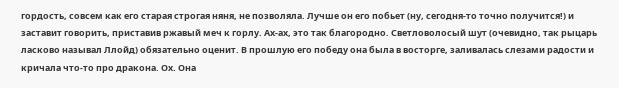гордость, совсем как его старая строгая няня, не позволяла. Лучше он его побьет (ну, сегодня-то точно получится!) и заставит говорить, приставив ржавый меч к горлу. Ах-ах, это так благородно. Светловолосый шут (очевидно, так рыцарь ласково называл Ллойд) обязательно оценит. В прошлую его победу она была в восторге, заливалась слезами радости и кричала что-то про дракона. Ох. Она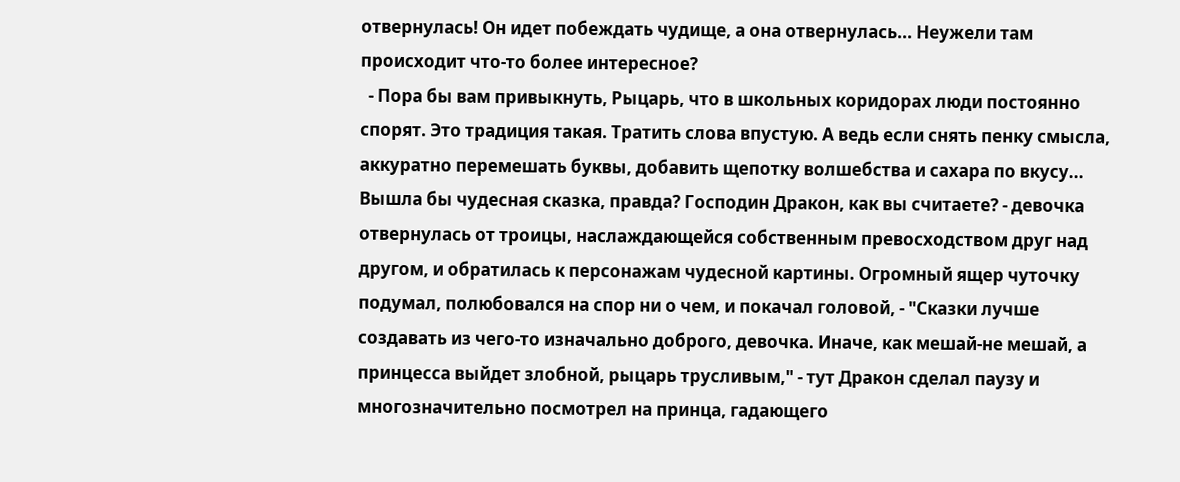отвернулась! Он идет побеждать чудище, а она отвернулась... Неужели там происходит что-то более интересное?
  - Пора бы вам привыкнуть, Рыцарь, что в школьных коридорах люди постоянно спорят. Это традиция такая. Тратить слова впустую. А ведь если снять пенку смысла, аккуратно перемешать буквы, добавить щепотку волшебства и сахара по вкусу... Вышла бы чудесная сказка, правда? Господин Дракон, как вы считаете? - девочка отвернулась от троицы, наслаждающейся собственным превосходством друг над другом, и обратилась к персонажам чудесной картины. Огромный ящер чуточку подумал, полюбовался на спор ни о чем, и покачал головой, - "Сказки лучше создавать из чего-то изначально доброго, девочка. Иначе, как мешай-не мешай, а принцесса выйдет злобной, рыцарь трусливым," - тут Дракон сделал паузу и многозначительно посмотрел на принца, гадающего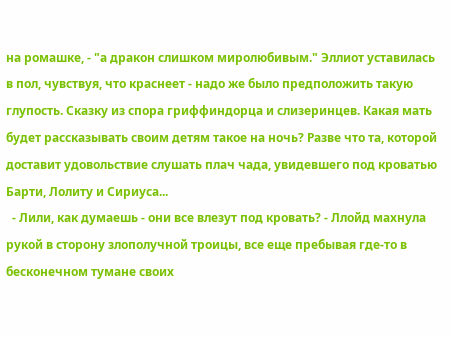на ромашке, - "а дракон слишком миролюбивым." Эллиот уставилась в пол, чувствуя, что краснеет - надо же было предположить такую глупость. Сказку из спора гриффиндорца и слизеринцев. Какая мать будет рассказывать своим детям такое на ночь? Разве что та, которой доставит удовольствие слушать плач чада, увидевшего под кроватью Барти, Лолиту и Сириуса...
  - Лили, как думаешь - они все влезут под кровать? - Ллойд махнула рукой в сторону злополучной троицы, все еще пребывая где-то в бесконечном тумане своих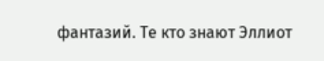фантазий. Те кто знают Эллиот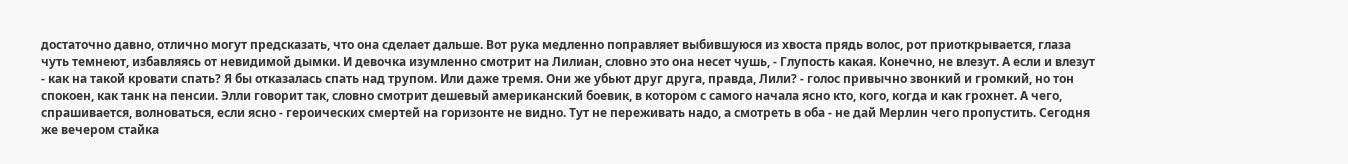достаточно давно, отлично могут предсказать, что она сделает дальше. Вот рука медленно поправляет выбившуюся из хвоста прядь волос, рот приоткрывается, глаза чуть темнеют, избавляясь от невидимой дымки. И девочка изумленно смотрит на Лилиан, словно это она несет чушь, - Глупость какая. Конечно, не влезут. А если и влезут - как на такой кровати спать? Я бы отказалась спать над трупом. Или даже тремя. Они же убьют друг друга, правда, Лили? - голос привычно звонкий и громкий, но тон спокоен, как танк на пенсии. Элли говорит так, словно смотрит дешевый американский боевик, в котором с самого начала ясно кто, кого, когда и как грохнет. А чего, спрашивается, волноваться, если ясно - героических смертей на горизонте не видно. Тут не переживать надо, а смотреть в оба - не дай Мерлин чего пропустить. Сегодня же вечером стайка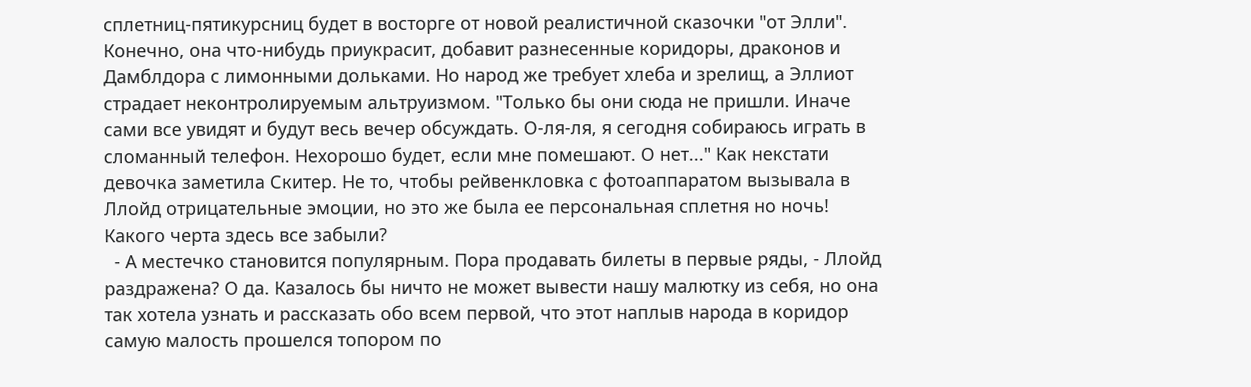сплетниц-пятикурсниц будет в восторге от новой реалистичной сказочки "от Элли". Конечно, она что-нибудь приукрасит, добавит разнесенные коридоры, драконов и Дамблдора с лимонными дольками. Но народ же требует хлеба и зрелищ, а Эллиот страдает неконтролируемым альтруизмом. "Только бы они сюда не пришли. Иначе сами все увидят и будут весь вечер обсуждать. О-ля-ля, я сегодня собираюсь играть в сломанный телефон. Нехорошо будет, если мне помешают. О нет..." Как некстати девочка заметила Скитер. Не то, чтобы рейвенкловка с фотоаппаратом вызывала в Ллойд отрицательные эмоции, но это же была ее персональная сплетня но ночь! Какого черта здесь все забыли?
  - А местечко становится популярным. Пора продавать билеты в первые ряды, - Ллойд раздражена? О да. Казалось бы ничто не может вывести нашу малютку из себя, но она так хотела узнать и рассказать обо всем первой, что этот наплыв народа в коридор самую малость прошелся топором по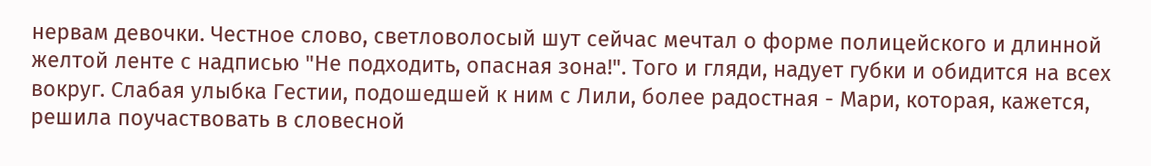нервам девочки. Честное слово, светловолосый шут сейчас мечтал о форме полицейского и длинной желтой ленте с надписью "Не подходить, опасная зона!". Того и гляди, надует губки и обидится на всех вокруг. Слабая улыбка Гестии, подошедшей к ним с Лили, более радостная - Мари, которая, кажется, решила поучаствовать в словесной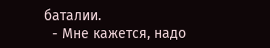баталии.
  - Мне кажется, надо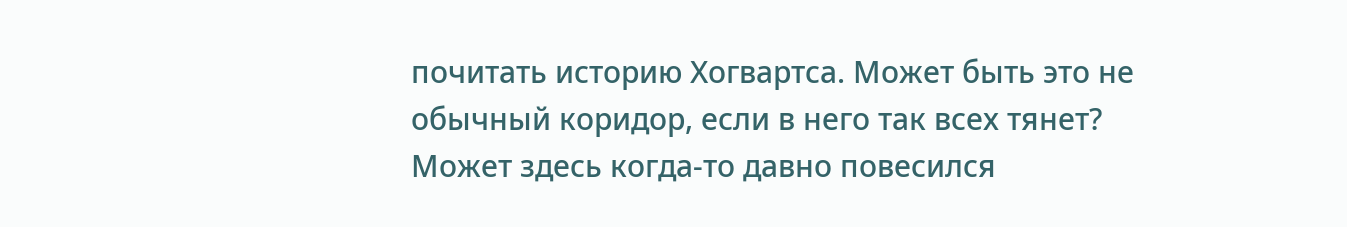почитать историю Хогвартса. Может быть это не обычный коридор, если в него так всех тянет? Может здесь когда-то давно повесился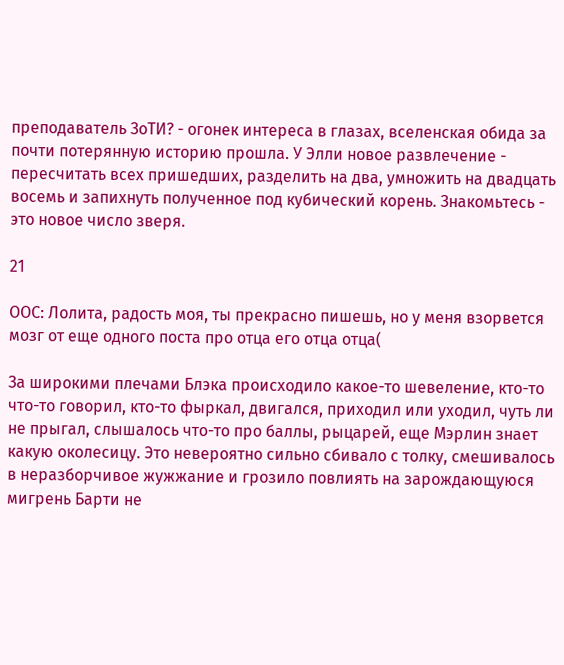преподаватель ЗоТИ? - огонек интереса в глазах, вселенская обида за почти потерянную историю прошла. У Элли новое развлечение - пересчитать всех пришедших, разделить на два, умножить на двадцать восемь и запихнуть полученное под кубический корень. Знакомьтесь - это новое число зверя.

21

ООС: Лолита, радость моя, ты прекрасно пишешь, но у меня взорвется мозг от еще одного поста про отца его отца отца(

За широкими плечами Блэка происходило какое-то шевеление, кто-то что-то говорил, кто-то фыркал, двигался, приходил или уходил, чуть ли не прыгал, слышалось что-то про баллы, рыцарей, еще Мэрлин знает какую околесицу. Это невероятно сильно сбивало с толку, смешивалось в неразборчивое жужжание и грозило повлиять на зарождающуюся мигрень Барти не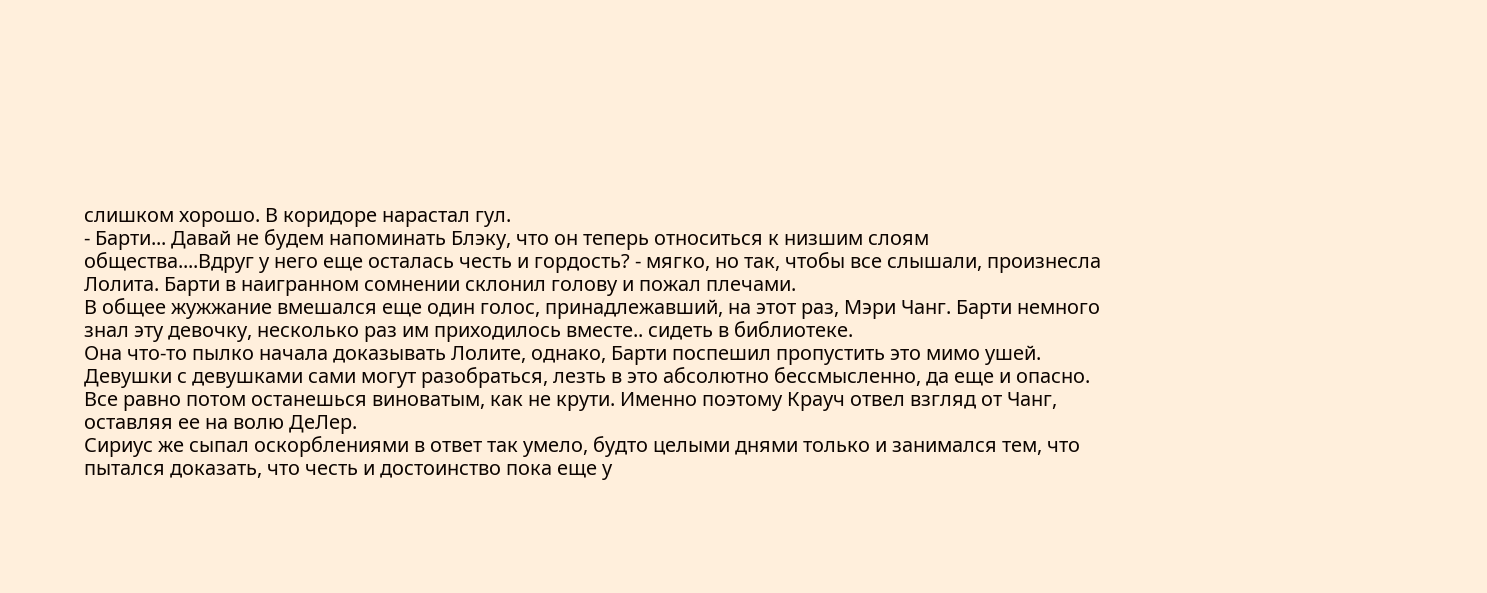слишком хорошо. В коридоре нарастал гул.
- Барти... Давай не будем напоминать Блэку, что он теперь относиться к низшим слоям общества....Вдруг у него еще осталась честь и гордость? - мягко, но так, чтобы все слышали, произнесла Лолита. Барти в наигранном сомнении склонил голову и пожал плечами.
В общее жужжание вмешался еще один голос, принадлежавший, на этот раз, Мэри Чанг. Барти немного знал эту девочку, несколько раз им приходилось вместе.. сидеть в библиотеке.
Она что-то пылко начала доказывать Лолите, однако, Барти поспешил пропустить это мимо ушей. Девушки с девушками сами могут разобраться, лезть в это абсолютно бессмысленно, да еще и опасно. Все равно потом останешься виноватым, как не крути. Именно поэтому Крауч отвел взгляд от Чанг, оставляя ее на волю ДеЛер.
Сириус же сыпал оскорблениями в ответ так умело, будто целыми днями только и занимался тем, что пытался доказать, что честь и достоинство пока еще у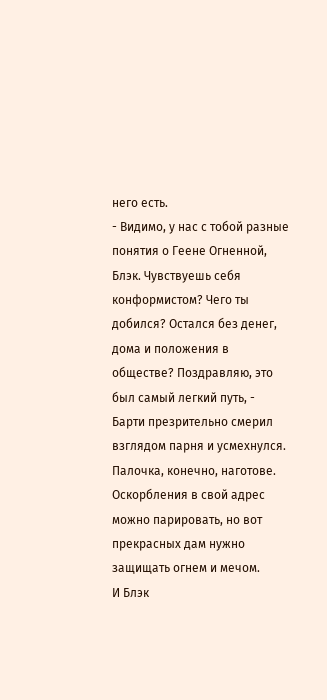него есть.
- Видимо, у нас с тобой разные понятия о Геене Огненной, Блэк. Чувствуешь себя конформистом? Чего ты добился? Остался без денег, дома и положения в обществе? Поздравляю, это был самый легкий путь, - Барти презрительно смерил взглядом парня и усмехнулся. Палочка, конечно, наготове. Оскорбления в свой адрес можно парировать, но вот прекрасных дам нужно защищать огнем и мечом.
И Блэк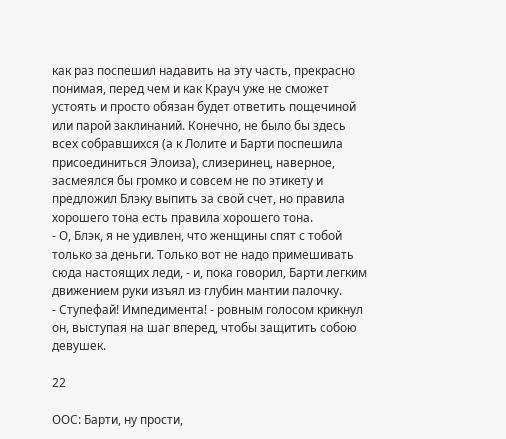как раз поспешил надавить на эту часть, прекрасно понимая, перед чем и как Крауч уже не сможет устоять и просто обязан будет ответить пощечиной или парой заклинаний. Конечно, не было бы здесь всех собравшихся (а к Лолите и Барти поспешила присоединиться Элоиза), слизеринец, наверное, засмеялся бы громко и совсем не по этикету и предложил Блэку выпить за свой счет, но правила хорошего тона есть правила хорошего тона.
- О, Блэк, я не удивлен, что женщины спят с тобой только за деньги. Только вот не надо примешивать сюда настоящих леди, - и, пока говорил, Барти легким движением руки изъял из глубин мантии палочку.
- Ступефай! Импедимента! - ровным голосом крикнул он, выступая на шаг вперед, чтобы защитить собою девушек.

22

ООС: Барти, ну прости,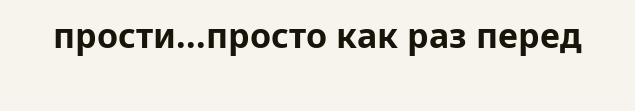прости...просто как раз перед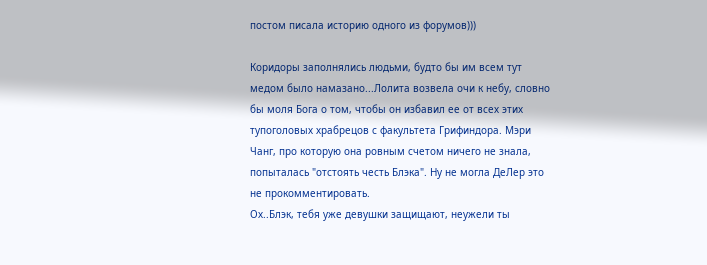постом писала историю одного из форумов)))

Коридоры заполнялись людьми, будто бы им всем тут медом было намазано...Лолита возвела очи к небу, словно бы моля Бога о том, чтобы он избавил ее от всех этих тупоголовых храбрецов с факультета Грифиндора. Мэри Чанг, про которую она ровным счетом ничего не знала, попыталась "отстоять честь Блэка". Ну не могла ДеЛер это не прокомментировать.
Ох..Блэк, тебя уже девушки защищают, неужели ты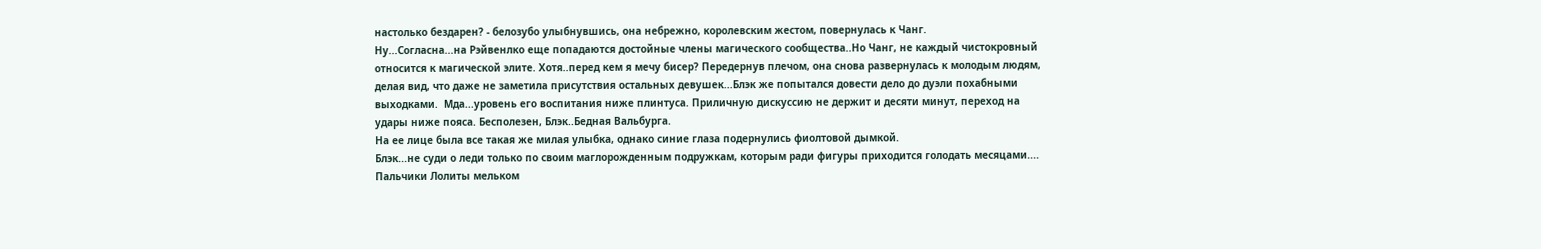настолько бездарен? - белозубо улыбнувшись, она небрежно, королевским жестом, повернулась к Чанг.
Ну...Согласна...на Рэйвенлко еще попадаются достойные члены магического сообщества..Но Чанг, не каждый чистокровный относится к магической элите. Хотя..перед кем я мечу бисер? Передернув плечом, она снова развернулась к молодым людям, делая вид, что даже не заметила присутствия остальных девушек...Блэк же попытался довести дело до дуэли похабными выходками.  Мда...уровень его воспитания ниже плинтуса. Приличную дискуссию не держит и десяти минут, переход на удары ниже пояса. Бесполезен, Блэк..Бедная Вальбурга.
На ее лице была все такая же милая улыбка, однако синие глаза подернулись фиолтовой дымкой.
Блэк...не суди о леди только по своим маглорожденным подружкам, которым ради фигуры приходится голодать месяцами....
Пальчики Лолиты мельком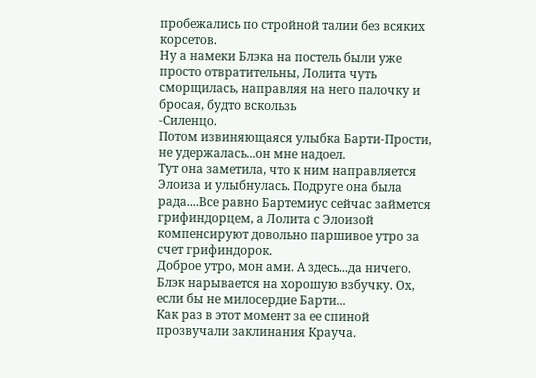пробежались по стройной талии без всяких корсетов.
Ну а намеки Блэка на постель были уже просто отвратительны, Лолита чуть сморщилась, направляя на него палочку и бросая, будто вскользь
-Силенцо.
Потом извиняющаяся улыбка Барти-Прости, не удержалась...он мне надоел.
Тут она заметила, что к ним направляется Элоиза и улыбнулась. Подруге она была рада....Все равно Бартемиус сейчас займется грифиндорцем, а Лолита с Элоизой компенсируют довольно паршивое утро за счет грифиндорок.
Доброе утро, мон ами. А здесь...да ничего. Блэк нарывается на хорошую взбучку. Ох, если бы не милосердие Барти...
Как раз в этот момент за ее спиной прозвучали заклинания Крауча.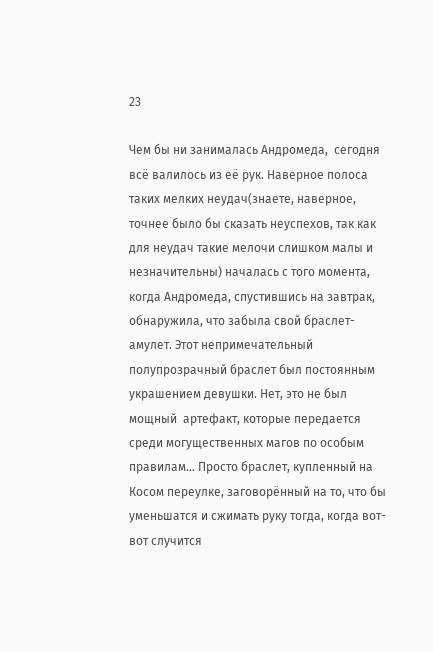23

Чем бы ни занималась Андромеда,  сегодня всё валилось из её рук. Наверное полоса таких мелких неудач(знаете, наверное, точнее было бы сказать неуспехов, так как для неудач такие мелочи слишком малы и незначительны) началась с того момента, когда Андромеда, спустившись на завтрак, обнаружила, что забыла свой браслет-амулет. Этот непримечательный полупрозрачный браслет был постоянным украшением девушки. Нет, это не был мощный  артефакт, которые передается среди могущественных магов по особым правилам… Просто браслет, купленный на Косом переулке, заговорённый на то, что бы уменьшатся и сжимать руку тогда, когда вот-вот случится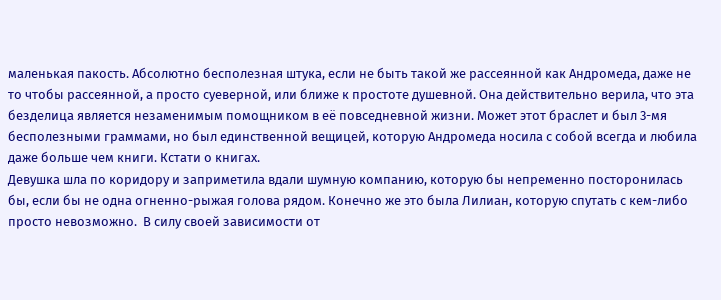маленькая пакость. Абсолютно бесполезная штука, если не быть такой же рассеянной как Андромеда, даже не то чтобы рассеянной, а просто суеверной, или ближе к простоте душевной. Она действительно верила, что эта безделица является незаменимым помощником в её повседневной жизни. Может этот браслет и был 3-мя бесполезными граммами, но был единственной вещицей, которую Андромеда носила с собой всегда и любила даже больше чем книги. Кстати о книгах.
Девушка шла по коридору и заприметила вдали шумную компанию, которую бы непременно посторонилась бы, если бы не одна огненно-рыжая голова рядом. Конечно же это была Лилиан, которую спутать с кем-либо просто невозможно.  В силу своей зависимости от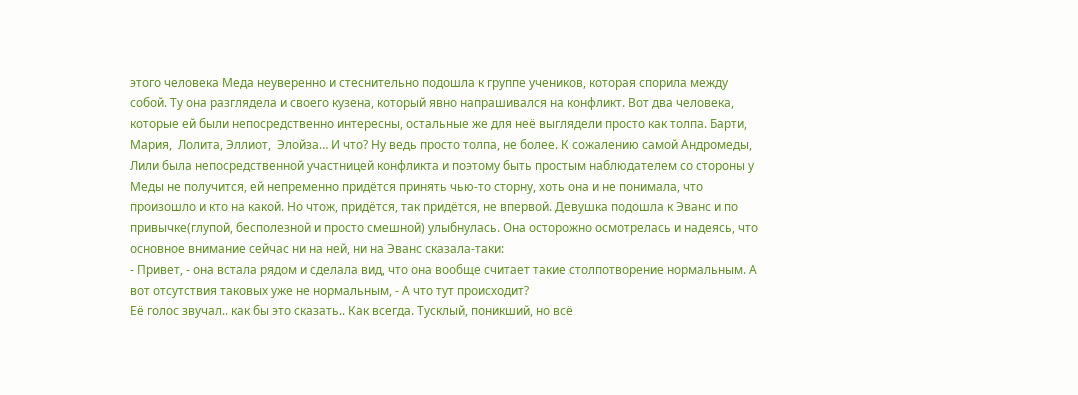этого человека Меда неуверенно и стеснительно подошла к группе учеников, которая спорила между собой. Ту она разглядела и своего кузена, который явно напрашивался на конфликт. Вот два человека, которые ей были непосредственно интересны, остальные же для неё выглядели просто как толпа. Барти, Мария,  Лолита, Эллиот,  Элойза… И что? Ну ведь просто толпа, не более. К сожалению самой Андромеды, Лили была непосредственной участницей конфликта и поэтому быть простым наблюдателем со стороны у Меды не получится, ей непременно придётся принять чью-то сторну, хоть она и не понимала, что произошло и кто на какой. Но чтож, придётся, так придётся, не впервой. Девушка подошла к Эванс и по привычке(глупой, бесполезной и просто смешной) улыбнулась. Она осторожно осмотрелась и надеясь, что основное внимание сейчас ни на ней, ни на Эванс сказала-таки:
- Привет, - она встала рядом и сделала вид, что она вообще считает такие столпотворение нормальным. А вот отсутствия таковых уже не нормальным, - А что тут происходит?
Её голос звучал.. как бы это сказать.. Как всегда. Тусклый, поникший, но всё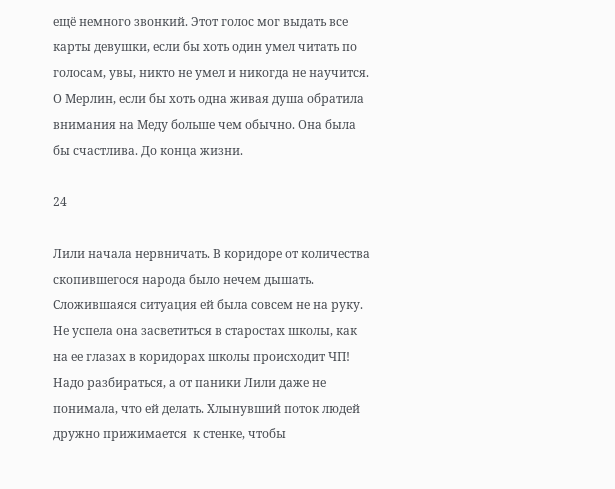ещё немного звонкий. Этот голос мог выдать все карты девушки, если бы хоть один умел читать по голосам, увы, никто не умел и никогда не научится. О Мерлин, если бы хоть одна живая душа обратила внимания на Меду больше чем обычно. Она была бы счастлива. До конца жизни.

24

Лили начала нервничать. В коридоре от количества скопившегося народа было нечем дышать. Сложившаяся ситуация ей была совсем не на руку. Не успела она засветиться в старостах школы, как на ее глазах в коридорах школы происходит ЧП! Надо разбираться, а от паники Лили даже не понимала, что ей делать. Хлынувший поток людей дружно прижимается  к стенке, чтобы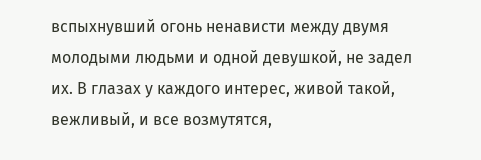вспыхнувший огонь ненависти между двумя молодыми людьми и одной девушкой, не задел их. В глазах у каждого интерес, живой такой, вежливый, и все возмутятся,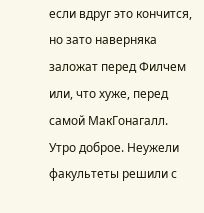если вдруг это кончится, но зато наверняка заложат перед Филчем или, что хуже, перед самой МакГонагалл.
Утро доброе. Неужели факультеты решили с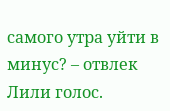самого утра уйти в минус? – отвлек Лили голос.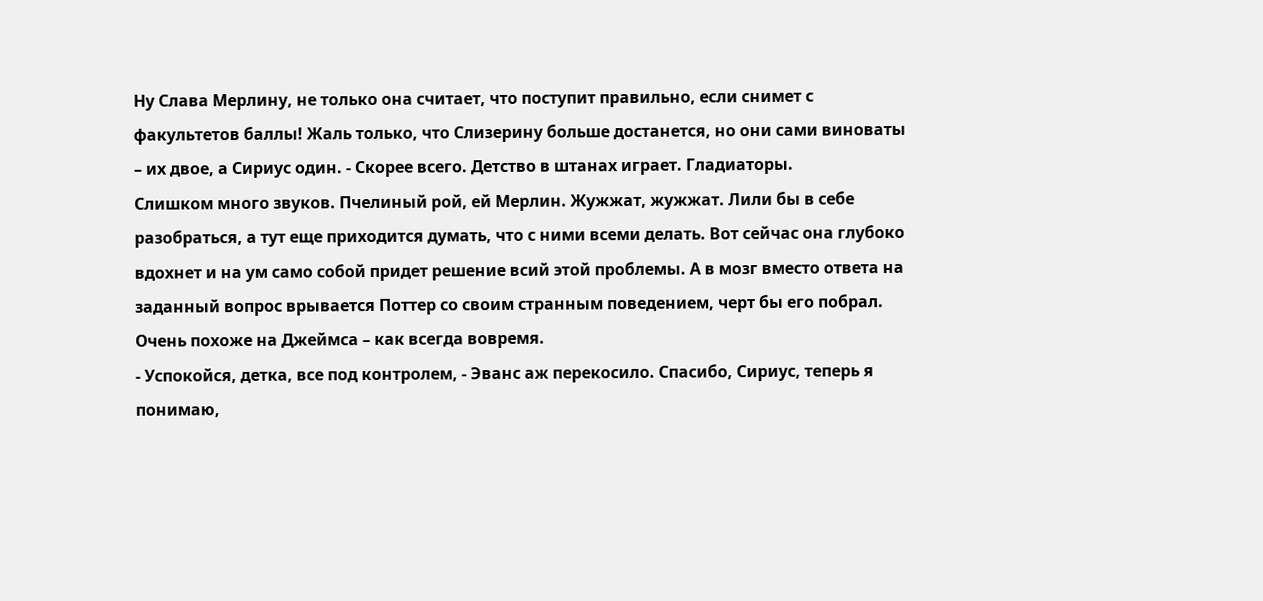Ну Слава Мерлину, не только она считает, что поступит правильно, если снимет с факультетов баллы! Жаль только, что Слизерину больше достанется, но они сами виноваты – их двое, а Сириус один. - Скорее всего. Детство в штанах играет. Гладиаторы.
Слишком много звуков. Пчелиный рой, ей Мерлин. Жужжат, жужжат. Лили бы в себе разобраться, а тут еще приходится думать, что с ними всеми делать. Вот сейчас она глубоко вдохнет и на ум само собой придет решение всий этой проблемы. А в мозг вместо ответа на заданный вопрос врывается Поттер со своим странным поведением, черт бы его побрал. Очень похоже на Джеймса – как всегда вовремя.
- Успокойся, детка, все под контролем, - Эванс аж перекосило. Спасибо, Сириус, теперь я понимаю,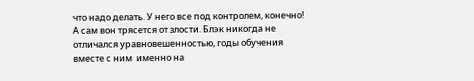что надо делать. У него все под контролем, конечно! А сам вон трясется от злости. Блэк никогда не отличался уравновешенностью, годы обучения вместе с ним  именно на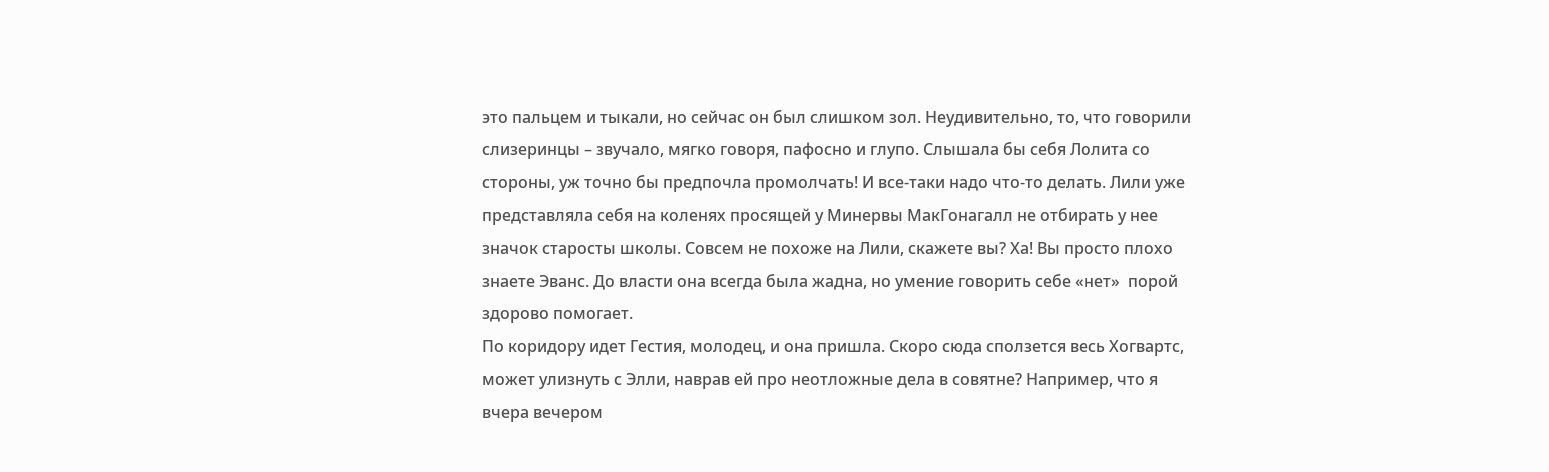это пальцем и тыкали, но сейчас он был слишком зол. Неудивительно, то, что говорили слизеринцы – звучало, мягко говоря, пафосно и глупо. Слышала бы себя Лолита со стороны, уж точно бы предпочла промолчать! И все-таки надо что-то делать. Лили уже представляла себя на коленях просящей у Минервы МакГонагалл не отбирать у нее значок старосты школы. Совсем не похоже на Лили, скажете вы? Ха! Вы просто плохо знаете Эванс. До власти она всегда была жадна, но умение говорить себе «нет»  порой здорово помогает.
По коридору идет Гестия, молодец, и она пришла. Скоро сюда сползется весь Хогвартс, может улизнуть с Элли, наврав ей про неотложные дела в совятне? Например, что я вчера вечером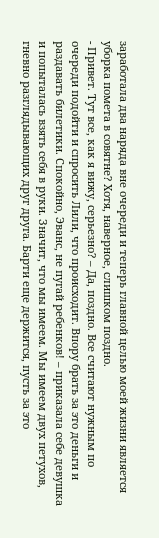заработала два наряда вне очереди и теперь главной целью моей жизни является уборка помета в совятне? Хотя, наверное, слишком поздно.
- Привет. Тут все, как я вижу, серьезно? – Да, поздно. Все считают нужным по очереди подойти и спросить Лили, что происходит. Впору брать за это деньги и раздавать билетики. Спокойно, Эванс, не пугай ребенков! – приказала себе девушка и попыталась взять себя в руки. Значит, что мы имеем. Мы имеем двух петухов, гневно разглядывающих друг друга. Барти еще держится, пусть за это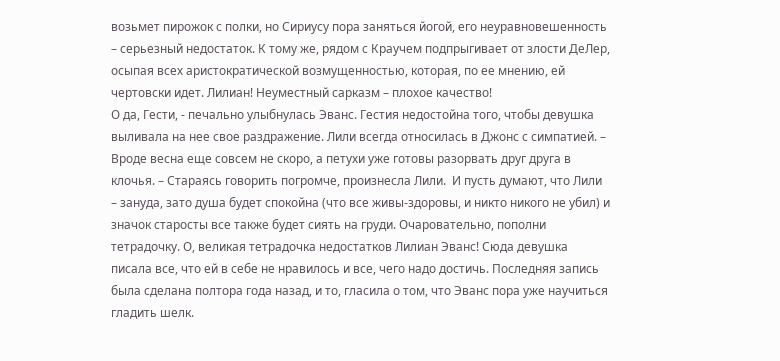возьмет пирожок с полки, но Сириусу пора заняться йогой, его неуравновешенность – серьезный недостаток. К тому же, рядом с Краучем подпрыгивает от злости ДеЛер, осыпая всех аристократической возмущенностью, которая, по ее мнению, ей чертовски идет. Лилиан! Неуместный сарказм – плохое качество!
О да, Гести, - печально улыбнулась Эванс. Гестия недостойна того, чтобы девушка выливала на нее свое раздражение. Лили всегда относилась в Джонс с симпатией. – Вроде весна еще совсем не скоро, а петухи уже готовы разорвать друг друга в клочья. – Стараясь говорить погромче, произнесла Лили.  И пусть думают, что Лили – зануда, зато душа будет спокойна (что все живы-здоровы, и никто никого не убил) и значок старосты все также будет сиять на груди. Очаровательно, пополни тетрадочку. О, великая тетрадочка недостатков Лилиан Эванс! Сюда девушка писала все, что ей в себе не нравилось и все, чего надо достичь. Последняя запись была сделана полтора года назад, и то, гласила о том, что Эванс пора уже научиться гладить шелк.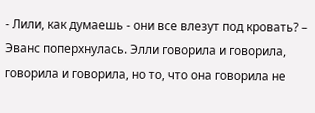- Лили, как думаешь - они все влезут под кровать? – Эванс поперхнулась. Элли говорила и говорила, говорила и говорила, но то, что она говорила не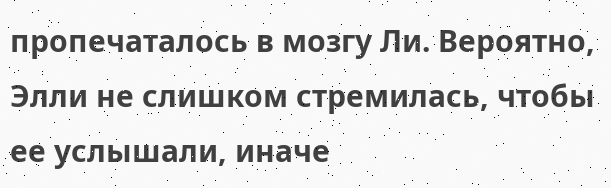пропечаталось в мозгу Ли. Вероятно, Элли не слишком стремилась, чтобы ее услышали, иначе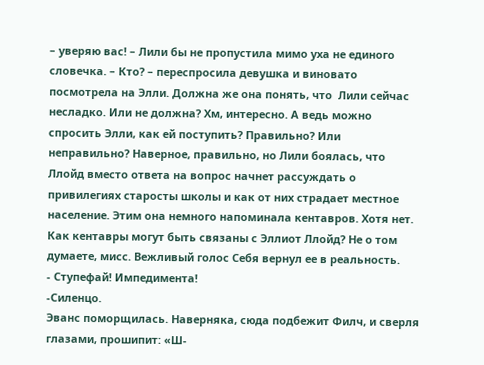– уверяю вас! – Лили бы не пропустила мимо уха не единого словечка. – Кто? – переспросила девушка и виновато посмотрела на Элли. Должна же она понять, что  Лили сейчас несладко. Или не должна? Хм, интересно. А ведь можно спросить Элли, как ей поступить? Правильно? Или неправильно? Наверное, правильно, но Лили боялась, что Ллойд вместо ответа на вопрос начнет рассуждать о привилегиях старосты школы и как от них страдает местное население. Этим она немного напоминала кентавров. Хотя нет. Как кентавры могут быть связаны с Эллиот Ллойд? Не о том думаете, мисс. Вежливый голос Себя вернул ее в реальность.
- Ступефай! Импедимента!
-Силенцо.
Эванс поморщилась. Наверняка, сюда подбежит Филч, и сверля глазами, прошипит: «Ш-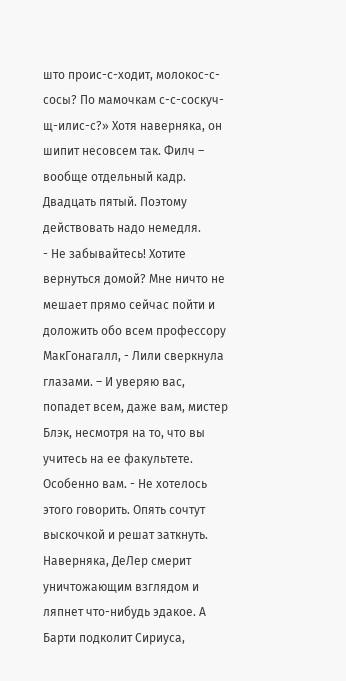што проис-с-ходит, молокос-с-сосы? По мамочкам с-с-соскуч-щ-илис-с?» Хотя наверняка, он шипит несовсем так. Филч – вообще отдельный кадр. Двадцать пятый. Поэтому действовать надо немедля.
- Не забывайтесь! Хотите вернуться домой? Мне ничто не мешает прямо сейчас пойти и доложить обо всем профессору МакГонагалл, - Лили сверкнула глазами. – И уверяю вас, попадет всем, даже вам, мистер Блэк, несмотря на то, что вы учитесь на ее факультете. Особенно вам. - Не хотелось этого говорить. Опять сочтут выскочкой и решат заткнуть. Наверняка, ДеЛер смерит уничтожающим взглядом и ляпнет что-нибудь эдакое. А Барти подколит Сириуса,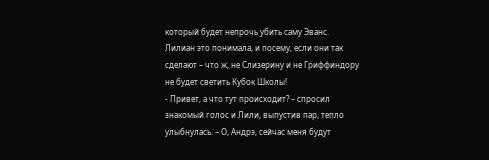который будет непрочь убить саму Эванс. Лилиан это понимала, и посему, если они так сделают – что ж, не Слизерину и не Гриффиндору не будет светить Кубок Школы!
- Привет, а что тут происходит? – спросил знакомый голос и Лили, выпустив пар, тепло улыбнулась. – О, Андрэ, сейчас меня будут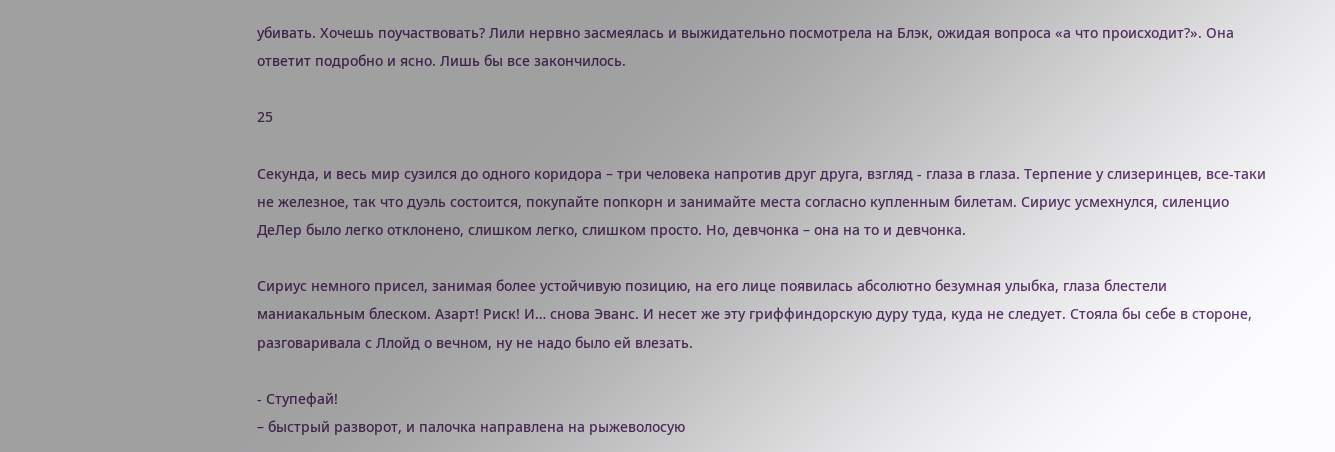убивать. Хочешь поучаствовать? Лили нервно засмеялась и выжидательно посмотрела на Блэк, ожидая вопроса «а что происходит?». Она ответит подробно и ясно. Лишь бы все закончилось.

25

Секунда, и весь мир сузился до одного коридора – три человека напротив друг друга, взгляд - глаза в глаза. Терпение у слизеринцев, все-таки не железное, так что дуэль состоится, покупайте попкорн и занимайте места согласно купленным билетам. Сириус усмехнулся, силенцио ДеЛер было легко отклонено, слишком легко, слишком просто. Но, девчонка – она на то и девчонка.

Сириус немного присел, занимая более устойчивую позицию, на его лице появилась абсолютно безумная улыбка, глаза блестели маниакальным блеском. Азарт! Риск! И… снова Эванс. И несет же эту гриффиндорскую дуру туда, куда не следует. Стояла бы себе в стороне, разговаривала с Ллойд о вечном, ну не надо было ей влезать.

- Ступефай!
– быстрый разворот, и палочка направлена на рыжеволосую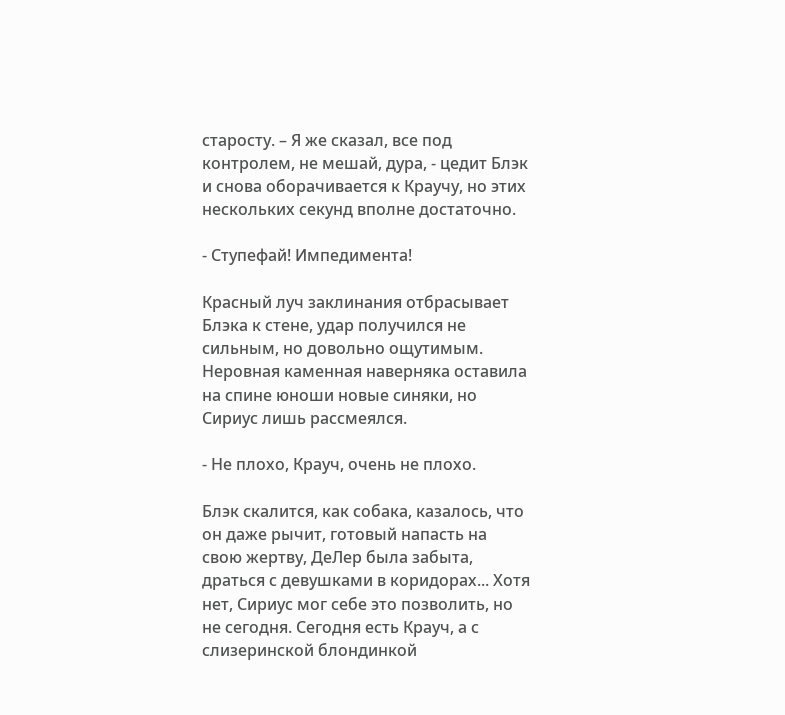старосту. – Я же сказал, все под контролем, не мешай, дура, - цедит Блэк и снова оборачивается к Краучу, но этих нескольких секунд вполне достаточно.

- Ступефай! Импедимента!

Красный луч заклинания отбрасывает Блэка к стене, удар получился не сильным, но довольно ощутимым. Неровная каменная наверняка оставила на спине юноши новые синяки, но Сириус лишь рассмеялся.

- Не плохо, Крауч, очень не плохо.

Блэк скалится, как собака, казалось, что он даже рычит, готовый напасть на свою жертву, ДеЛер была забыта, драться с девушками в коридорах... Хотя нет, Сириус мог себе это позволить, но не сегодня. Сегодня есть Крауч, а с слизеринской блондинкой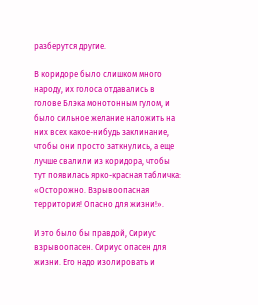разберутся другие.

В коридоре было слишком много народу, их голоса отдавались в голове Блэка монотонным гулом, и было сильное желание наложить на них всех какое-нибудь заклинание, чтобы они просто заткнулись, а еще лучше свалили из коридора, чтобы тут появилась ярко-красная табличка: «Осторожно. Взрывоопасная территория! Опасно для жизни!».

И это было бы правдой, Сириус взрывоопасен. Сириус опасен для жизни. Его надо изолировать и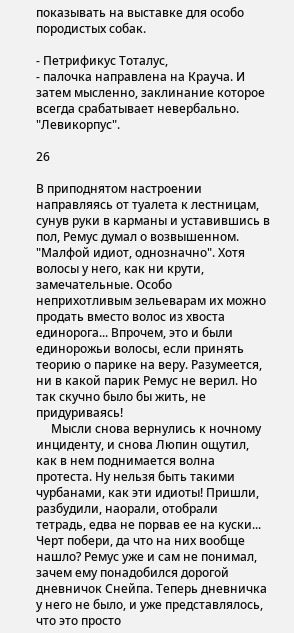показывать на выставке для особо породистых собак.

- Петрификус Тоталус,
- палочка направлена на Крауча. И затем мысленно, заклинание которое всегда срабатывает невербально. "Левикорпус".

26

В приподнятом настроении направляясь от туалета к лестницам, сунув руки в карманы и уставившись в пол, Ремус думал о возвышенном. "Малфой идиот, однозначно". Хотя волосы у него, как ни крути, замечательные. Особо неприхотливым зельеварам их можно продать вместо волос из хвоста единорога... Впрочем, это и были единорожьи волосы, если принять теорию о парике на веру. Разумеется, ни в какой парик Ремус не верил. Но так скучно было бы жить, не придуриваясь!
     Мысли снова вернулись к ночному инциденту, и снова Люпин ощутил, как в нем поднимается волна протеста. Ну нельзя быть такими чурбанами, как эти идиоты! Пришли, разбудили, наорали, отобрали тетрадь, едва не порвав ее на куски... Черт побери, да что на них вообще нашло? Ремус уже и сам не понимал, зачем ему понадобился дорогой дневничок Снейпа. Теперь дневничка у него не было, и уже представлялось, что это просто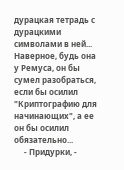дурацкая тетрадь с дурацкими символами в ней... Наверное, будь она у Ремуса, он бы сумел разобраться, если бы осилил "Криптографию для начинающих", а ее он бы осилил обязательно...
     - Придурки, -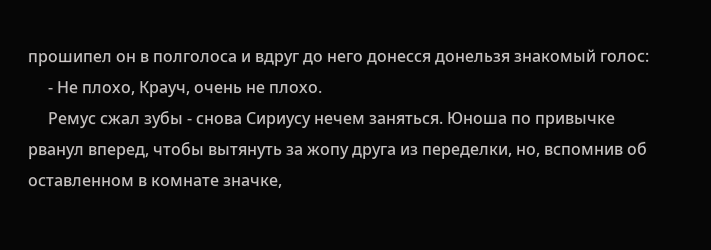прошипел он в полголоса и вдруг до него донесся донельзя знакомый голос:
     - Не плохо, Крауч, очень не плохо.
     Ремус сжал зубы - снова Сириусу нечем заняться. Юноша по привычке рванул вперед, чтобы вытянуть за жопу друга из переделки, но, вспомнив об оставленном в комнате значке,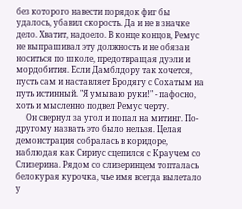без которого навести порядок фиг бы удалось, убавил скорость. Да и не в значке дело. Хватит, надоело. В конце концов, Ремус не выпрашивал эту должность и не обязан носиться по школе, предотвращая дуэли и мордобития. Если Дамблдору так хочется, пусть сам и наставляет Бродягу с Сохатым на путь истинный. "Я умываю руки!" - пафосно, хоть и мысленно подвел Ремус черту.
     Он свернул за угол и попал на митинг. По-другому назвать это было нельзя. Целая демонстрация собралась в коридоре, наблюдая как Сириус сцепился с Краучем со Слизерина. Рядом со слизеринцем топталась белокурая курочка, чье имя всегда вылетало у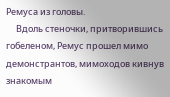Ремуса из головы.
     Вдоль стеночки, притворившись гобеленом, Ремус прошел мимо демонстрантов, мимоходов кивнув знакомым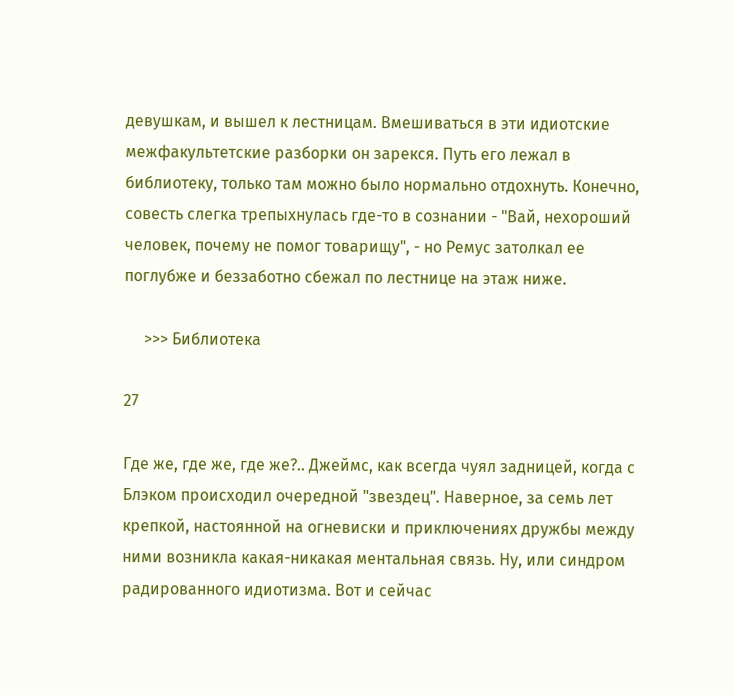девушкам, и вышел к лестницам. Вмешиваться в эти идиотские межфакультетские разборки он зарекся. Путь его лежал в библиотеку, только там можно было нормально отдохнуть. Конечно, совесть слегка трепыхнулась где-то в сознании - "Вай, нехороший человек, почему не помог товарищу", - но Ремус затолкал ее поглубже и беззаботно сбежал по лестнице на этаж ниже.

     >>> Библиотека

27

Где же, где же, где же?.. Джеймс, как всегда чуял задницей, когда с Блэком происходил очередной "звездец". Наверное, за семь лет крепкой, настоянной на огневиски и приключениях дружбы между ними возникла какая-никакая ментальная связь. Ну, или синдром радированного идиотизма. Вот и сейчас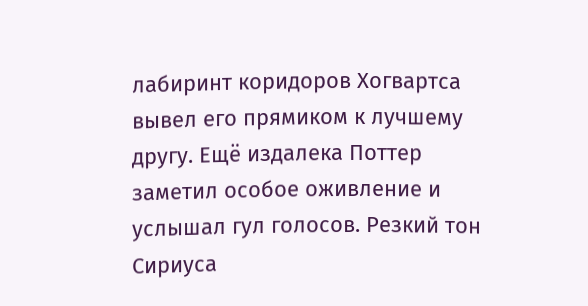лабиринт коридоров Хогвартса вывел его прямиком к лучшему другу. Ещё издалека Поттер заметил особое оживление и услышал гул голосов. Резкий тон Сириуса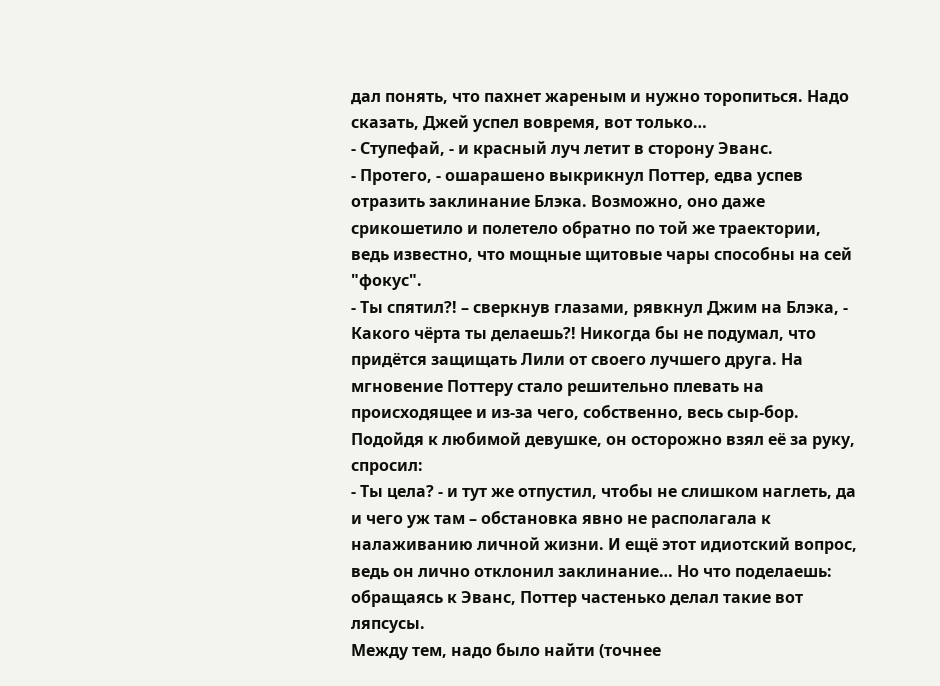дал понять, что пахнет жареным и нужно торопиться. Надо сказать, Джей успел вовремя, вот только…
- Ступефай, - и красный луч летит в сторону Эванс.
- Протего, - ошарашено выкрикнул Поттер, едва успев отразить заклинание Блэка. Возможно, оно даже срикошетило и полетело обратно по той же траектории, ведь известно, что мощные щитовые чары способны на сей "фокус".
- Ты спятил?! – сверкнув глазами, рявкнул Джим на Блэка, - Какого чёрта ты делаешь?! Никогда бы не подумал, что придётся защищать Лили от своего лучшего друга. На мгновение Поттеру стало решительно плевать на происходящее и из-за чего, собственно, весь сыр-бор. Подойдя к любимой девушке, он осторожно взял её за руку, спросил:
- Ты цела? - и тут же отпустил, чтобы не слишком наглеть, да и чего уж там – обстановка явно не располагала к налаживанию личной жизни. И ещё этот идиотский вопрос, ведь он лично отклонил заклинание… Но что поделаешь: обращаясь к Эванс, Поттер частенько делал такие вот ляпсусы.
Между тем, надо было найти (точнее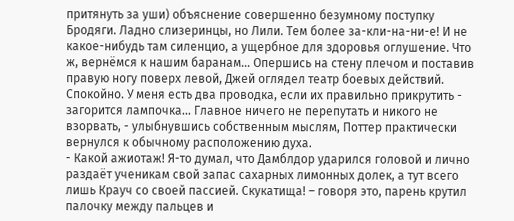притянуть за уши) объяснение совершенно безумному поступку Бродяги. Ладно слизеринцы, но Лили. Тем более за-кли-на-ни-е! И не какое-нибудь там силенцио, а ущербное для здоровья оглушение. Что ж, вернёмся к нашим баранам… Опершись на стену плечом и поставив правую ногу поверх левой, Джей оглядел театр боевых действий. Спокойно. У меня есть два проводка, если их правильно прикрутить - загорится лампочка... Главное ничего не перепутать и никого не взорвать, - улыбнувшись собственным мыслям, Поттер практически вернулся к обычному расположению духа.
- Какой ажиотаж! Я-то думал, что Дамблдор ударился головой и лично раздаёт ученикам свой запас сахарных лимонных долек, а тут всего лишь Крауч со своей пассией. Скукатища! – говоря это, парень крутил палочку между пальцев и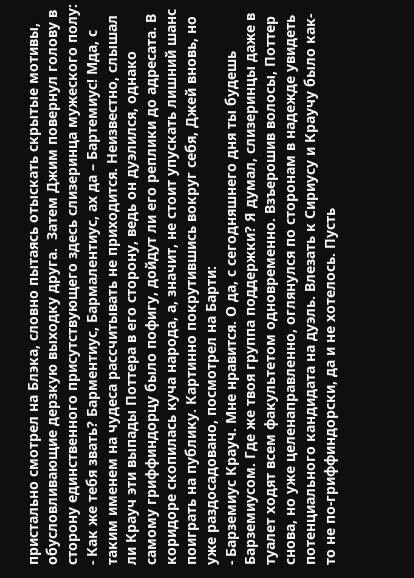пристально смотрел на Блэка, словно пытаясь отыскать скрытые мотивы, обусловливающие дерзкую выходку друга.  Затем Джим повернул голову в сторону единственного присутствующего здесь слизеринца мужеского полу:
- Как же тебя звать? Барментиус, Бармалентиус, ах да – Бартемиус! Мда, с таким именем на чудеса рассчитывать не приходится. Неизвестно, слышал ли Крауч эти выпады Поттера в его сторону, ведь он дуэлился, однако самому гриффиндорцу было пофигу, дойдут ли его реплики до адресата. В коридоре скопилась куча народа, а, значит, не стоит упускать лишний шанс поиграть на публику. Картинно покрутившись вокруг себя, Джей вновь, но уже раздосадовано, посмотрел на Барти:
- Барземиус Крауч. Мне нравится. О да, с сегодняшнего дня ты будешь Барземиусом. Где же твоя группа поддержки? Я думал, слизеринцы даже в туалет ходят всем факультетом одновременно. Взъерошив волосы, Поттер снова, но уже целенаправленно, оглянулся по сторонам в надежде увидеть потенциального кандидата на дуэль. Влезать к Сириусу и Краучу было как-то не по-гриффиндорски, да и не хотелось. Пусть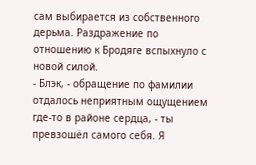сам выбирается из собственного дерьма. Раздражение по отношению к Бродяге вспыхнуло с новой силой.
- Блэк, - обращение по фамилии отдалось неприятным ощущением где-то в районе сердца, - ты превзошёл самого себя. Я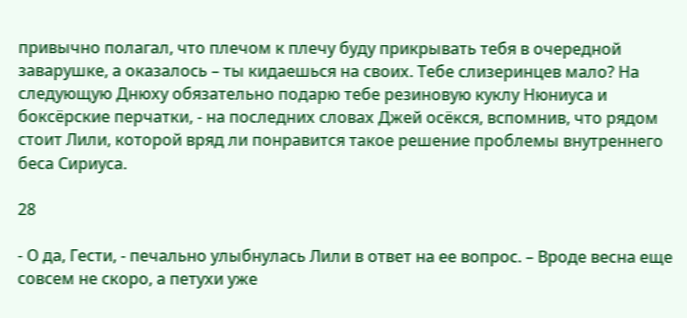привычно полагал, что плечом к плечу буду прикрывать тебя в очередной заварушке, а оказалось – ты кидаешься на своих. Тебе слизеринцев мало? На следующую Днюху обязательно подарю тебе резиновую куклу Нюниуса и боксёрские перчатки, - на последних словах Джей осёкся, вспомнив, что рядом стоит Лили, которой вряд ли понравится такое решение проблемы внутреннего беса Сириуса.

28

- О да, Гести, - печально улыбнулась Лили в ответ на ее вопрос. – Вроде весна еще совсем не скоро, а петухи уже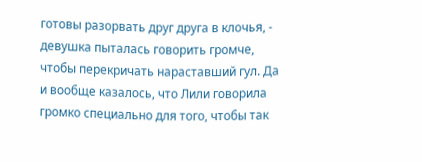готовы разорвать друг друга в клочья, - девушка пыталась говорить громче, чтобы перекричать нараставший гул. Да и вообще казалось, что Лили говорила громко специально для того, чтобы так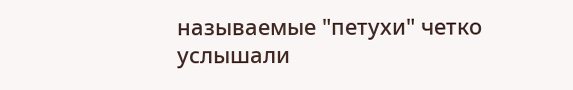называемые "петухи" четко услышали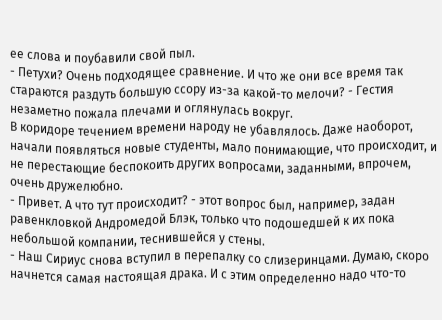ее слова и поубавили свой пыл.
- Петухи? Очень подходящее сравнение. И что же они все время так стараются раздуть большую ссору из-за какой-то мелочи? - Гестия незаметно пожала плечами и оглянулась вокруг.
В коридоре течением времени народу не убавлялось. Даже наоборот, начали появляться новые студенты, мало понимающие, что происходит, и не перестающие беспокоить других вопросами, заданными, впрочем, очень дружелюбно.
- Привет. А что тут происходит? - этот вопрос был, например, задан равенкловкой Андромедой Блэк, только что подошедшей к их пока небольшой компании, теснившейся у стены.
- Наш Сириус снова вступил в перепалку со слизеринцами. Думаю, скоро начнется самая настоящая драка. И с этим определенно надо что-то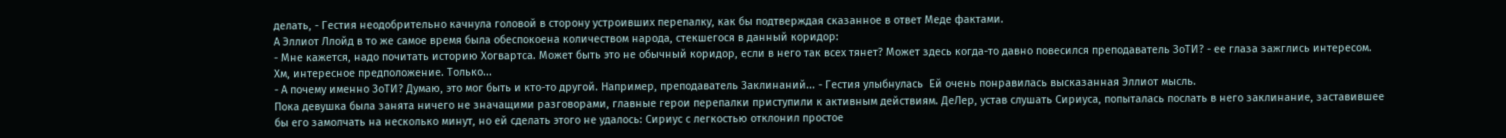делать, - Гестия неодобрительно качнула головой в сторону устроивших перепалку, как бы подтверждая сказанное в ответ Меде фактами.
А Эллиот Ллойд в то же самое время была обеспокоена количеством народа, стекшегося в данный коридор:
- Мне кажется, надо почитать историю Хогвартса. Может быть это не обычный коридор, если в него так всех тянет? Может здесь когда-то давно повесился преподаватель ЗоТИ? - ее глаза зажглись интересом. Хм, интересное предположение. Только...
- А почему именно ЗоТИ? Думаю, это мог быть и кто-то другой. Например, преподаватель Заклинаний... - Гестия улыбнулась  Ей очень понравилась высказанная Эллиот мысль.
Пока девушка была занята ничего не значащими разговорами, главные герои перепалки приступили к активным действиям. ДеЛер, устав слушать Сириуса, попыталась послать в него заклинание, заставившее бы его замолчать на несколько минут, но ей сделать этого не удалось: Сириус с легкостью отклонил простое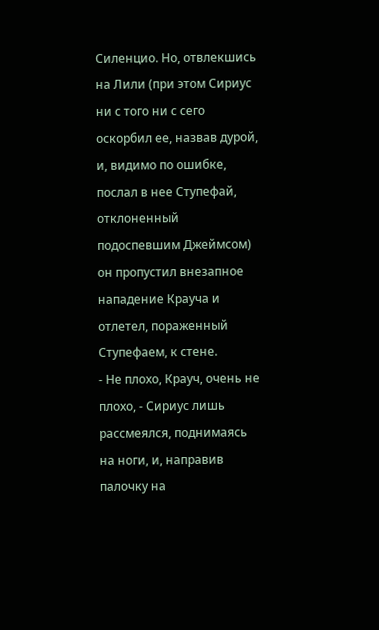Силенцио. Но, отвлекшись на Лили (при этом Сириус ни с того ни с сего оскорбил ее, назвав дурой, и, видимо по ошибке, послал в нее Ступефай, отклоненный подоспевшим Джеймсом) он пропустил внезапное нападение Крауча и отлетел, пораженный Ступефаем, к стене.
- Не плохо, Крауч, очень не плохо, - Сириус лишь рассмеялся, поднимаясь на ноги, и, направив палочку на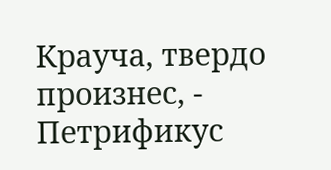Крауча, твердо произнес, - Петрификус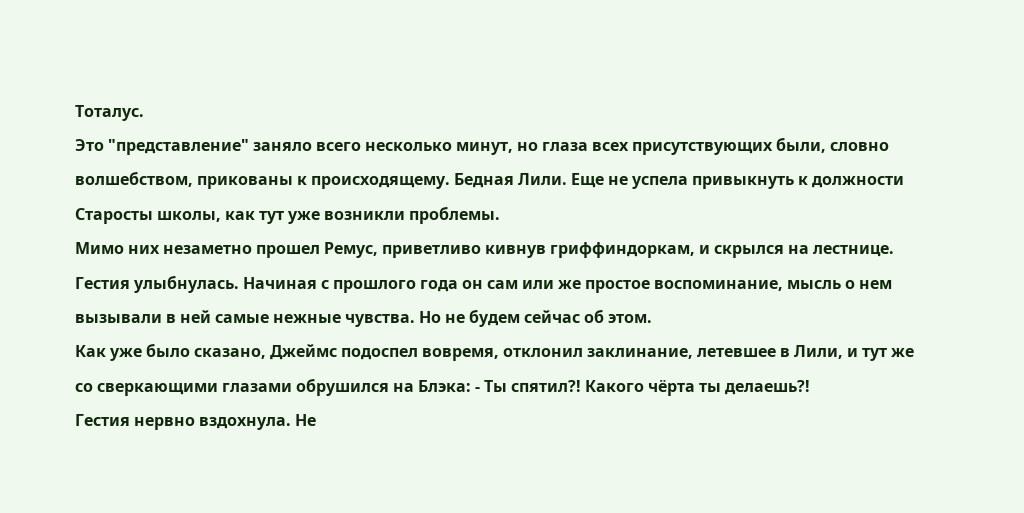Тоталус.
Это "представление" заняло всего несколько минут, но глаза всех присутствующих были, словно волшебством, прикованы к происходящему. Бедная Лили. Еще не успела привыкнуть к должности Старосты школы, как тут уже возникли проблемы.
Мимо них незаметно прошел Ремус, приветливо кивнув гриффиндоркам, и скрылся на лестнице. Гестия улыбнулась. Начиная с прошлого года он сам или же простое воспоминание, мысль о нем вызывали в ней самые нежные чувства. Но не будем сейчас об этом.
Как уже было сказано, Джеймс подоспел вовремя, отклонил заклинание, летевшее в Лили, и тут же со сверкающими глазами обрушился на Блэка: - Ты спятил?! Какого чёрта ты делаешь?!
Гестия нервно вздохнула. Не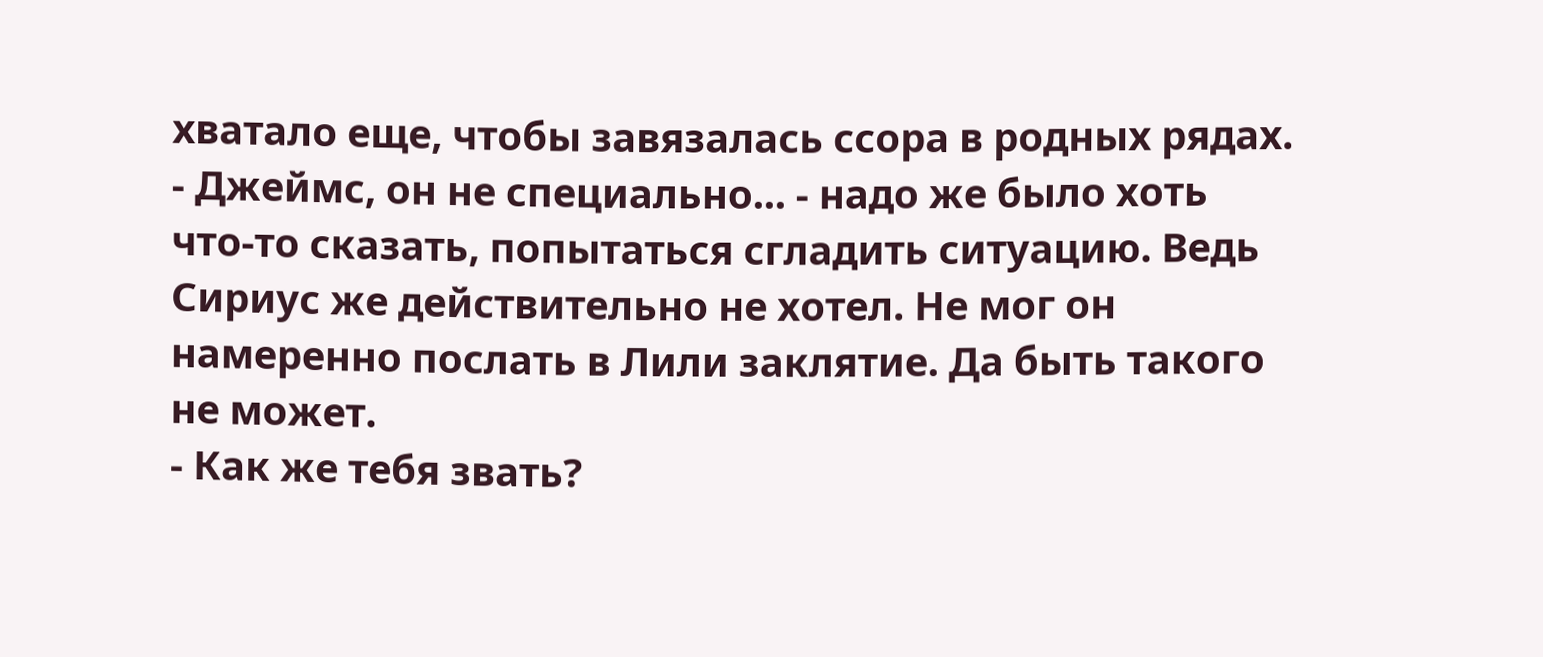хватало еще, чтобы завязалась ссора в родных рядах.
- Джеймс, он не специально... - надо же было хоть что-то сказать, попытаться сгладить ситуацию. Ведь Сириус же действительно не хотел. Не мог он намеренно послать в Лили заклятие. Да быть такого не может.
- Как же тебя звать?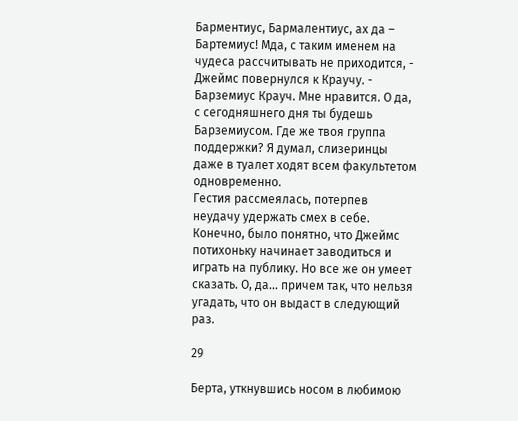Барментиус, Бармалентиус, ах да – Бартемиус! Мда, с таким именем на чудеса рассчитывать не приходится, - Джеймс повернулся к Краучу. - Барземиус Крауч. Мне нравится. О да, с сегодняшнего дня ты будешь Барземиусом. Где же твоя группа поддержки? Я думал, слизеринцы даже в туалет ходят всем факультетом одновременно.
Гестия рассмеялась, потерпев неудачу удержать смех в себе. Конечно, было понятно, что Джеймс потихоньку начинает заводиться и играть на публику. Но все же он умеет сказать. О, да... причем так, что нельзя угадать, что он выдаст в следующий раз.

29

Берта, уткнувшись носом в любимою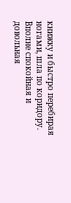книжку и быстро перебирая ногами, шла по коридору. Вполне спокойная и довольная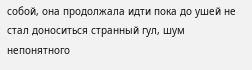собой, она продолжала идти пока до ушей не стал доноситься странный гул, шум непонятного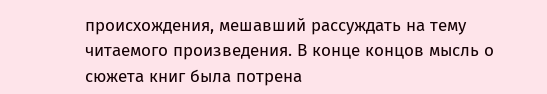происхождения, мешавший рассуждать на тему читаемого произведения. В конце концов мысль о сюжета книг была потрена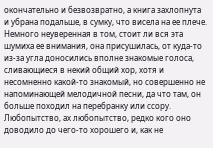окончательно и безвозвратно, а книга захлопнута и убрана подальше, в сумку, что висела на ее плече. Немного неуверенная в том, стоит ли вся эта шумиха ее внимания, она присушилась, от куда-то из-за угла доносились вполне знакомые голоса, сливающиеся в некий общий хор, хотя и несомненно какой-то знакомый, но совершенно не напоминающей мелодичной песни, да что там, он больше походил на перебранку или ссору.
Любопытство, ах любопытство, редко кого оно доводило до чего-то хорошего и, как не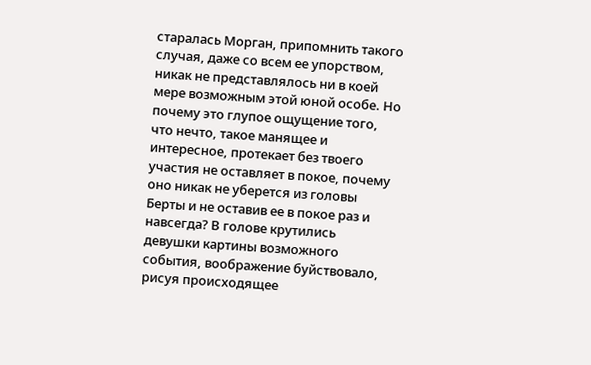старалась Морган, припомнить такого случая, даже со всем ее упорством, никак не представлялось ни в коей мере возможным этой юной особе. Но почему это глупое ощущение того, что нечто, такое манящее и интересное, протекает без твоего участия не оставляет в покое, почему оно никак не уберется из головы Берты и не оставив ее в покое раз и навсегда? В голове крутились девушки картины возможного события, воображение буйствовало, рисуя происходящее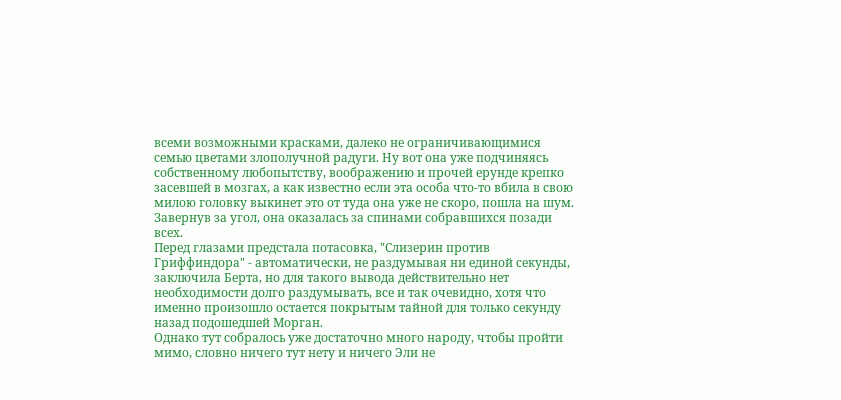всеми возможными красками, далеко не ограничивающимися семью цветами злополучной радуги. Ну вот она уже подчиняясь собственному любопытству, воображению и прочей ерунде крепко засевшей в мозгах, а как известно если эта особа что-то вбила в свою милою головку выкинет это от туда она уже не скоро, пошла на шум. Завернув за угол, она оказалась за спинами собравшихся позади всех.
Перед глазами предстала потасовка, "Слизерин против Гриффиндора" - автоматически, не раздумывая ни единой секунды, заключила Берта, но для такого вывода действительно нет необходимости долго раздумывать, все и так очевидно, хотя что именно произошло остается покрытым тайной для только секунду назад подошедшей Морган.
Однако тут собралось уже достаточно много народу, чтобы пройти мимо, словно ничего тут нету и ничего Эли не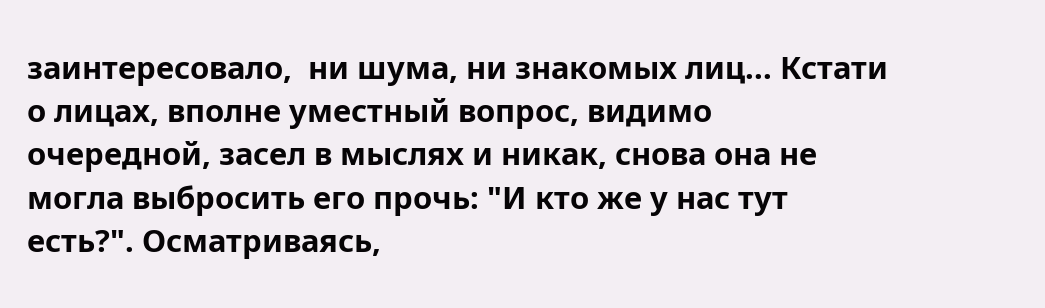заинтересовало,  ни шума, ни знакомых лиц... Кстати о лицах, вполне уместный вопрос, видимо очередной, засел в мыслях и никак, снова она не могла выбросить его прочь: "И кто же у нас тут есть?". Осматриваясь,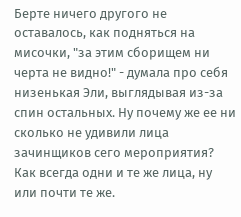Берте ничего другого не оставалось, как подняться на мисочки, "за этим сборищем ни черта не видно!" - думала про себя низенькая Эли, выглядывая из-за спин остальных. Ну почему же ее ни сколько не удивили лица зачинщиков сего мероприятия? Как всегда одни и те же лица, ну или почти те же.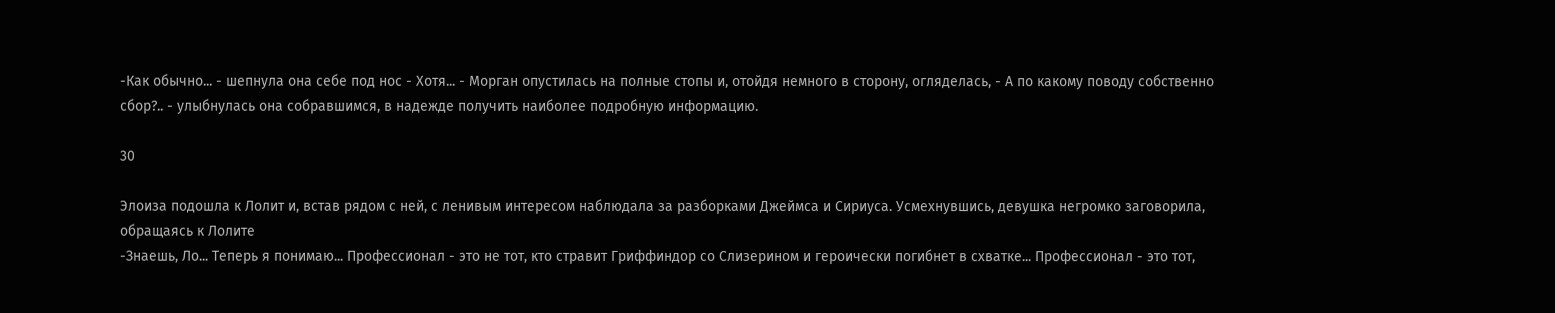-Как обычно... - шепнула она себе под нос - Хотя... - Морган опустилась на полные стопы и, отойдя немного в сторону, огляделась, - А по какому поводу собственно сбор?.. - улыбнулась она собравшимся, в надежде получить наиболее подробную информацию.

30

Элоиза подошла к Лолит и, встав рядом с ней, с ленивым интересом наблюдала за разборками Джеймса и Сириуса. Усмехнувшись, девушка негромко заговорила, обращаясь к Лолите
-Знаешь, Ло... Теперь я понимаю... Профессионал - это не тот, кто стравит Гриффиндор со Слизерином и героически погибнет в схватке... Профессионал - это тот,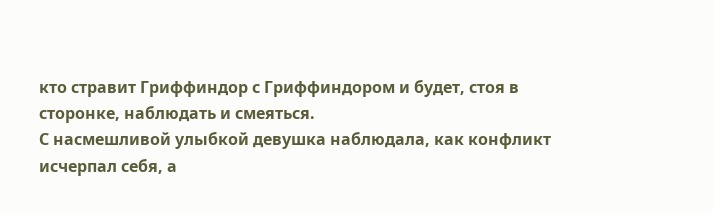кто стравит Гриффиндор с Гриффиндором и будет, стоя в сторонке, наблюдать и смеяться.
С насмешливой улыбкой девушка наблюдала, как конфликт исчерпал себя, а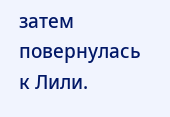затем повернулась к Лили.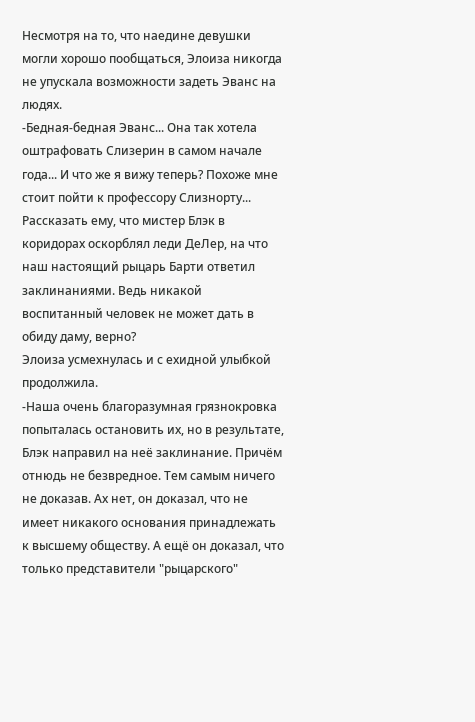Несмотря на то, что наедине девушки могли хорошо пообщаться, Элоиза никогда не упускала возможности задеть Эванс на людях.
-Бедная-бедная Эванс... Она так хотела оштрафовать Слизерин в самом начале года... И что же я вижу теперь? Похоже мне стоит пойти к профессору Слизнорту... Рассказать ему, что мистер Блэк в коридорах оскорблял леди ДеЛер, на что наш настоящий рыцарь Барти ответил заклинаниями. Ведь никакой воспитанный человек не может дать в обиду даму, верно?
Элоиза усмехнулась и с ехидной улыбкой продолжила.
-Наша очень благоразумная грязнокровка попыталась остановить их, но в результате, Блэк направил на неё заклинание. Причём отнюдь не безвредное. Тем самым ничего не доказав. Ах нет, он доказал, что не имеет никакого основания принадлежать к высшему обществу. А ещё он доказал, что только представители "рыцарского"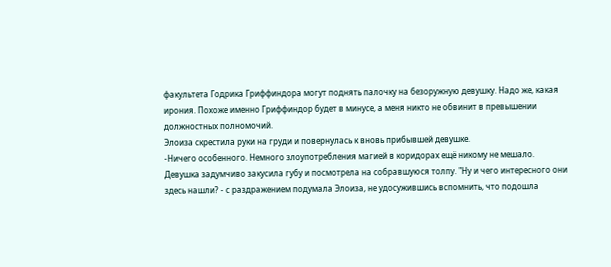факультета Годрика Гриффиндора могут поднять палочку на безоружную девушку. Надо же, какая ирония. Похоже именно Гриффиндор будет в минусе, а меня никто не обвинит в превышении должностных полномочий.
Элоиза скрестила руки на груди и повернулась к вновь прибывшей девушке.
-Ничего особенного. Немного злоупотребления магией в коридорах ещё никому не мешало.
Девушка задумчиво закусила губу и посмотрела на собравшуюся толпу. "Ну и чего интересного они здесь нашли? - с раздражением подумала Элоиза, не удосужившись вспомнить, что подошла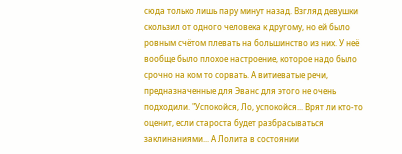сюда только лишь пару минут назад. Взгляд девушки скользил от одного человека к другому, но ей было ровным счётом плевать на большинство из них. У неё вообще было плохое настроение, которое надо было срочно на ком то сорвать. А витиеватые речи, предназначенные для Эванс для этого не очень подходили. "Успокойся, Ло, успокойся... Врят ли кто-то оценит, если староста будет разбрасываться заклинаниями... А Лолита в состоянии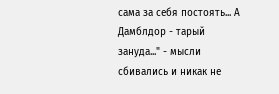сама за себя постоять... А Дамблдор - тарый зануда..." - мысли сбивались и никак не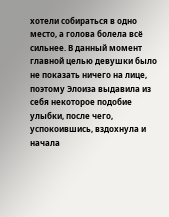хотели собираться в одно место, а голова болела всё сильнее. В данный момент главной целью девушки было не показать ничего на лице, поэтому Элоиза выдавила из себя некоторое подобие улыбки, после чего, успокоившись, вздохнула и начала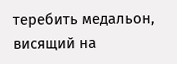теребить медальон, висящий на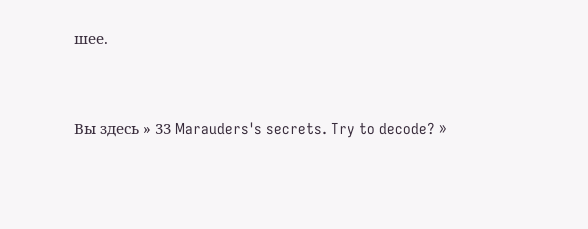шее.


Вы здесь » 33 Marauders's secrets. Try to decode? »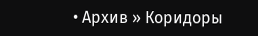• Архив » Коридоры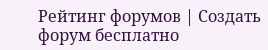Рейтинг форумов | Создать форум бесплатно